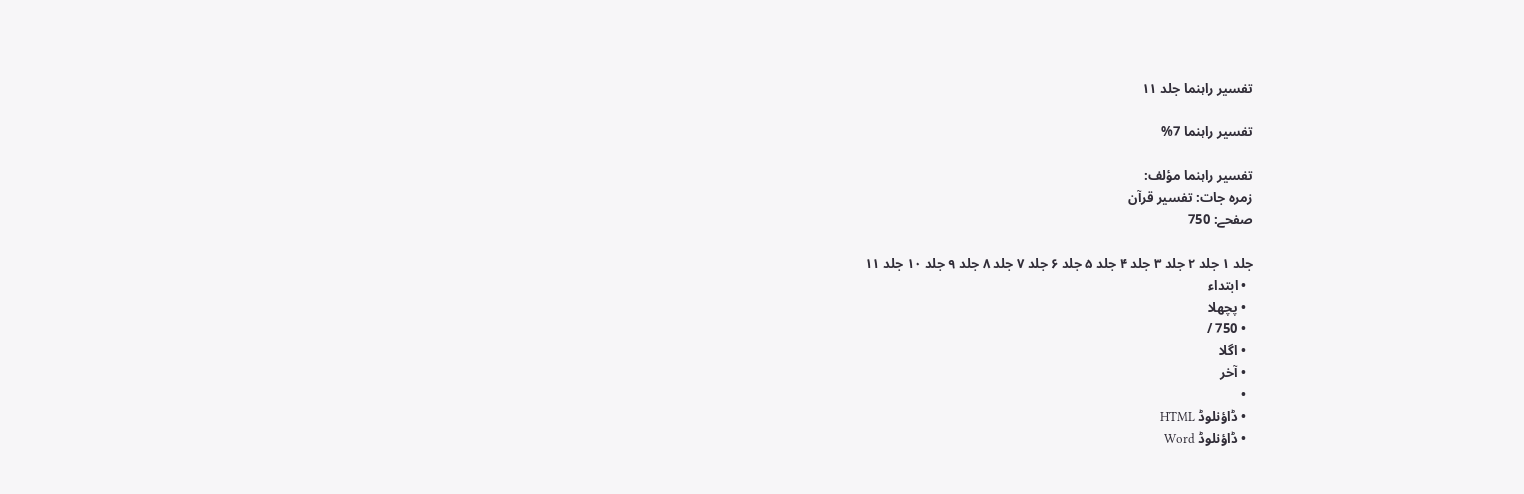تفسير راہنما جلد ۱۱

تفسير راہنما 7%

تفسير راہنما مؤلف:
زمرہ جات: تفسیر قرآن
صفحے: 750

جلد ۱ جلد ۲ جلد ۳ جلد ۴ جلد ۵ جلد ۶ جلد ۷ جلد ۸ جلد ۹ جلد ۱۰ جلد ۱۱
  • ابتداء
  • پچھلا
  • 750 /
  • اگلا
  • آخر
  •
  • ڈاؤنلوڈ HTML
  • ڈاؤنلوڈ Word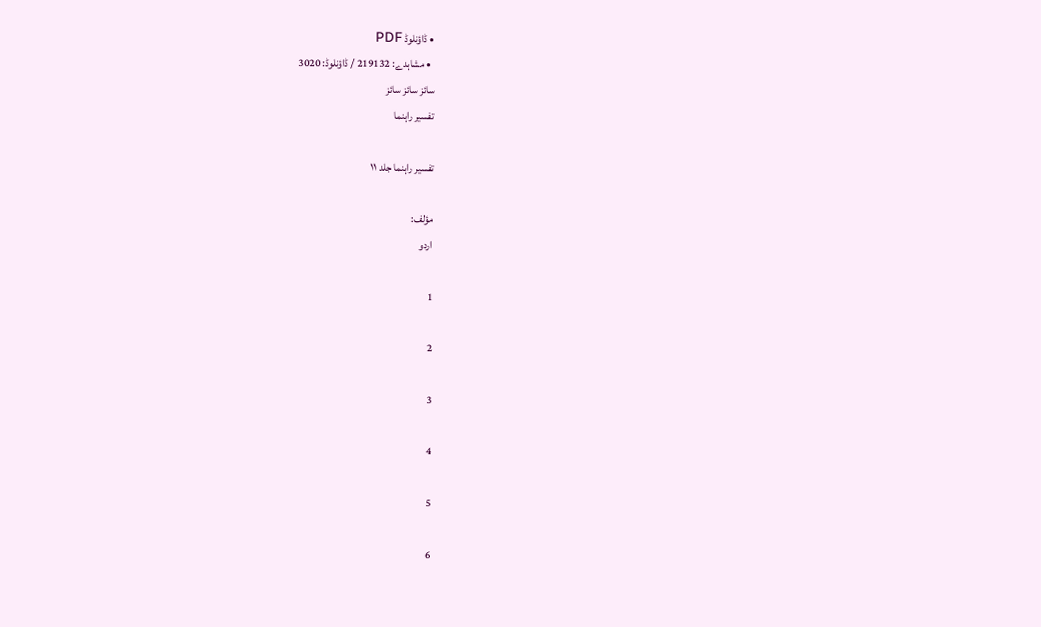• ڈاؤنلوڈ PDF
  • مشاہدے: 219132 / ڈاؤنلوڈ: 3020
سائز سائز سائز
تفسير راہنما

تفسير راہنما جلد ۱۱

مؤلف:
اردو

1

2

3

4

5

6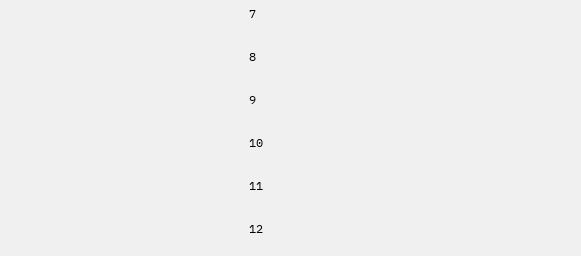7

8

9

10

11

12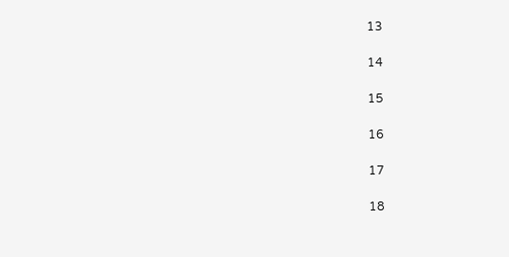13

14

15

16

17

18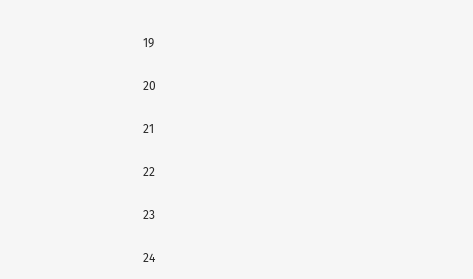19

20

21

22

23

24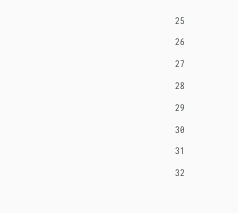25

26

27

28

29

30

31

32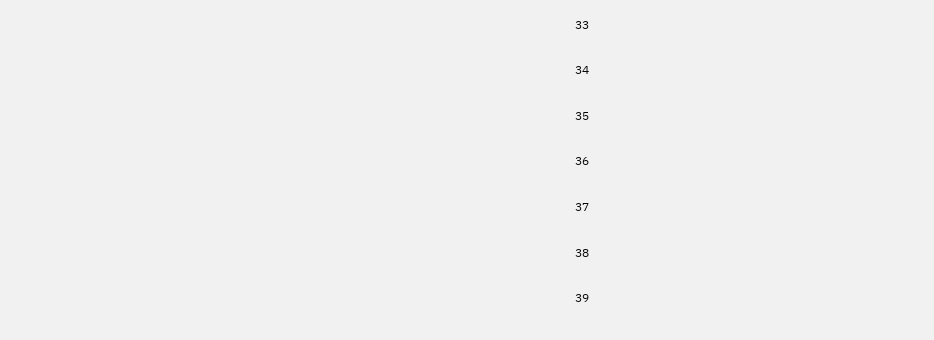33

34

35

36

37

38

39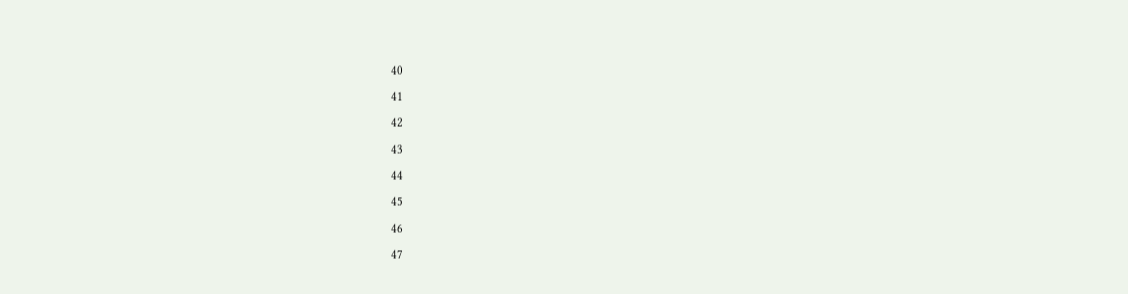40

41

42

43

44

45

46

47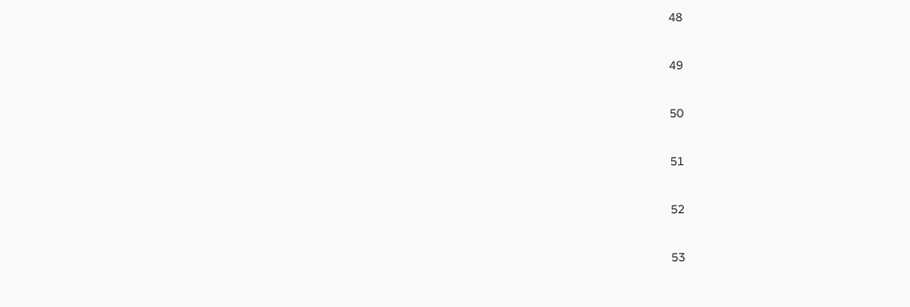48

49

50

51

52

53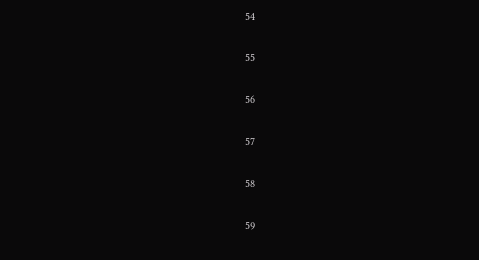54

55

56

57

58

59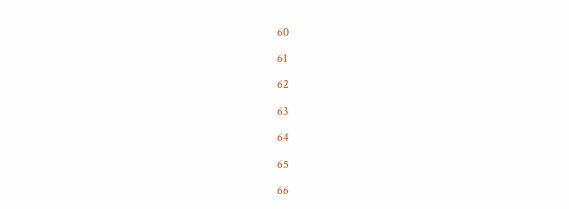60

61

62

63

64

65

66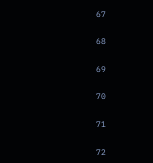67

68

69

70

71

72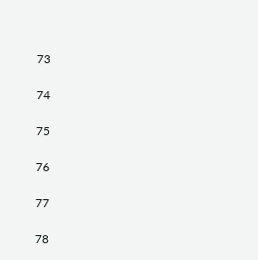73

74

75

76

77

78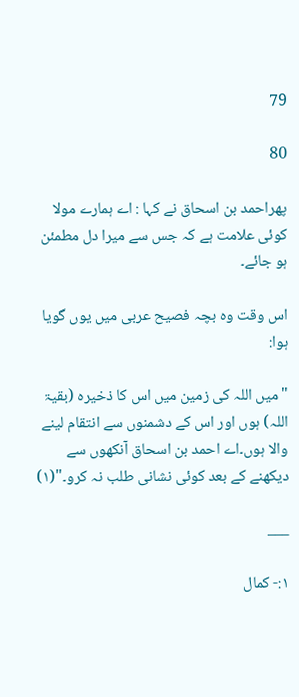79

80

پھراحمد بن اسحاق نے کہا : اے ہمارے مولا کوئی علامت ہے کہ جس سے میرا دل مطمئن ہو جائے۔

اس وقت وہ بچہ فصیح عربی میں یوں گویا ہوا:

"میں اللہ کی زمین میں اس کا ذخیرہ (بقیۃ اللہ) ہوں اور اس کے دشمنوں سے انتقام لینے والا ہوں۔اے احمد بن اسحاق آنکھوں سے دیکھنے کے بعد کوئی نشانی طلب نہ کرو۔"(۱)

___

۱:- کمال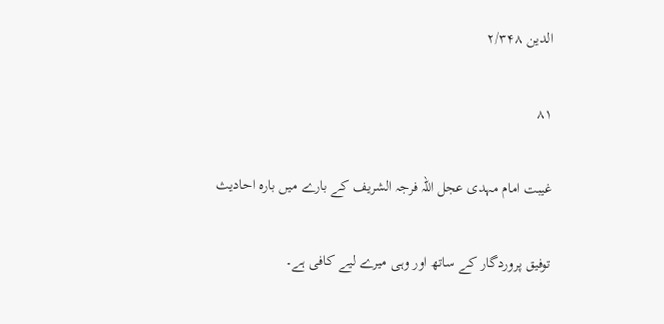الدین ۲/۳۴۸

۸۱

غیبت امام مہدی عجل اللہ فرجہ الشریف کے بارے میں بارہ احادیث

توفیق پروردگار کے ساتھ اور وہی میرے لیے کافی ہے۔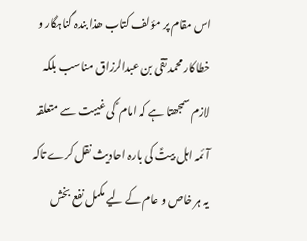اس مقام پر مؤلف کتاب ھذا بندہ گناہگار و خطاکار محمد تقی بن عبدالرزاق مناسب بلکہ لازم سمجھتا ہے کہ امام ؑ کی غیبت سے متعلقہ آئمہ اہل بیتؑ کی بارہ احادیث نقل کرے تاکہ یہ ہر خاص و عام کے لیے مکمل نفع بخش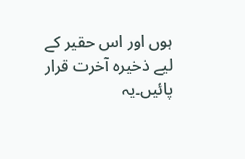ہوں اور اس حقیر کے لیے ذخیرہ آخرت قرار پائیں۔یہ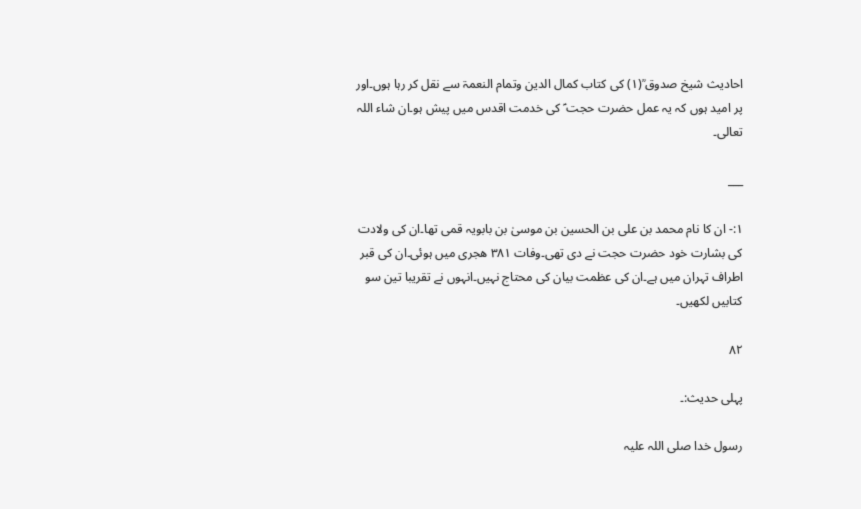احادیث شیخ صدوق ؒ(۱) کی کتاب کمال الدین وتمام النعمۃ سے نقل کر رہا ہوں۔اور پر امید ہوں کہ یہ عمل حضرت حجت ؑ کی خدمت اقدس میں پیش ہو۔ان شاء اللہ تعالی۔

___

۱:- ان کا نام محمد بن علی بن الحسین بن موسیٰ بن بابویہ قمی تھا۔ان کی ولادت کی بشارت خود حضرت حجت نے دی تھی۔وفات ۳۸۱ ھجری میں ہوئی۔ان کی قبر اطراف تہران میں ہے۔ان کی عظمت بیان کی محتاج نہیں۔انہوں نے تقریبا تین سو کتابیں لکھیں۔

۸۲

پہلی حدیث:۔

رسول خدا صلی اللہ علیہ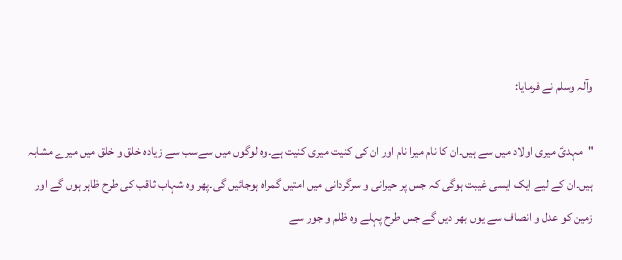وآلہ وسلم نے فرمایا:

"مہدیؑ میری اولاد میں سے ہیں۔ان کا نام میرا نام اور ان کی کنیت میری کنیت ہے۔وہ لوگوں میں سےسب سے زیادہ خلق و خلق میں میرے مشابہ ہیں۔ان کے لیے ایک ایسی غیبت ہوگی کہ جس پر حیرانی و سرگردانی میں امتیں گمراہ ہوجائیں گی۔پھر وہ شہاب ثاقب کی طرح ظاہر ہوں گے اور زمین کو عدل و انصاف سے یوں بھر دیں گے جس طرح پہلے وہ ظلم و جور سے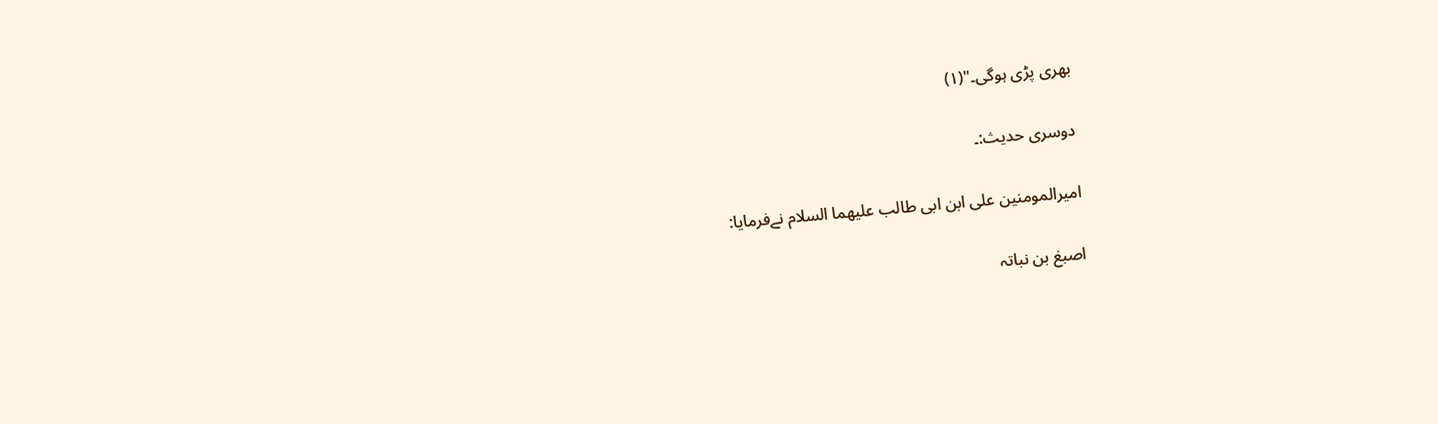بھری پڑی ہوگی۔"(۱)

دوسری حدیث:۔

امیرالمومنین علی ابن ابی طالب علیھما السلام نےفرمایا:

اصبغ بن نباتہ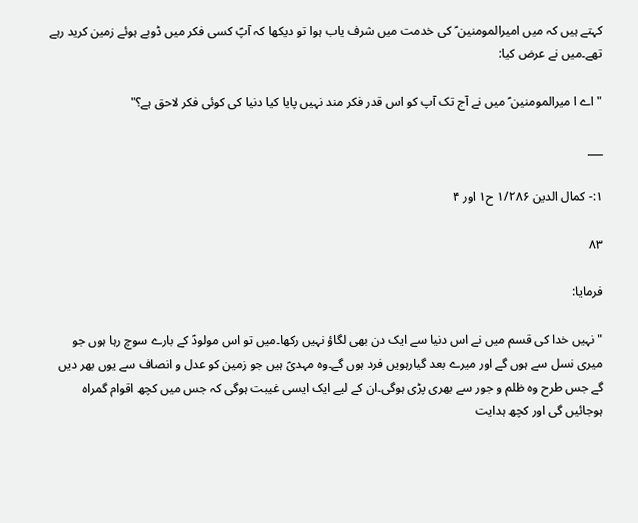کہتے ہیں کہ میں امیرالمومنین ؑ کی خدمت میں شرف یاب ہوا تو دیکھا کہ آپؑ کسی فکر میں ڈوبے ہوئے زمین کرید رہے تھے۔میں نے عرض کیا:

"اے ا میرالمومنین ؑ میں نے آج تک آپ کو اس قدر فکر مند نہیں پایا کیا دنیا کی کوئی فکر لاحق ہے؟"

___

۱:- کمال الدین ۱/۲۸۶ ح۱ اور ۴

۸۳

فرمایا:

"نہیں خدا کی قسم میں نے اس دنیا سے ایک دن بھی لگاؤ نہیں رکھا۔میں تو اس مولودؑ کے بارے سوچ رہا ہوں جو میری نسل سے ہوں گے اور میرے بعد گیارہویں فرد ہوں گے۔وہ مہدیؑ ہیں جو زمین کو عدل و انصاف سے یوں بھر دیں گے جس طرح وہ ظلم و جور سے بھری پڑی ہوگی۔ان کے لیے ایک ایسی غیبت ہوگی کہ جس میں کچھ اقوام گمراہ ہوجائیں گی اور کچھ ہدایت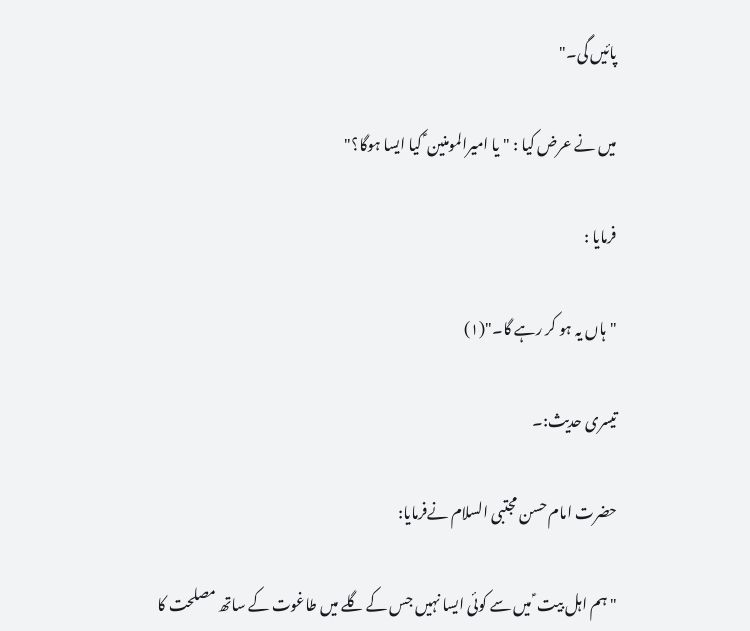پائیں گی۔"

میں نے عرض کیا : "یا امیرالمومنین ؑ کیا ایسا ہوگا؟"

فرمایا :

"ہاں یہ ہو کر رہے گا۔"(۱)

تیسری حدیث:۔

حضرت امام حسن مجتبی السلام نےفرمایا:

"ہم اہل بیت ؑ میں سے کوئی ایسا نہیں جس کے گلے میں طاغوت کے ساتھ مصلحت کا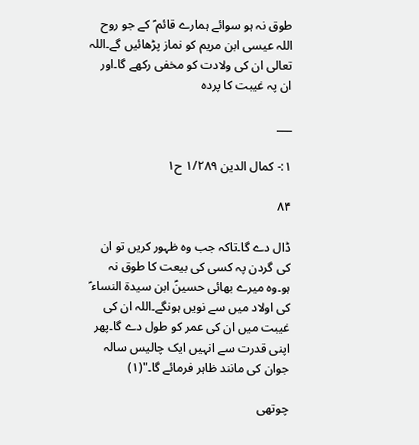طوق نہ ہو سوائے ہمارے قائم ؑ کے جو روح اللہ عیسی ابن مریم کو نماز پڑھائیں گے۔اللہ تعالی ان کی ولادت کو مخفی رکھے گا۔اور ان پہ غیبت کا پردہ

___

۱:- کمال الدین ۱/۲۸۹ ح۱

۸۴

ڈال دے گا۔تاکہ جب وہ ظہور کریں تو ان کی گردن پہ کسی کی بیعت کا طوق نہ ہو۔وہ میرے بھائی حسینؑ ابن سیدۃ النساء ؑ کی اولاد میں سے نویں ہونگے۔اللہ ان کی غیبت میں ان کی عمر کو طول دے گا۔پھر اپنی قدرت سے انہیں ایک چالیس سالہ جوان کی مانند ظاہر فرمائے گا۔"(۱)

چوتھی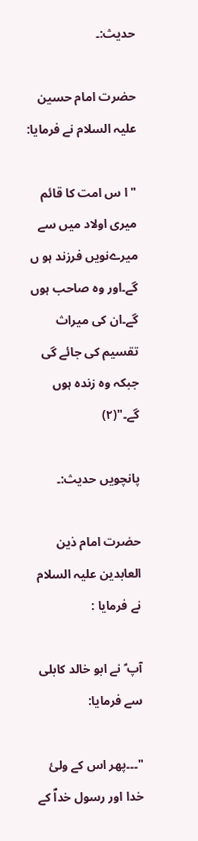حدیث:۔

حضرت امام حسین علیہ السلام نے فرمایا:

"ا س امت کا قائم میری اولاد میں سے میرےنویں فرزند ہو ں گے۔اور وہ صاحب ہوں گے۔ان کی میراث تقسیم کی جائے گی جبکہ وہ زندہ ہوں گے۔"(۲)

پانچویں حدیث:۔

حضرت امام ذین العابدین علیہ السلام نے فرمایا :

آپ ؑ نے ابو خالد کابلی سے فرمایا:

"۔۔۔پھر اس کے ولئ خدا اور رسول خداؐ کے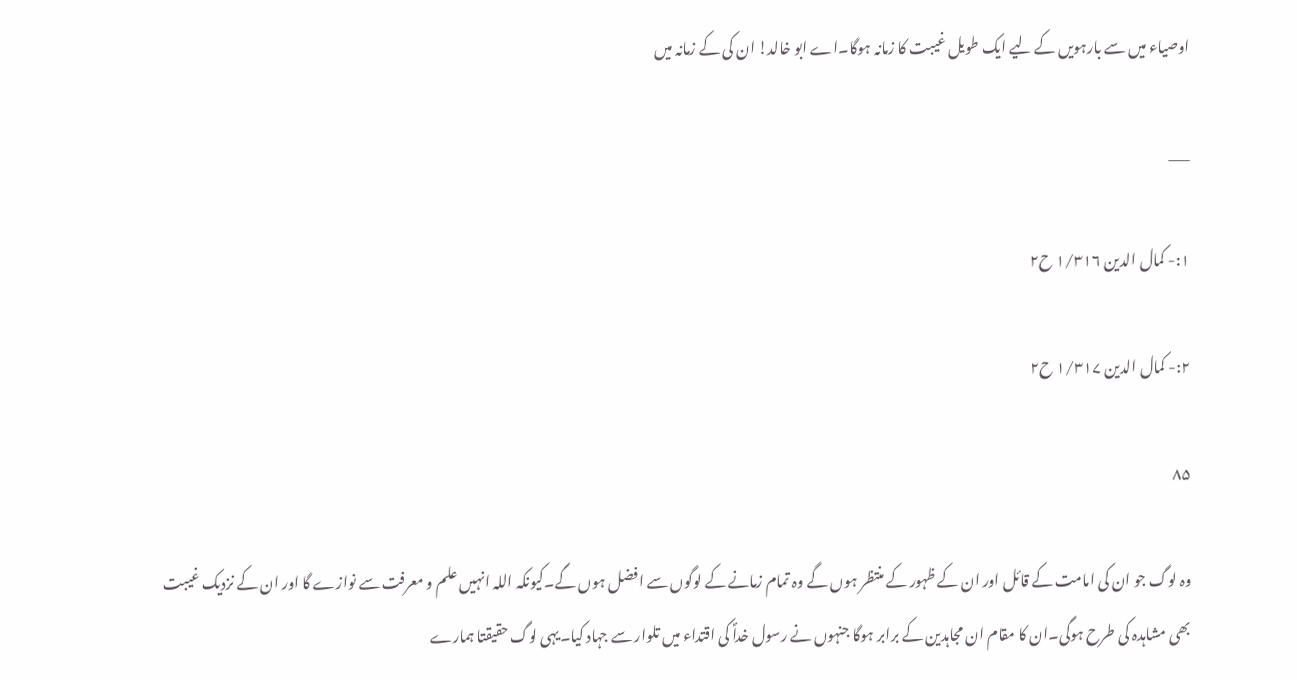اوصیاء میں سے بارہویں کے لیے ایک طویل غیبت کا زمانہ ہوگا۔اے ابو خالد! ان کی کے زمانہ میں

___

۱:- کمال الدین ۱/۳۱۶ ح۲

۲:- کمال الدین ۱/۳۱۷ ح۲

۸۵

وہ لوگ جو ان کی امامت کے قائل اور ان کے ظہور کے منتظر ہوں گے وہ تمام زمانے کے لوگوں سے افضل ہوں گے۔کیونکہ اللہ انہیں علم و معرفت سے نوازے گا اور ان کے نزدیک غیبت بھی مشاہدہ کی طرح ہوگی۔ان کا مقام ان مجاہدین کے برابر ہوگا جنہوں نے رسول خداؐ کی اقتداء میں تلوار سے جہاد کیا۔یہی لوگ حقیقتا ہمارے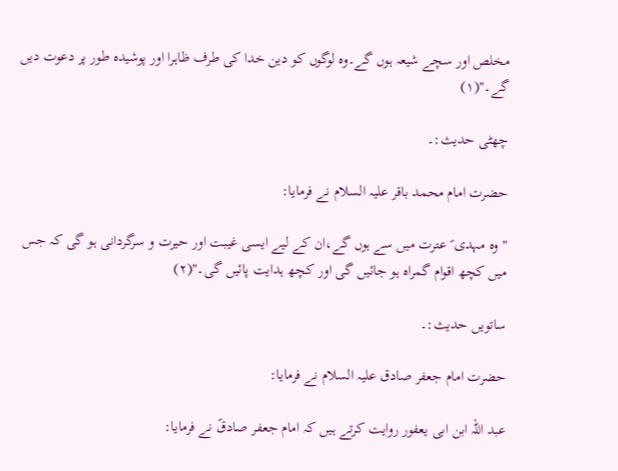مخلص اور سچے شیعہ ہوں گے۔وہ لوگوں کو دین خدا کی طرف ظاہرا اور پوشیدہ طور پر دعوت دیں گے۔"(۱)

چھٹی حدیث:۔

حضرت امام محمد باقر علیہ السلام نے فرمایا:

"وہ مہدی ؑ عترت میں سے ہوں گے،ان کے لیے ایسی غیبت اور حیرت و سرگردانی ہو گی کہ جس میں کچھ اقوام گمراہ ہو جائیں گی اور کچھ ہدایت پائیں گی۔"(۲)

ساتویں حدیث:۔

حضرت امام جعفر صادق علیہ السلام نے فرمایا:

عبد اللہ ابن ابی یعفور روایت کرتے ہیں کہ امام جعفر صادقؑ نے فرمایا: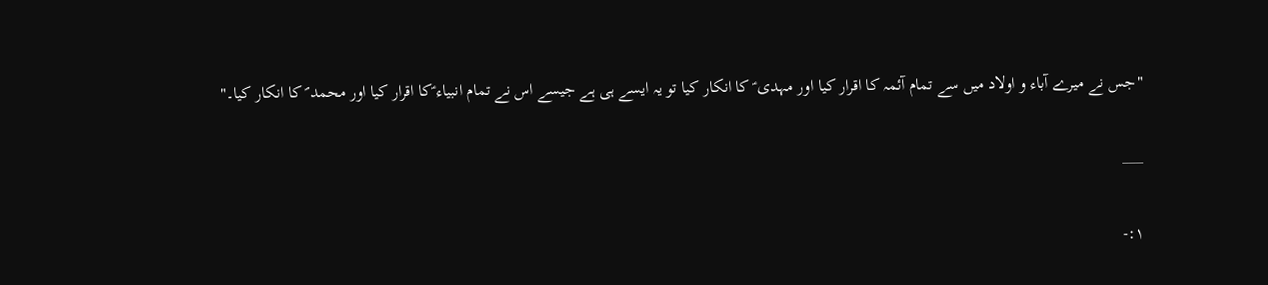"جس نے میرے آباء و اولاد میں سے تمام آئمہ کا اقرار کیا اور مہدی ؑ کا انکار کیا تو یہ ایسے ہی ہے جیسے اس نے تمام انبیاء ؑکا اقرار کیا اور محمد ؐ کا انکار کیا۔"

___

۱:-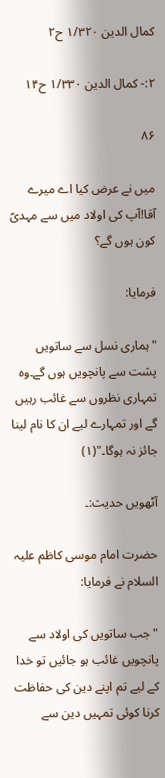کمال الدین ۱/۳۲۰ ح۲

۲:- کمال الدین ۱/۳۳۰ ح۱۴

۸۶

میں نے عرض کیا اے میرے آقا!آپ کی اولاد میں سے مہدیؑ کون ہوں گے؟

فرمایا:

" ہماری نسل سے ساتویں پشت سے پانچویں ہوں گے۔وہ تمہاری نظروں سے غائب رہیں گے اور تمہارے لیے ان کا نام لینا جائز نہ ہوگا۔"(۱)

آٹھویں حدیث:۔

حضرت امام موسی کاظم علیہ السلام نے فرمایا:

"جب ساتویں کی اولاد سے پانچویں غائب ہو جائیں تو خدا کے لیے تم اپنے دین کی حفاظت کرنا کوئی تمہیں دین سے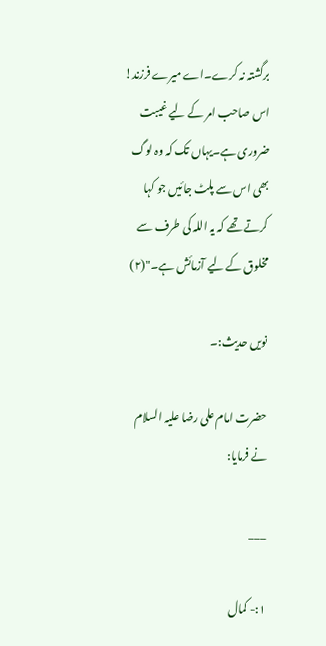برگشتہ نہ کرے۔اے میرے فرزند! اس صاحب امر کے لیے غیبت ضروری ہے۔یہاں تک کہ وہ لوگ بھی اس سے پلٹ جائیں جو کہا کرتے تھے کہ یہ اللہ کی طرف سے مخلوق کے لیے آزمائش ہے۔"(۲)

نویں حدیث:۔

حضرت امام علی رضا علیہ السلام نے فرمایا:

___

۱:- کمال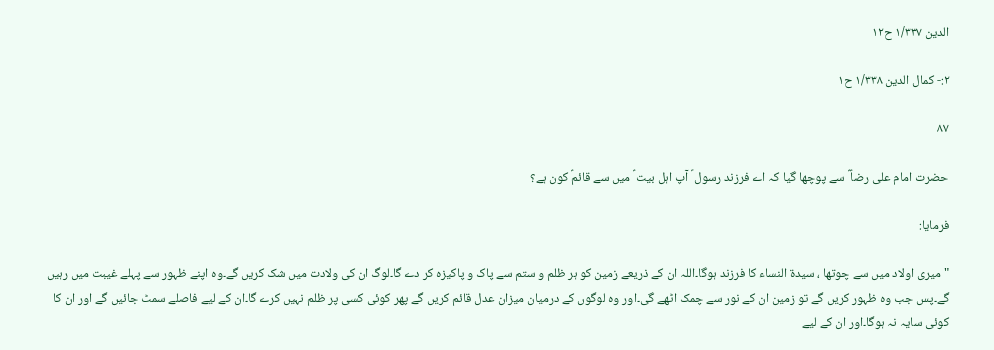الدین ۱/۳۳۷ ح۱۲

۲:- کمال الدین ۱/۳۳۸ ح۱

۸۷

حضرت امام علی رضاؑ ؑ سے پوچھا گیا کہ اے فرزند رسول ؐ آپ اہل بیت ؑ میں سے قائمؑ کون ہے؟

فرمایا:

"میری اولاد میں سے چوتھا ، سیدۃ النساء کا فرزند ہوگا۔اللہ ان کے ذریعے زمین کو ہر ظلم و ستم سے پاک و پاکیزہ کر دے گا۔لوگ ان کی ولادت میں شک کریں گے۔وہ اپنے ظہور سے پہلے غیبت میں رہیں گے۔پس جب وہ ظہور کریں گے تو زمین ان کے نور سے چمک اٹھے گی۔اور وہ لوگوں کے درمیان میزان عدل قائم کریں گے پھر کوئی کسی پر ظلم نہیں کرے گا۔ان کے لیے فاصلے سمٹ جائیں گے اور ان کا کوئی سایہ نہ ہوگا۔اور ان کے لیے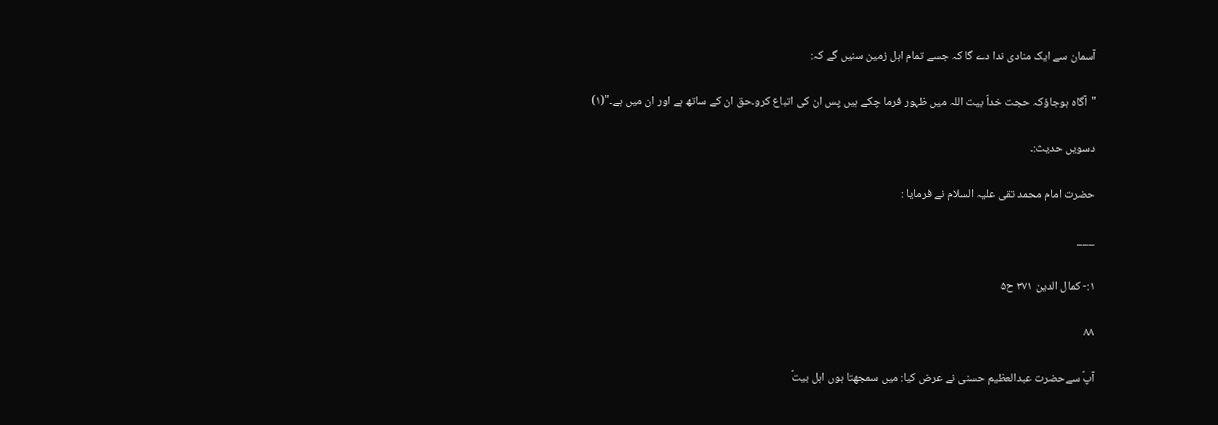آسمان سے ایک منادی ندا دے گا کہ جسے تمام اہل زمین سنیں گے کہ:

"آگاہ ہوجاؤکہ حجت خداؑ بیت اللہ میں ظہور فرما چکے ہیں پس ان کی اتباع کرو۔حق ان کے ساتھ ہے اور ان میں ہے۔"(۱)

دسویں حدیث:۔

حضرت امام محمد تقی علیہ السلام نے فرمایا :

___

۱:- کمال الدین ۳۷۱ ح۵

۸۸

آپؑ سےحضرت عبدالعظیم حسنی نے عرض کیا: میں سمجھتا ہوں اہل بیتؑ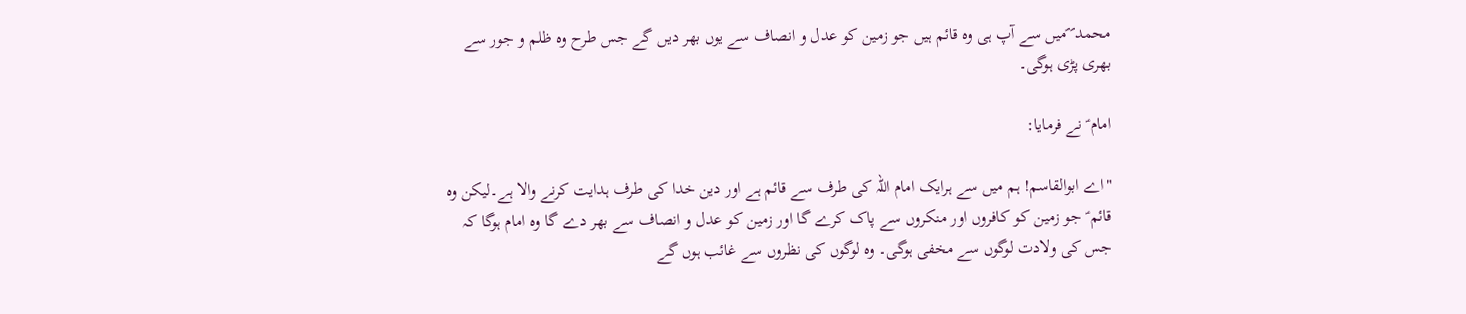محمد ؐ ؐمیں سے آپ ہی وہ قائم ہیں جو زمین کو عدل و انصاف سے یوں بھر دیں گے جس طرح وہ ظلم و جور سے بھری پڑی ہوگی۔

امام ؑ نے فرمایا:

"اے ابوالقاسم! ہم میں سے ہرایک امام اللہ کی طرف سے قائم ہے اور دین خدا کی طرف ہدایت کرنے والا ہے۔لیکن وہ قائم ؑ جو زمین کو کافروں اور منکروں سے پاک کرے گا اور زمین کو عدل و انصاف سے بھر دے گا وہ امام ہوگا کہ جس کی ولادت لوگوں سے مخفی ہوگی۔ وہ لوگوں کی نظروں سے غائب ہوں گے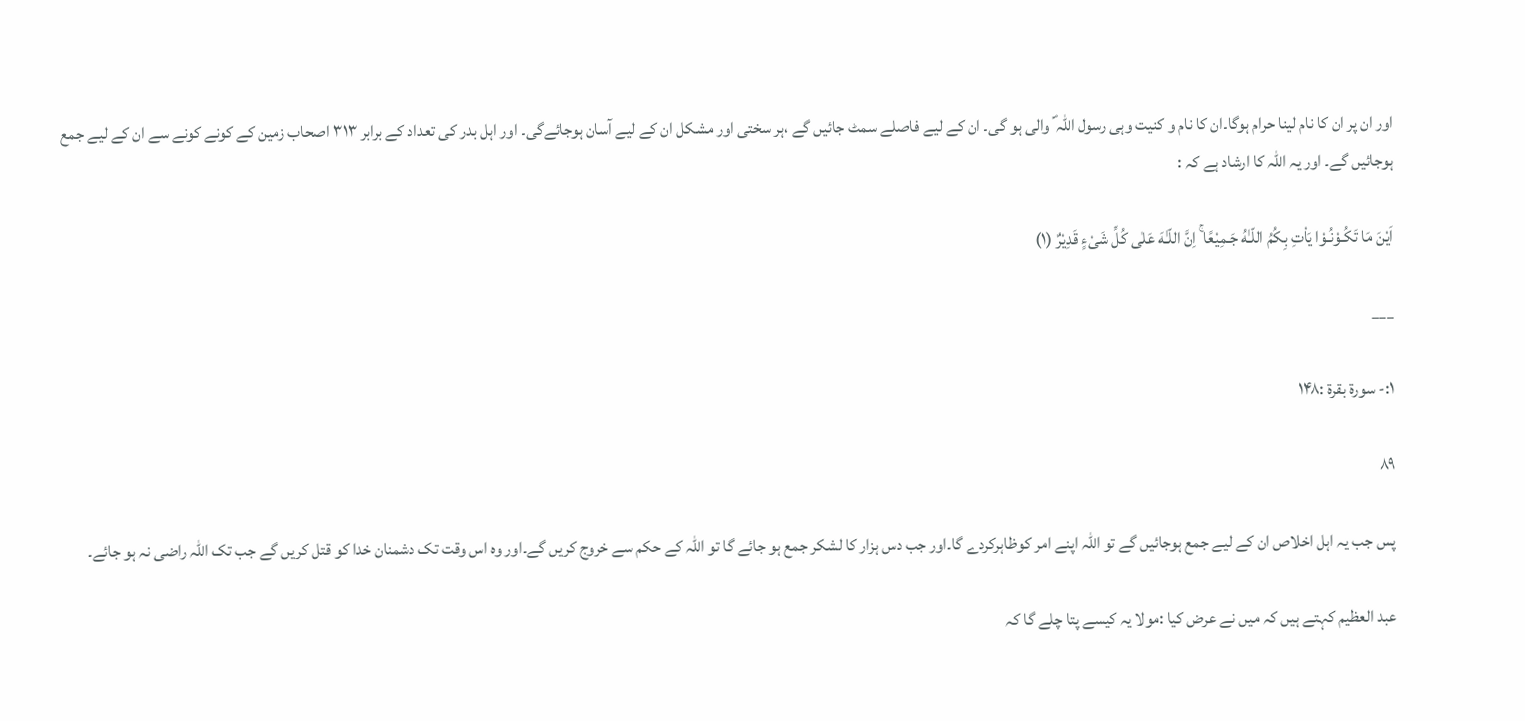اور ان پر ان کا نام لینا حرام ہوگا۔ان کا نام و کنیت وہی رسول اللہ ؐ والی ہو گی۔ ان کے لیے فاصلے سمٹ جائیں گے ،ہر سختی اور مشکل ان کے لیے آسان ہوجائےگی۔ اور اہل بدر کی تعداد کے برابر ۳۱۳ اصحاب زمین کے کونے کونے سے ان کے لیے جمع ہوجائیں گے۔ اور یہ اللہ کا ارشاد ہے کہ :

اَيْنَ مَا تَكُـوْنُـوْا يَاْتِ بِكُمُ اللّـٰهُ جَـمِيْعًا ۚ اِنَّ اللّـٰهَ عَلٰى كُلِّ شَىْءٍ قَدِيْرٌ (۱)

___

۱:- سورۃ بقرۃ :۱۴۸

۸۹

پس جب یہ اہل اخلاص ان کے لیے جمع ہوجائیں گے تو اللہ اپنے امر کوظاہرکردے گا۔اور جب دس ہزار کا لشکر جمع ہو جائے گا تو اللہ کے حکم سے خروج کریں گے۔اور وہ اس وقت تک دشمنان خدا کو قتل کریں گے جب تک اللہ راضی نہ ہو جائے۔

عبد العظیم کہتے ہیں کہ میں نے عرض کیا :مولا یہ کیسے پتا چلے گا کہ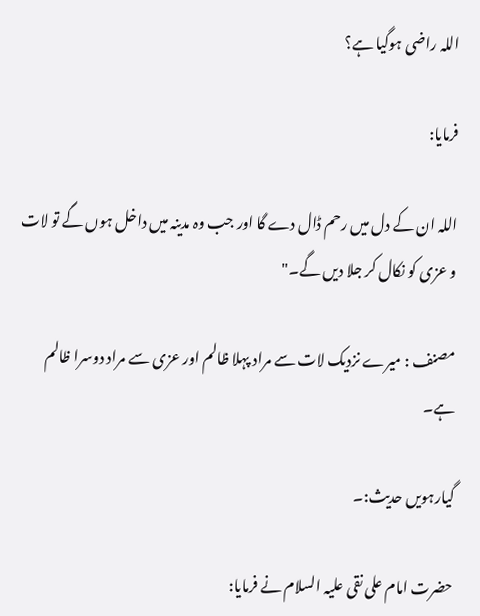اللہ راضی ہوگیا ہے؟

فرمایا:

اللہ ان کے دل میں رحم ڈال دے گا اور جب وہ مدینہ میں داخل ہوں گے تو لات و عزی کو نکال کر جلا دیں گے۔"

مصنف : میرے نزدیک لات سے مراد پہلا ظالم اور عزی سے مراد دوسرا ظالم ہے۔

گیارہویں حدیث:۔

حضرت امام علی نقی علیہ السلام نے فرمایا: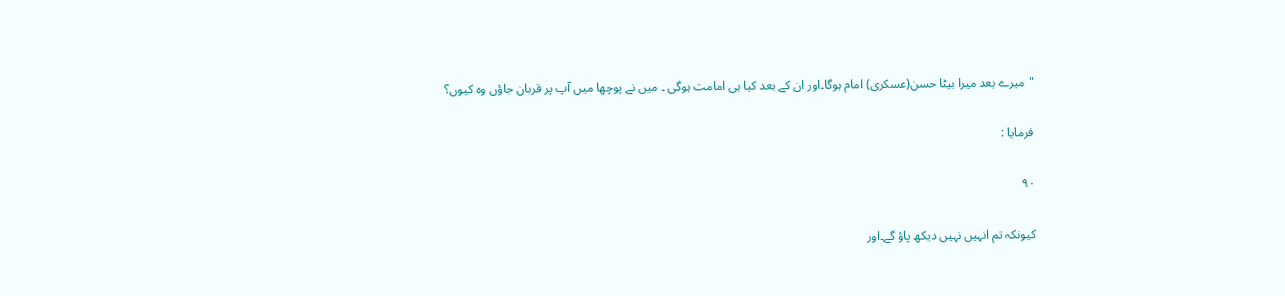"میرے بعد میرا بیٹا حسن(عسکری) امام ہوگا۔اور ان کے بعد کیا ہی امامت ہوگی ۔ میں نے پوچھا میں آپ پر قربان جاؤں وہ کیوں؟

فرمایا :

۹۰

کیونکہ تم انہیں نہیں دیکھ پاؤ گے۔اور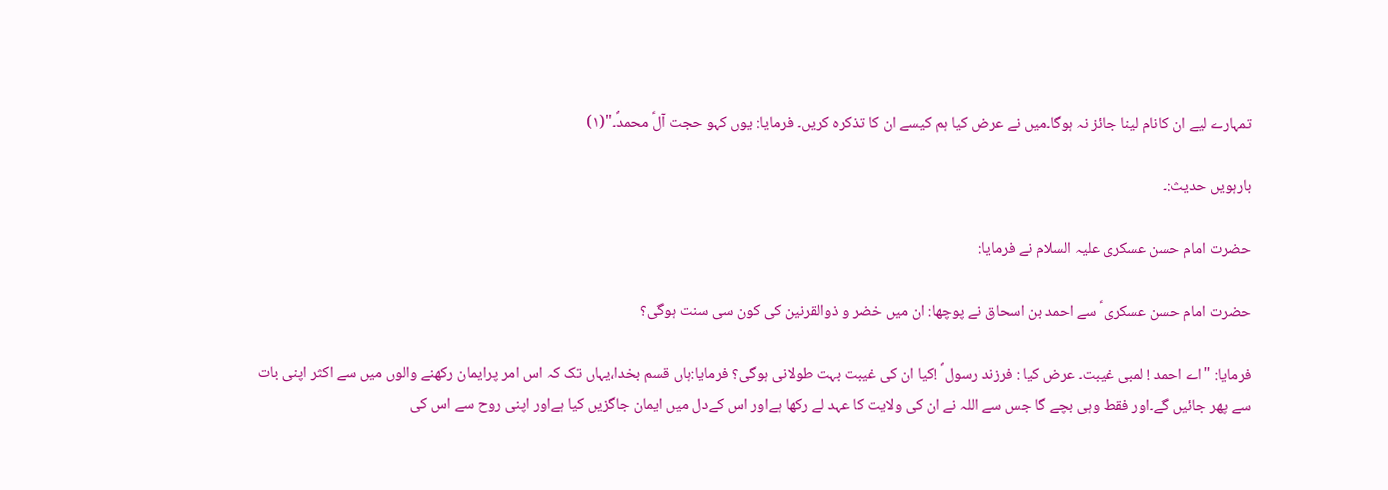تمہارے لیے ان کانام لینا جائز نہ ہوگا۔میں نے عرض کیا ہم کیسے ان کا تذکرہ کریں۔ فرمایا: یوں کہو حجت آلؑ محمدؐ۔"(۱)

بارہویں حدیث:۔

حضرت امام حسن عسکری علیہ السلام نے فرمایا:

حضرت امام حسن عسکری ؑ سے احمد بن اسحاق نے پوچھا: ان میں خضر و ذوالقرنین کی کون سی سنت ہوگی؟

فرمایا: "اے احمد ! لمبی غیبت۔ عرض کیا : فرزند رسول ؐ !کیا ان کی غیبت بہت طولانی ہوگی؟ فرمایا:ہاں قسم بخدا،یہاں تک کہ اس امر پرایمان رکھنے والوں میں سے اکثر اپنی بات سے پھر جائیں گے۔اور فقط وہی بچے گا جس سے اللہ نے ان کی ولایت کا عہد لے رکھا ہےاور اس کےدل میں ایمان جاگزیں کیا ہےاور اپنی روح سے اس کی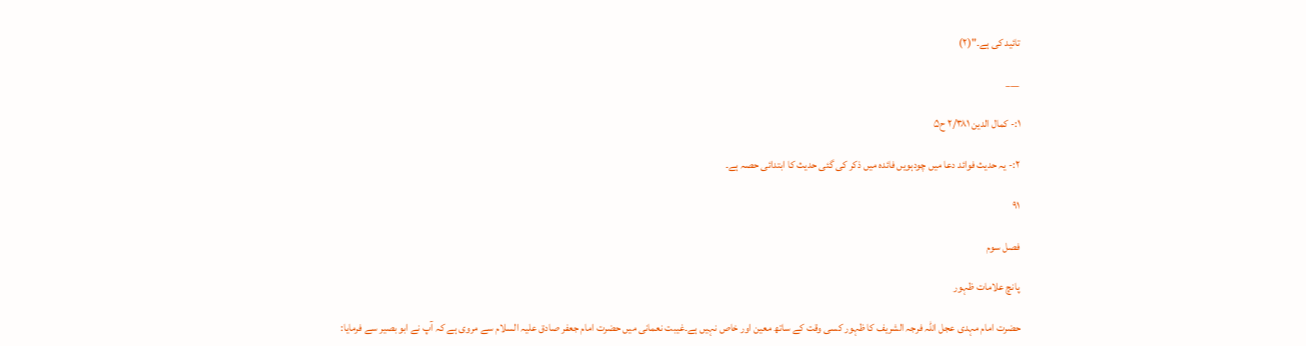تائید کی ہے۔"(۲)

___

۱:- کمال الدین ۲/۳۸۱ ح۵

۲:- یہ حدیث فوائد دعا میں چودہویں فائدہ میں ذکر کی گئی حدیث کا ابتدائی حصہ ہے۔

۹۱

فصل سوم

پانچ علامات ظہور

حضرت امام مہدی عجل اللہ فرجہ الشریف کا ظہور کسی وقت کے ساتھ معین اور خاص نہیں ہے۔غیبت نعمانی میں حضرت امام جعفر صادق علیہ السلام سے مروی ہے کہ آپ نے ابو بصیر سے فرمایا: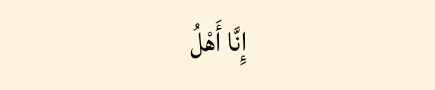إِنَّا أَهْلُ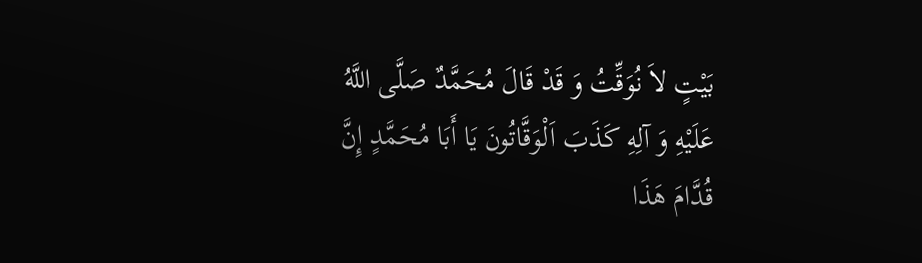بَيْتٍ لاَ نُوَقِّتُ وَ قَدْ قَالَ مُحَمَّدٌ صَلَّى اللَّهُ عَلَيْهِ وَ آلِهِ كَذَبَ اَلْوَقَّاتُونَ يَا أَبَا مُحَمَّدٍ إِنَّ قُدَّامَ هَذَا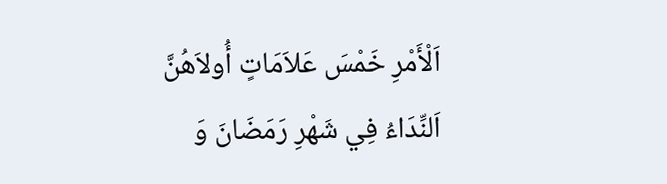اَلْأَمْرِ خَمْسَ عَلاَمَاتٍ أُولاَهُنَّ اَلنِّدَاءُ فِي شَهْرِ رَمَضَانَ وَ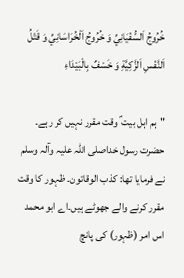خُرُوجُ اَلسُّفْيَانِيِّ وَ خُرُوجُ اَلْخُرَاسَانِيِّ وَ قَتْلُ اَلنَّفْسِ اَلزَّكِيَّةِ وَ خَسْفٌ بِالْبَيْدَاءِ

"ہم اہل بیت ؑ وقت مقرر نہیں کر رہے۔ حضرت رسول خداصلی اللہ علیہ وآلہ وسلم نے فرمایا تھا: کذب الوقاتون۔ ظہور کا وقت مقرر کرنے والے جھوٹے ہیں۔اے ابو محمد اس امر (ظہور) کی پانچ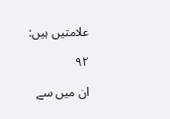علامتیں ہیں:

۹۲

ان میں سے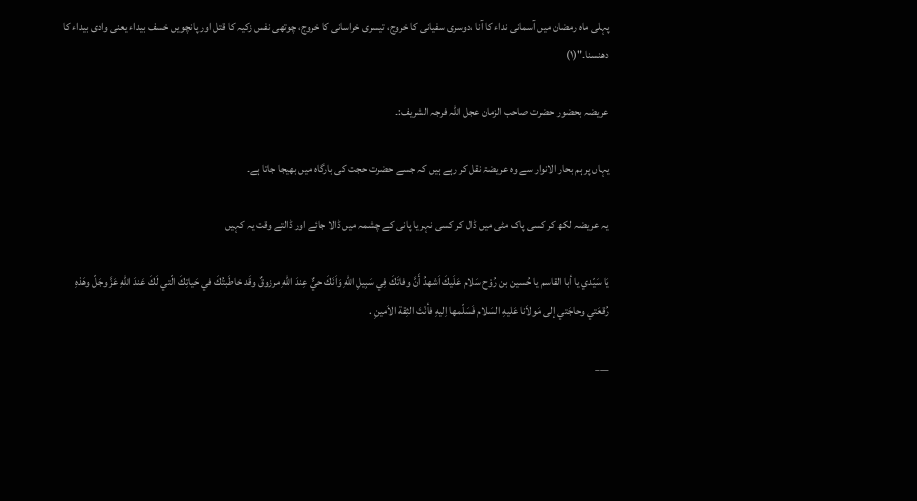پہلی ماہ رمضان میں آسمانی نداء کا آنا ،دوسری سفیانی کا خروج، تیسری خراسانی کا خروج، چوتھی نفس زکیہ کا قتل اور پانچویں خسف بیداء یعنی وادی بیداء کا دھنسنا۔"(۱)

عریضہ بحضور حضرت صاحب الزمان عجل اللہ فرجہ الشریف:۔

یہاں پر ہم بحار الانوار سے وہ عریضۃ نقل کر رہے ہیں کہ جسے حضرت حجت کی بارگاہ میں بھیجا جاتا ہے۔

یہ عریضہ لکھ کر کسی پاک مٹی میں ڈال کر کسی نہر یا پانی کے چشمہ میں ڈالا جائے اور ڈالتے وقت یہ کہیں

يَا سَيّدي يا أبا القاسم يا حُسين بن رُوْح سَلام عَلَيكَ اَشهدُ أَنَّ وفاتَكَ فِي سَبِيلِ اللهِ وَاَنَكَ حيٌّ عِندَ اللهِ مرزوقٌ وقَد خاطَبتُكَ في حَياتِكَ الّتي لَكَ عَندَ اللهِ عَزَّ وجَلّ وهَذهِ رُقعَتي وحاجَتي إلى مَولاَنا عَليهِ السَلام فَسَلّمها اِليهِ فأنْتَ الثِقة الاَمينِ .

___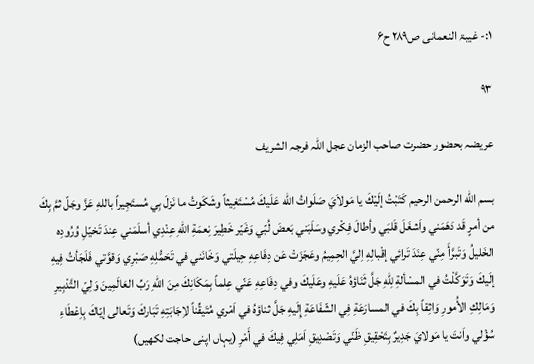۱:- غیبۃ النعمانی ص۲۸۹ ح۶

۹۳

عریضہ بحضور حضرت صاحب الزمان عجل اللہ فرجہ الشریف

بسم الله الرحمن الرحيم كَتَبْتُ إلَيْكَ يا مَولاَيَ صَلَواتُ الله عَلَيكَ مُسْتَغِيثاً وشَكَوتُ ما نَزلَ بِي مُستَجِيراً باللهِ عَزَّ وجَلّ ثمَّ بِكَ من أمرٍ قَد دَهَمَني واَشغَلَ قَلبَي وأطالَ فِكْري وسَلَبَني بَعضَ لُبّي وَغَيّر خَطِيرَ نِعمَةِ اللهِ عِنْدِي أسلَمَني عِندَ تَخيّلِ وُرُودِه الخَليلُ وَتَبرَّأَ مِنّي عِنَدَ تَرائي إقْبالِهِ اِليَّ الحِمِيمُ وعَجَزَتْ عَن دِفَاعِهِ حِيلَتي وَخَانَني في تَحَمُّلِهِ صَبْرِي وَقوَّتي فَلَجَأتُ فِيهِ إلَيكَ وَتَوَكَّلْتُ في المسْألةِ لِلّهِ جَلَّ ثَنَاؤهُ عَلَيهِ وعَلَيكَ وفي دِفَاعِهِ عَنّي عِلماً بِمَكَانِكَ مِنَ اللهِ رَبِّ العَالَمِينَ وَلِيّ التَّدْبِيرِ وَمَالِكِ الأُمورِ وَاثِقاً بِكَ في المسارَعَةِ فِي الشّفَاعَةِ إِلَيهِ جَلَّ ثناؤهُ في اَمْري مُتَيقِّناً لاِجَابَتِهِ تَبَاركَ وَتَعالى إيّاكَ بِاِعْطَاءِ سُؤْلي واَنتَ يا مَولايَ جَدِيرٌ بِتَحْقِيقِ ظَنّي وَتَصْدِيقِ اَمَلِي فِيكَ في أَمْرِ (یہاں اپنی حاجت لکھیں)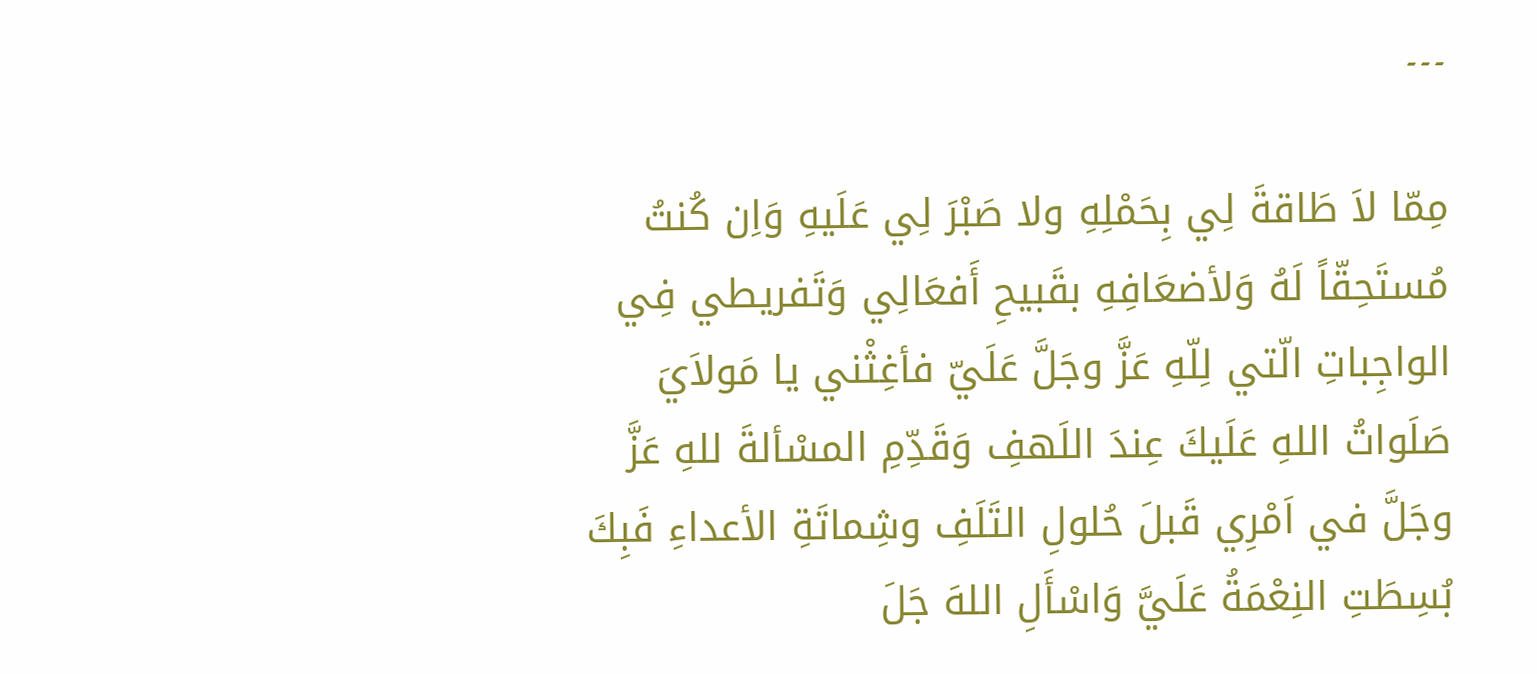۔۔۔

مِمّا لاَ طَاقةَ لِي بِحَمْلِهِ ولا صَبْرَ لِي عَلَيهِ وَاِن كُنتُ مُستَحِقّاً لَهُ وَلأضعَافِهِ بقَبيحِ أَفعَالِي وَتَفريطي فِي الواجِباتِ الّتي لِلّهِ عَزَّ وجَلَّ عَلَيّ فأغِثْني يا مَولاَيَ صَلَواتُ اللهِ عَلَيكَ عِندَ اللَهفِ وَقَدِّمِ المسْألةَ للهِ عَزَّ وجَلَّ في اَمْرِي قَبلَ حُلولِ التَلَفِ وشِماتَةِ الأعداءِ فَبِكَ بُسِطَتِ النِعْمَةُ عَلَيَّ وَاسْأَلِ اللهَ جَلَ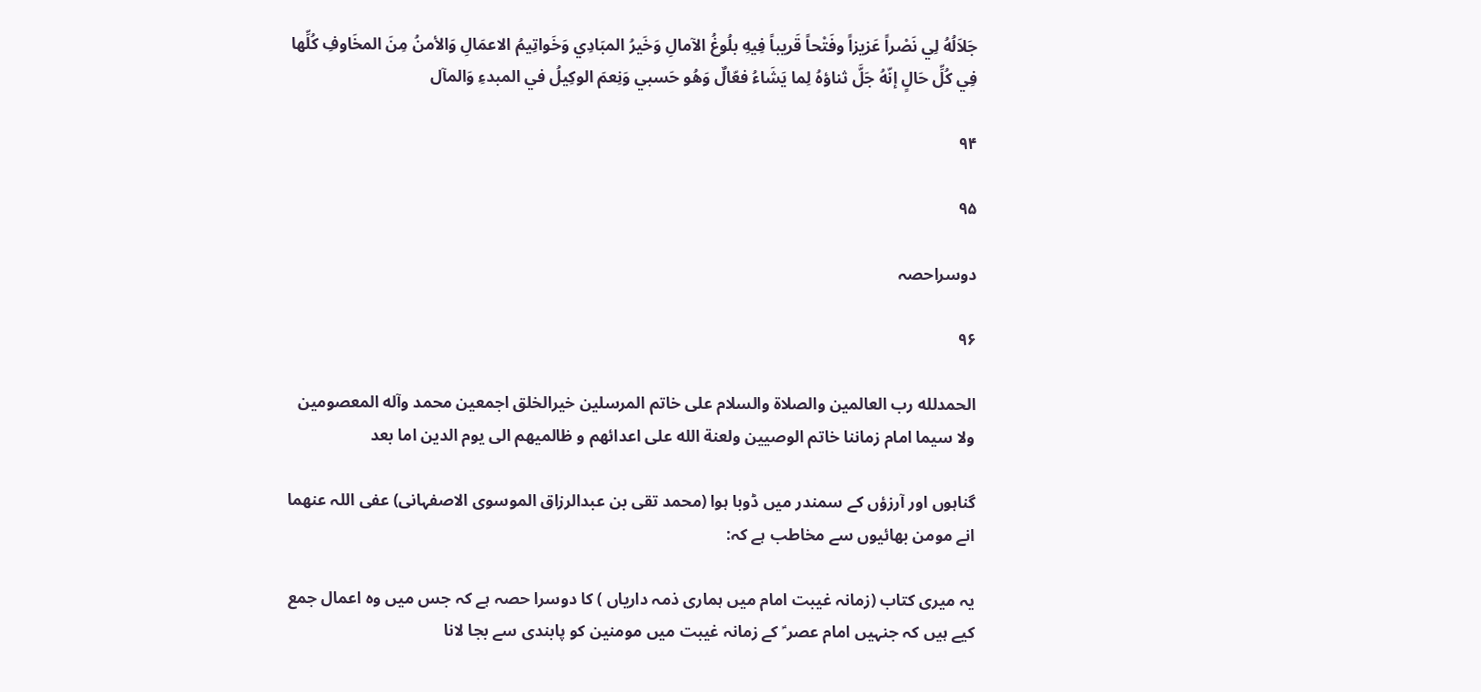جَلاَلُهُ لِي نَصْراً عَزيزاً وفَتْحاً قَريباً فِيهِ بلُوغُ الآمالِ وَخَيرُ المبَادِي وَخَواتِيمُ الاعمَالِ وَالأمنُ مِنَ المخَاوفِ كُلِّها فِي كُلِّ حَالٍ إنّهُ جَلَّ ثناؤهُ لِما يَشَاءُ فعّالٌ وَهُو حَسبي وَنِعمَ الوكِيلُ في المبدءِ وَالمآل

۹۴

۹۵

دوسراحصہ

۹۶

الحمدلله رب العالمین والصلاة والسلام علی خاتم المرسلین خیرالخلق اجمعین محمد وآله المعصومین ولا سیما امام زماننا خاتم الوصیین ولعنة الله علی اعدائهم و ظالمیهم الی یوم الدین اما بعد

گناہوں اور آرزؤں کے سمندر میں ڈوبا ہوا (محمد تقی بن عبدالرزاق الموسوی الاصفہانی) عفی اللہ عنھما انے مومن بھائیوں سے مخاطب ہے کہ:

یہ میری کتاب (زمانہ غیبت امام میں ہماری ذمہ داریاں ) کا دوسرا حصہ ہے کہ جس میں وہ اعمال جمع کیے ہیں کہ جنہیں امام عصر ؑ کے زمانہ غیبت میں مومنین کو پابندی سے بجا لانا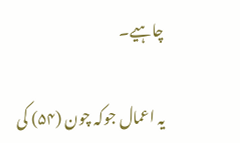چاہیے۔

یہ اعمال جوکہ چون (۵۴) کی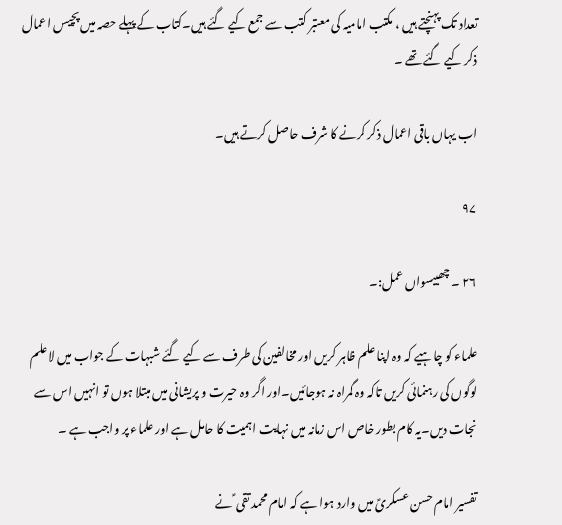تعداد تک پہنچتے ہیں ، مکتب امامیہ کی معتبر کتب سے جمع کیے گئے ہیں۔کتاب کے پہلے حصہ میں پچیس اعمال ذکر کیے گئے تھے ۔

اب یہاں باقی اعمال ذکر کرنے کا شرف حاصل کرتے ہیں۔

۹۷

۲۶ ۔ چھبیسواں عمل:۔

علماء کو چاہیے کہ وہ اپنا علم ظاہر کریں اور مخالفین کی طرف سے کیے گئے شبہات کے جواب میں لاعلم لوگوں کی رہنمائی کریں تاکہ وہ گمراہ نہ ہوجائیں۔اور اگر وہ حیرت و پریشانی میں مبتلا ہوں تو انہیں اس سے نجات دیں۔یہ کام بطور خاص اس زمانہ میں نہایت اہمیت کا حامل ہے اور علماء پر واجب ہے ۔

تفسیر امام حسن عسکریؑ میں وارد ہوا ہے کہ امام محمد تقی ؑ نے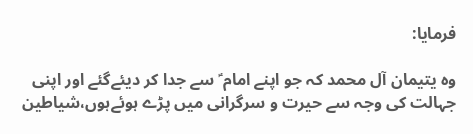فرمایا:

وہ یتیمان آل محمد کہ جو اپنے امام ؑ سے جدا کر دیئےگئے اور اپنی جہالت کی وجہ سے حیرت و سرگرانی میں پڑے ہوئےہوں،شیاطین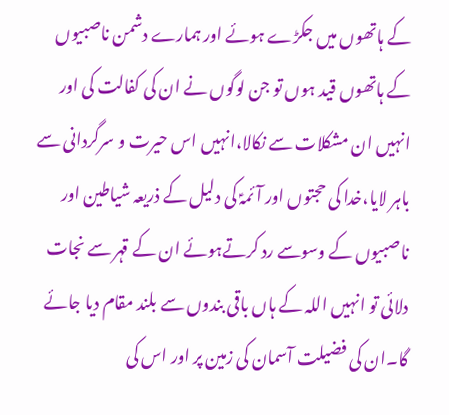کے ہاتھوں میں جکڑے ہوئے اور ہمارے دشمن ناصبیوں کے ہاتھوں قید ہوں تو جن لوگوں نے ان کی کفالت کی اور انہیں ان مشکلات سے نکالا،انہیں اس حیرت و سرگردانی سے باہر لایا،خدا کی حجتوں اور آئمہؑ کی دلیل کے ذریعہ شیاطین اور ناصبیوں کے وسوسے رد کرتےہوئے ان کے قہر سے نجات دلائی تو انہیں اللہ کے ہاں باقی بندوں سے بلند مقام دیا جائے گا۔ان کی فضیلت آسمان کی زمین پر اور اس کی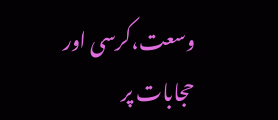وسعت،کرسی اور حجابات پر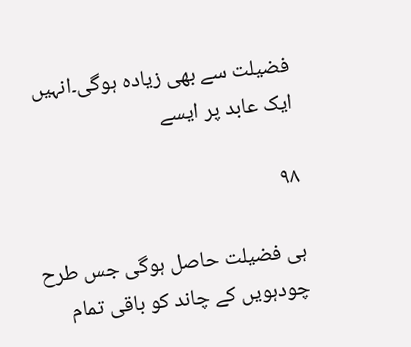فضیلت سے بھی زیادہ ہوگی۔انہیں ایک عابد پر ایسے

۹۸

ہی فضیلت حاصل ہوگی جس طرح چودہویں کے چاند کو باقی تمام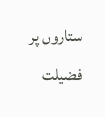ستاروں پر فضیلت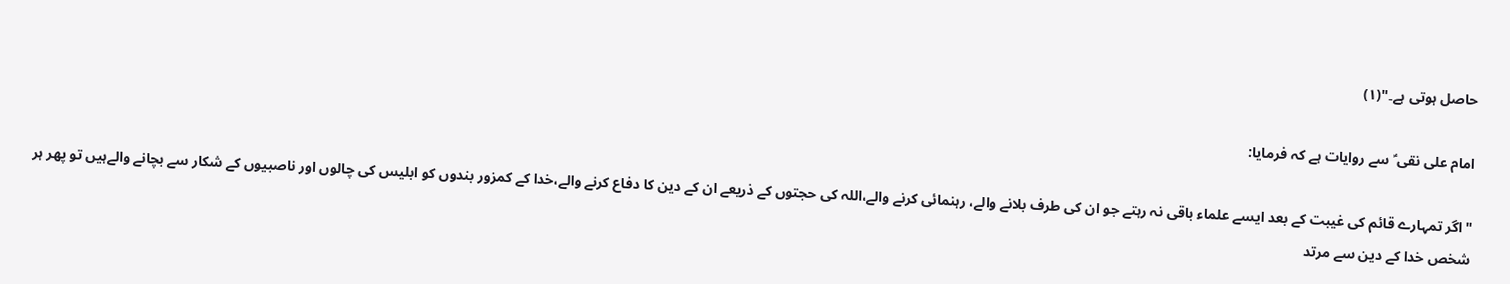حاصل ہوتی ہے۔"(۱)

امام علی نقی ؑ سے روایات ہے کہ فرمایا:

"اگر تمہارے قائم کی غیبت کے بعد ایسے علماء باقی نہ رہتے جو ان کی طرف بلانے والے، رہنمائی کرنے والے،اللہ کی حجتوں کے ذریعے ان کے دین کا دفاع کرنے والے،خدا کے کمزور بندوں کو ابلیس کی چالوں اور ناصبیوں کے شکار سے بچانے والےہیں تو پھر ہر شخص خدا کے دین سے مرتد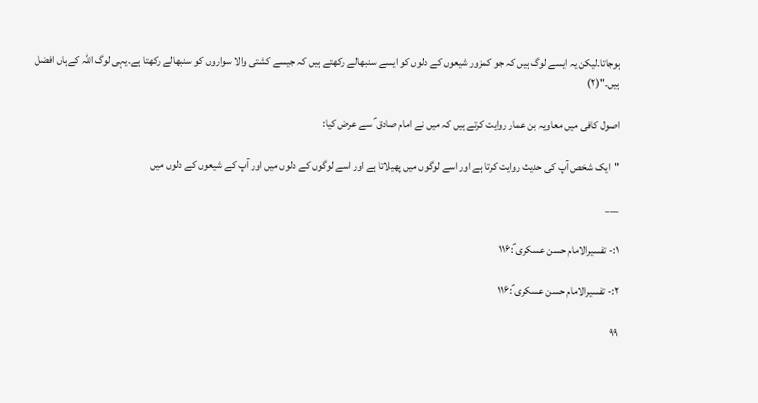ہوجاتا۔لیکن یہ ایسے لوگ ہیں کہ جو کمزور شیعوں کے دلوں کو ایسے سنبھالے رکھتے ہیں کہ جیسے کشتی والا سواروں کو سنبھالے رکھتا ہے۔یہی لوگ اللہ کےہاں افضل ہیں۔"(۲)

اصول کافی میں معاویہ بن عمار روایت کرتے ہیں کہ میں نے امام صادق ؑ سے عرض کیا:

"ایک شخص آپ کی حدیث روایت کرتا ہے اور اسے لوگوں میں پھیلاتا ہے اور اسے لوگوں کے دلوں میں اور آپ کے شیعوں کے دلوں میں

___

۱:- تفسیرالامام حسن عسکری ؑ:۱۱۶

۲:- تفسیرالامام حسن عسکری ؑ:۱۱۶

۹۹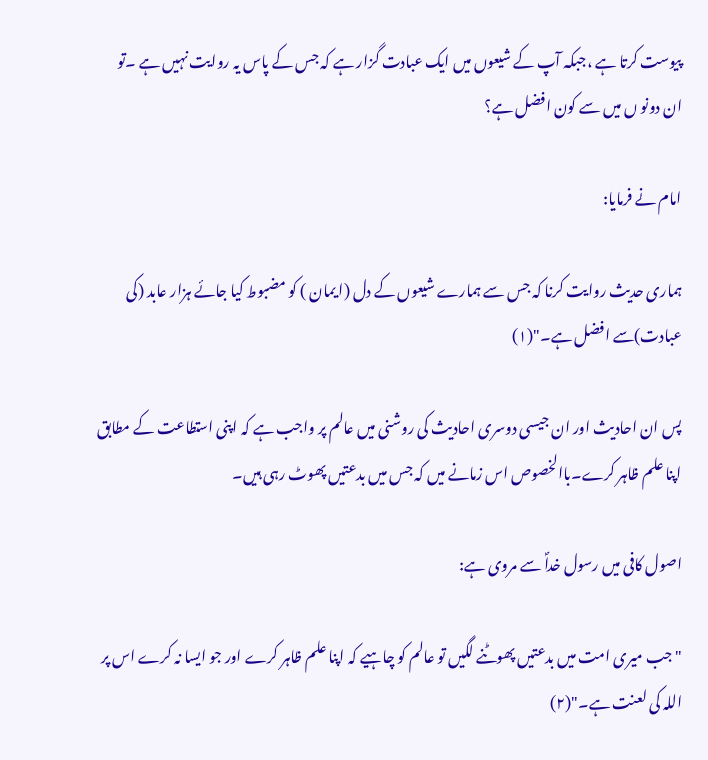پیوست کرتا ہے ،جبکہ آپ کے شیعوں میں ایک عبادت گزار ہے کہ جس کے پاس یہ روایت نہیں ہے ۔تو ان دونو ں میں سے کون افضل ہے؟

امام نے فرمایا:

ہماری حدیث روایت کرنا کہ جس سے ہمارے شیعوں کے دل (ا یمان ) کو مضبوط کیا جائے ہزار عابد (کی عبادت)سے افضل ہے۔"(۱)

پس ان احادیث اور ان جیسی دوسری احادیث کی روشنی میں عالم پر واجب ہے کہ اپنی استطاعت کے مطابق اپنا علم ظاہر کرے۔باالخصوص اس زمانے میں کہ جس میں بدعتیں پھوٹ رہی ہیں۔

اصول کافی میں رسول خداؐ سے مروی ہے:

"جب میری امت میں بدعتیں پھوٹنے لگیں تو عالم کو چاہیے کہ اپنا علم ظاہر کرے اور جو ایسا نہ کرے اس پر اللہ کی لعنت ہے۔"(۲)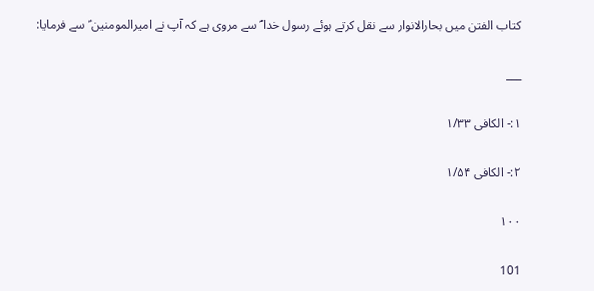کتاب الفتن میں بحارالانوار سے نقل کرتے ہوئے رسول خدا ؐ سے مروی ہے کہ آپ نے امیرالمومنین ؑ سے فرمایا:

___

۱:- الکافی ۱/۳۳

۲:- الکافی ۱/۵۴

۱۰۰

101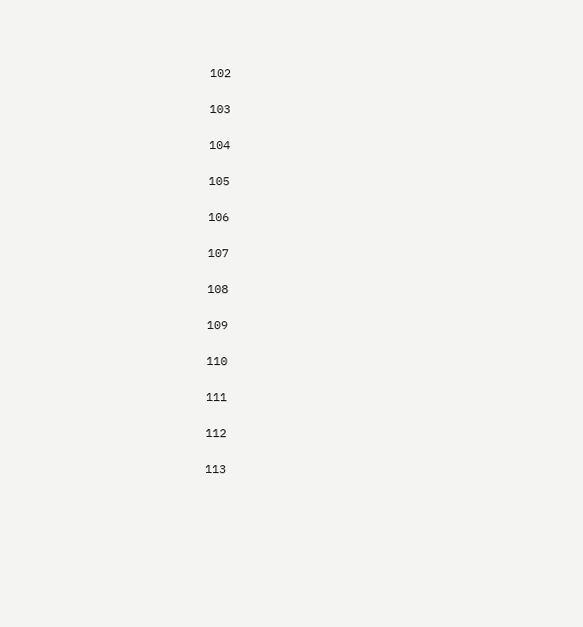102

103

104

105

106

107

108

109

110

111

112

113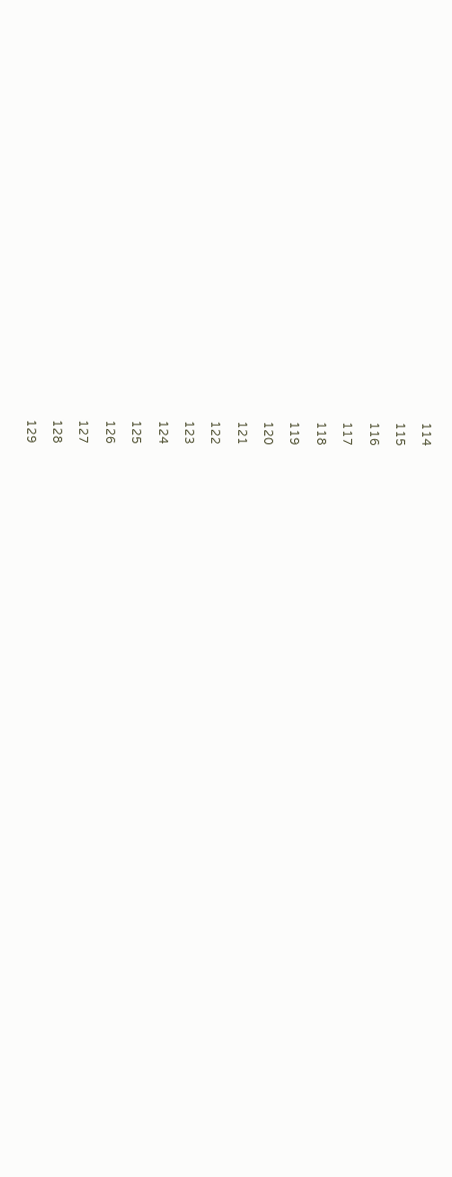114

115

116

117

118

119

120

121

122

123

124

125

126

127

128

129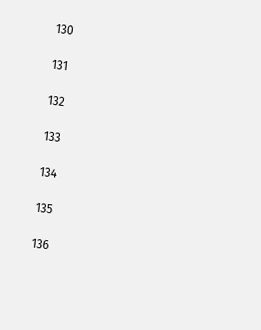130

131

132

133

134

135

136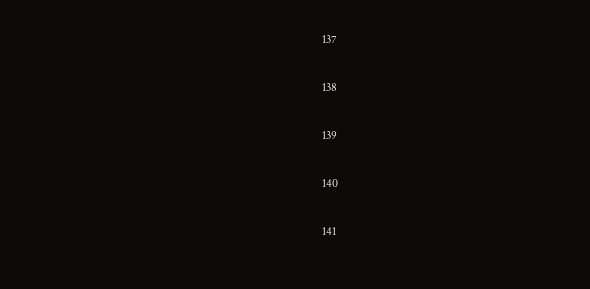137

138

139

140

141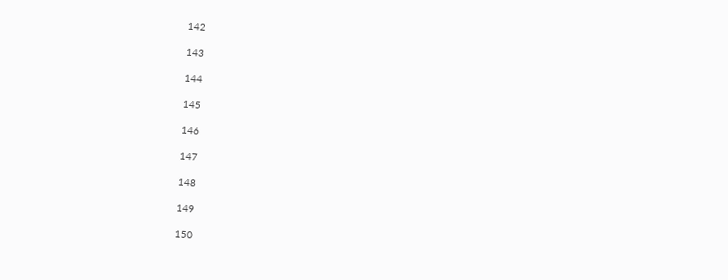142

143

144

145

146

147

148

149

150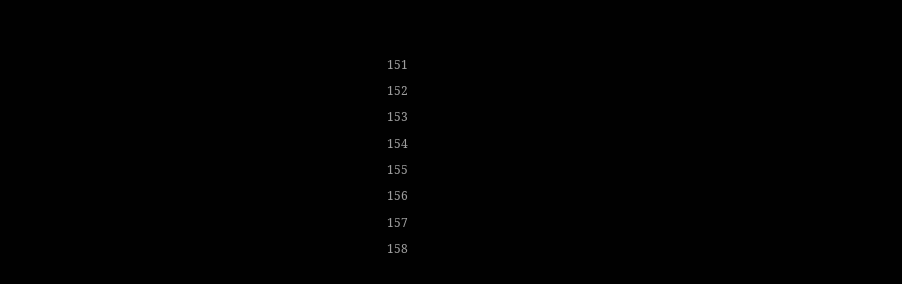151

152

153

154

155

156

157

158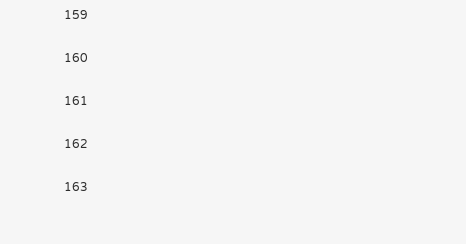159

160

161

162

163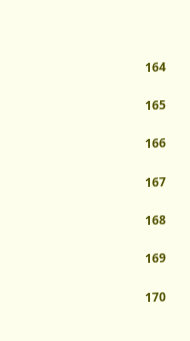164

165

166

167

168

169

170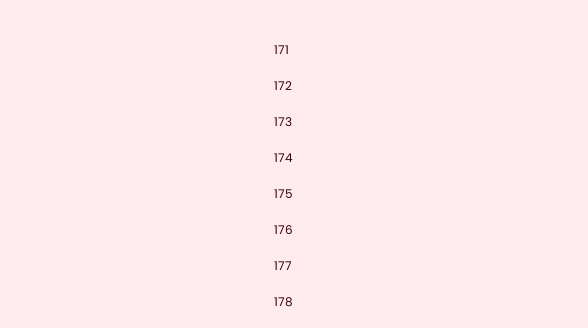171

172

173

174

175

176

177

178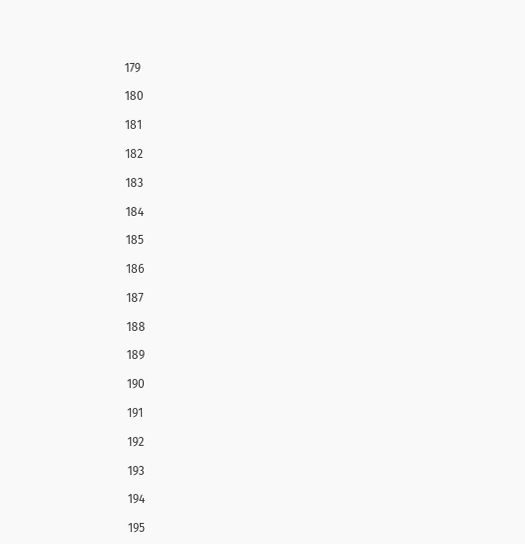179

180

181

182

183

184

185

186

187

188

189

190

191

192

193

194

195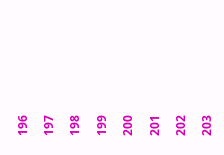196

197

198

199

200

201

202

203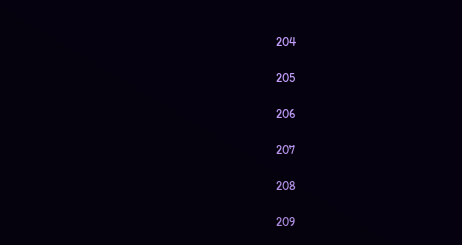204

205

206

207

208

209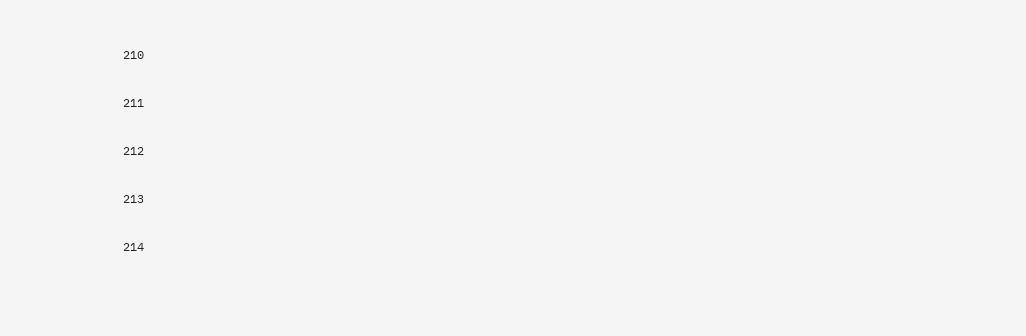210

211

212

213

214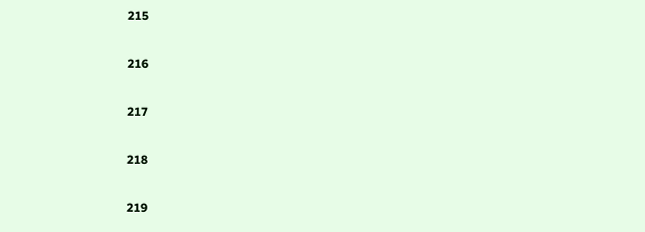215

216

217

218

219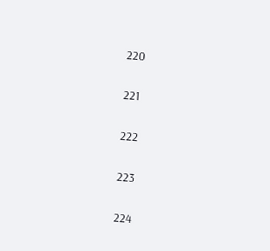220

221

222

223

224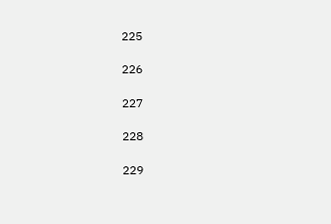225

226

227

228

229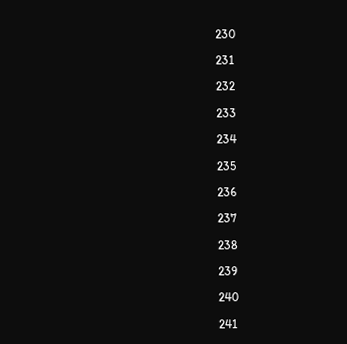230

231

232

233

234

235

236

237

238

239

240

241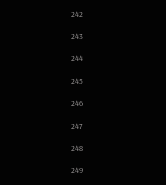242

243

244

245

246

247

248

249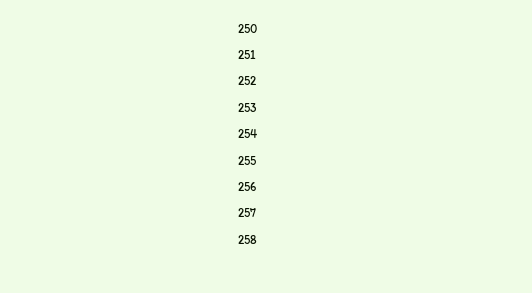250

251

252

253

254

255

256

257

258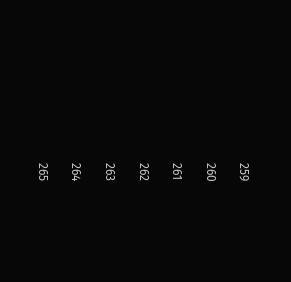259

260

261

262

263

264

265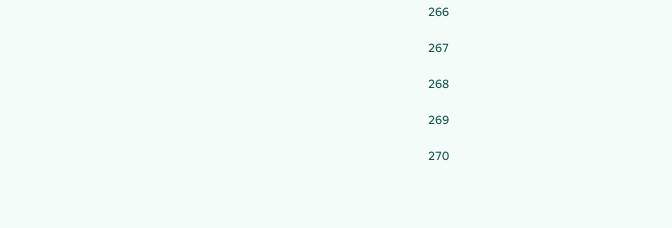266

267

268

269

270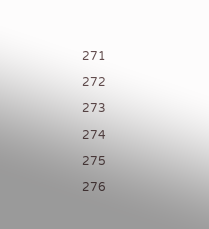271

272

273

274

275

276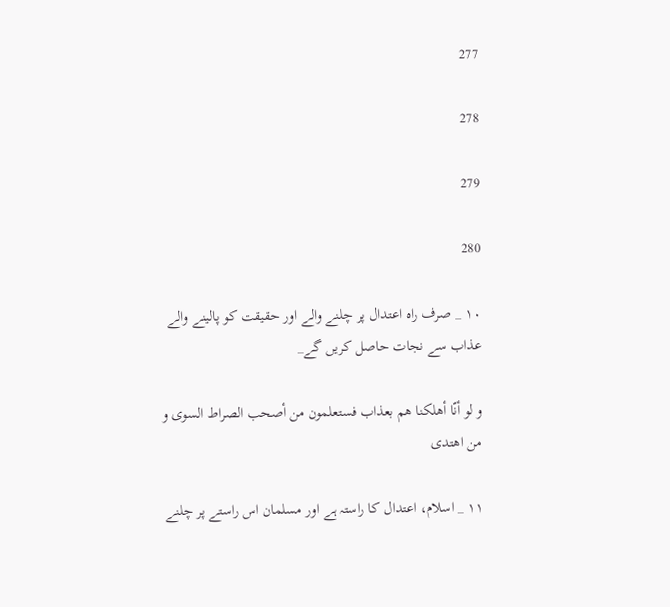277

278

279

280

۱۰ _ صرف راہ اعتدال پر چلنے والے اور حقيقت كو پالينے والے عذاب سے نجات حاصل كريں گے_

و لو أنّا أهلكنا هم بعذاب فستعلمون من أصحب الصراط السوى و من اهتدى

۱۱ _ اسلام، اعتدال كا راستہ ہے اور مسلمان اس راستے پر چلنے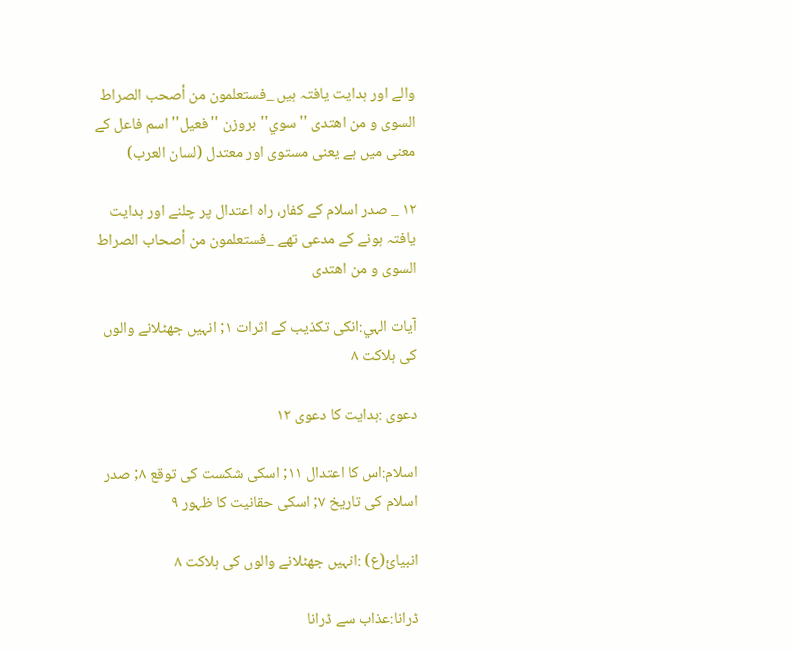والے اور ہدايت يافتہ ہيں _فستعلمون من أصحب الصراط السوى و من اهتدى ''سوي''بروزن ''فعيل''اسم فاعل كے معنى ميں ہے يعنى مستوى اور معتدل (لسان العرب)

۱۲ _ صدر اسلام كے كفار، راہ اعتدال پر چلنے اور ہدايت يافتہ ہونے كے مدعى تھے _فستعلمون من أصحاب الصراط السوى و من اهتدى

آيات الہي:انكى تكذيب كے اثرات ۱; انہيں جھٹلانے والوں كى ہلاكت ۸

دعوى :ہدايت كا دعوى ۱۲

اسلام:اس كا اعتدال ۱۱; اسكى شكست كى توقع ۸; صدر اسلام كى تاريخ ۷; اسكى حقانيت كا ظہور ۹

انبيائ(ع) :انہيں جھٹلانے والوں كى ہلاكت ۸

ڈرانا:عذاب سے ڈرانا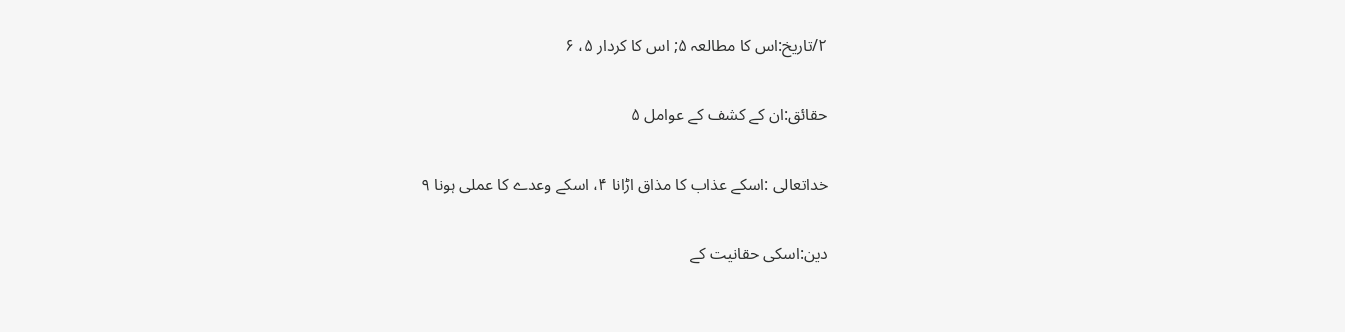۲/تاريخ:اس كا مطالعہ ۵; اس كا كردار ۵، ۶

حقائق:ان كے كشف كے عوامل ۵

خداتعالى :اسكے عذاب كا مذاق اڑانا ۴، اسكے وعدے كا عملى ہونا ۹

دين:اسكى حقانيت كے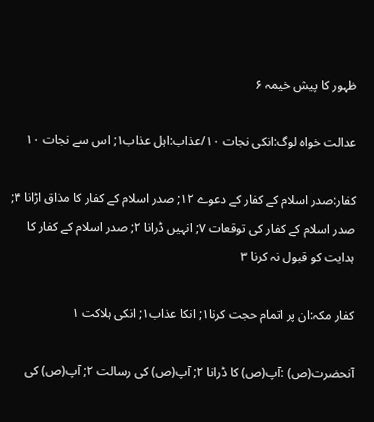ظہور كا پيش خيمہ ۶

عدالت خواہ لوگ:انكى نجات ۱۰/عذاب:اہل عذاب۱; اس سے نجات ۱۰

كفار:صدر اسلام كے كفار كے دعوے ۱۲; صدر اسلام كے كفار كا مذاق اڑانا ۴; صدر اسلام كے كفار كى توقعات ۷; انہيں ڈرانا ۲; صدر اسلام كے كفار كا ہدايت كو قبول نہ كرنا ۳

كفار مكہ:ان پر اتمام حجت كرنا۱; انكا عذاب۱; انكى ہلاكت ۱

آنحضرت(ص) :آپ(ص) كا ڈرانا ۲; آپ(ص) كى رسالت ۲; آپ(ص) كى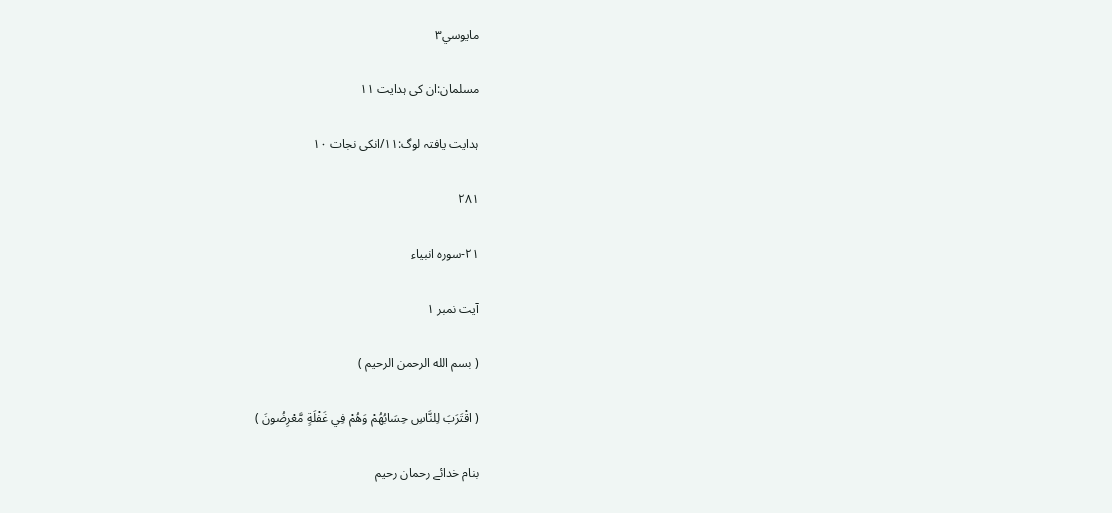مايوسي۳

مسلمان:ان كى ہدايت ۱۱

ہدايت يافتہ لوگ:۱۱/انكى نجات ۱۰

۲۸۱

۲۱-سورہ انبياء

آيت نمبر ۱

( بسم الله الرحمن الرحيم )

( اقْتَرَبَ لِلنَّاسِ حِسَابُهُمْ وَهُمْ فِي غَفْلَةٍ مَّعْرِضُونَ )

بنام خدائے رحمان رحيم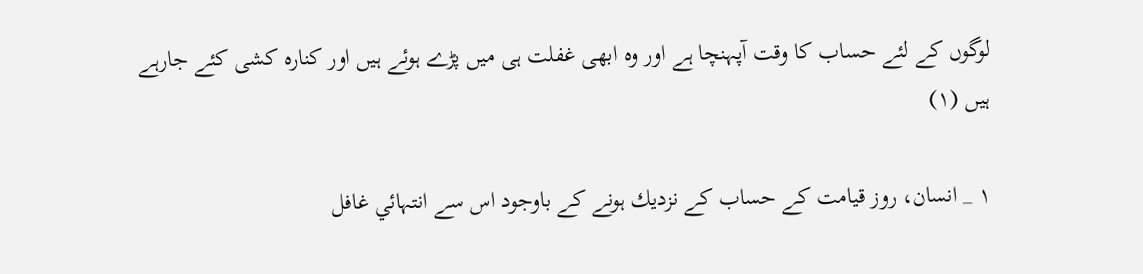لوگوں كے لئے حساب كا وقت آپہنچا ہے اور وہ ابھى غفلت ہى ميں پڑے ہوئے ہيں اور كنارہ كشى كئے جارہے ہيں (۱)

۱ _ انسان، روز قيامت كے حساب كے نزديك ہونے كے باوجود اس سے انتہائي غافل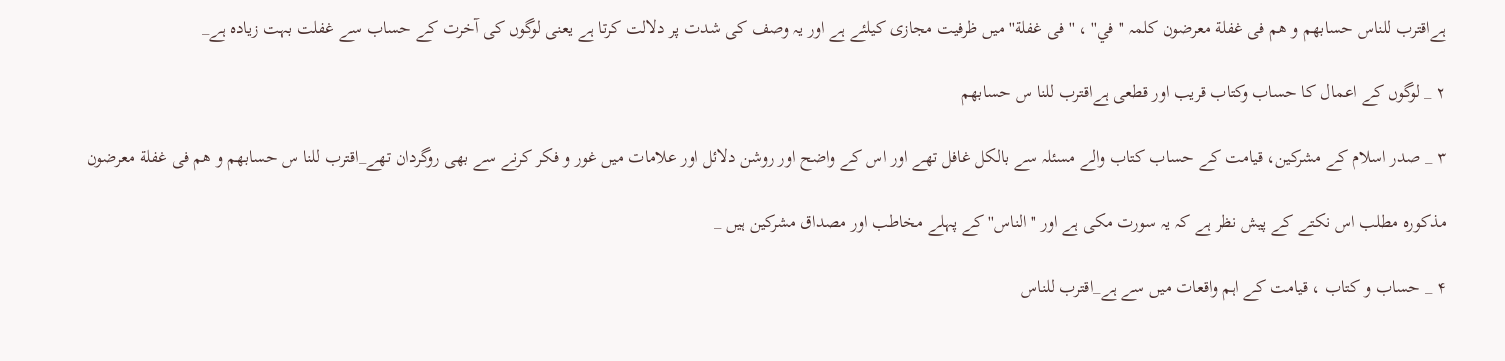ہےاقترب للناس حسابهم و هم فى غفلة معرضون كلمہ ''في'' ، ''فى غفلة'' ميں ظرفيت مجازى كيلئے ہے اور يہ وصف كى شدت پر دلالت كرتا ہے يعنى لوگوں كى آخرت كے حساب سے غفلت بہت زيادہ ہے_

۲ _ لوگوں كے اعمال كا حساب وكتاب قريب اور قطعى ہےاقترب للنا س حسابهم

۳ _ صدر اسلام كے مشركين، قيامت كے حساب كتاب والے مسئلہ سے بالكل غافل تھے اور اس كے واضح اور روشن دلائل اور علامات ميں غور و فكر كرنے سے بھى روگردان تھے_اقترب للنا س حسابهم و هم فى غفلة معرضون

مذكورہ مطلب اس نكتے كے پيش نظر ہے كہ يہ سورت مكى ہے اور ''الناس'' كے پہلے مخاطب اور مصداق مشركين ہيں _

۴ _ حساب و كتاب ، قيامت كے اہم واقعات ميں سے ہے_اقترب للناس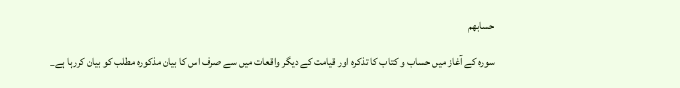حسابهم

سورہ كے آغاز ميں حساب و كتاب كا تذكرہ اور قيامت كے ديگر واقعات ميں سے صرف اس كا بيان مذكورہ مطلب كو بيان كررہا ہے_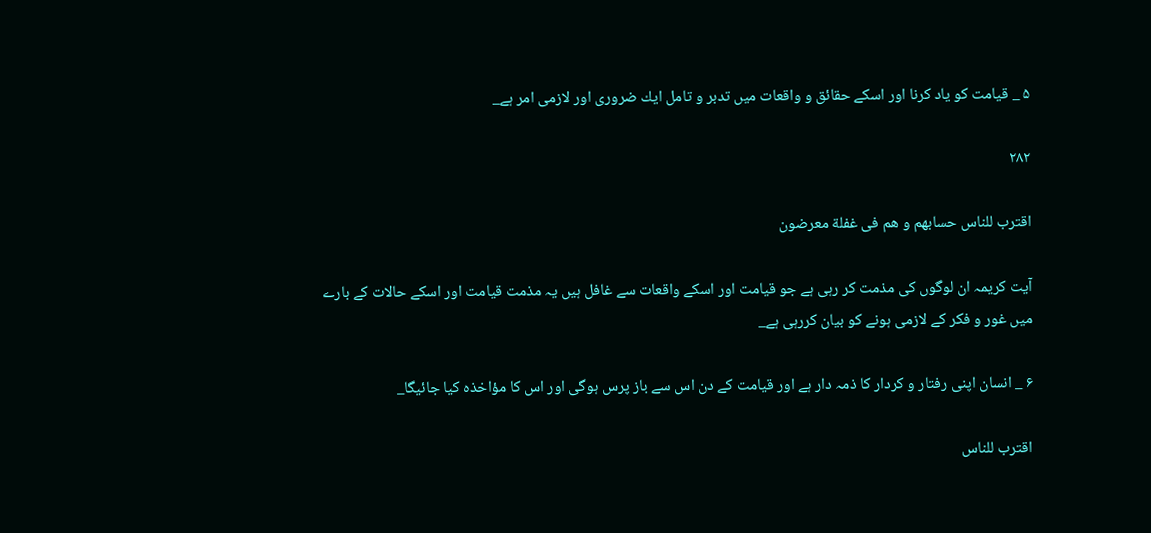۵ _ قيامت كو ياد كرنا اور اسكے حقائق و واقعات ميں تدبر و تامل ايك ضرورى اور لازمى امر ہے_

۲۸۲

اقترب للناس حسابهم و هم فى غفلة معرضون

آيت كريمہ ان لوگوں كى مذمت كر رہى ہے جو قيامت اور اسكے واقعات سے غافل ہيں يہ مذمت قيامت اور اسكے حالات كے بارے ميں غور و فكر كے لازمى ہونے كو بيان كررہى ہے_

۶ _ انسان اپنى رفتار و كردار كا ذمہ دار ہے اور قيامت كے دن اس سے باز پرس ہوگى اور اس كا مؤاخذہ كيا جائيگا_

اقترب للناس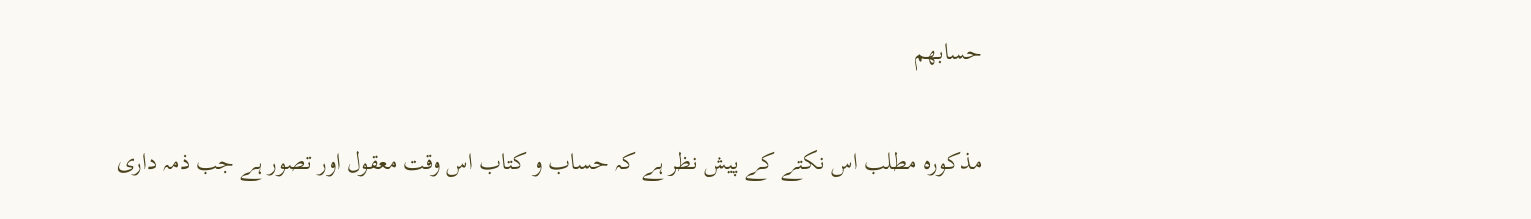حسابهم

مذكورہ مطلب اس نكتے كے پيش نظر ہے كہ حساب و كتاب اس وقت معقول اور تصور ہے جب ذمہ دارى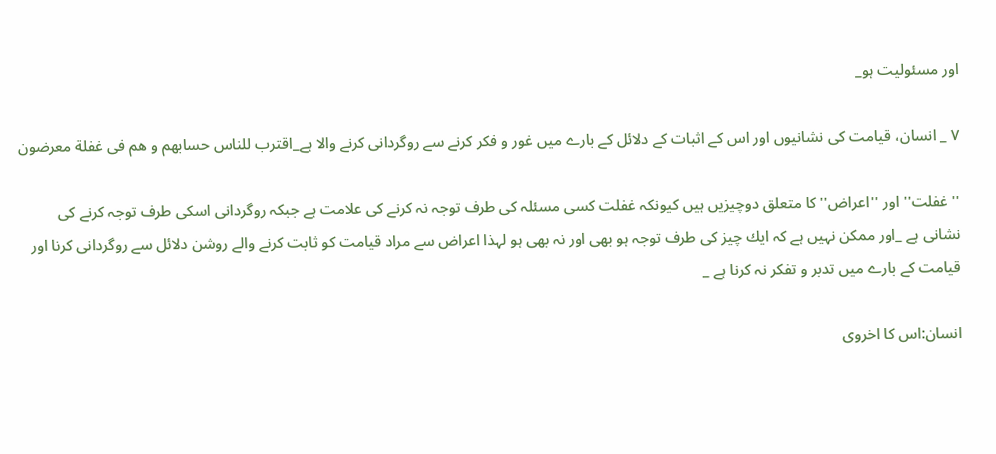اور مسئوليت ہو_

۷ _ انسان، قيامت كى نشانيوں اور اس كے اثبات كے دلائل كے بارے ميں غور و فكر كرنے سے روگردانى كرنے والا ہے_اقترب للناس حسابهم و هم فى غفلة معرضون

''غفلت'' اور ''اعراض'' كا متعلق دوچيزيں ہيں كيونكہ غفلت كسى مسئلہ كى طرف توجہ نہ كرنے كى علامت ہے جبكہ روگردانى اسكى طرف توجہ كرنے كى نشانى ہے _اور ممكن نہيں ہے كہ ايك چيز كى طرف توجہ ہو بھى اور نہ بھى ہو لہذا اعراض سے مراد قيامت كو ثابت كرنے والے روشن دلائل سے روگردانى كرنا اور قيامت كے بارے ميں تدبر و تفكر نہ كرنا ہے _

انسان:اس كا اخروى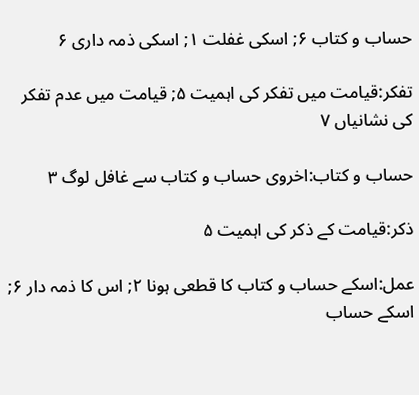حساب و كتاب ۶; اسكى غفلت ۱; اسكى ذمہ دارى ۶

تفكر:قيامت ميں تفكر كى اہميت ۵; قيامت ميں عدم تفكر كى نشانياں ۷

حساب و كتاب:اخروى حساب و كتاب سے غافل لوگ ۳

ذكر:قيامت كے ذكر كى اہميت ۵

عمل:اسكے حساب و كتاب كا قطعى ہونا ۲; اس كا ذمہ دار ۶; اسكے حساب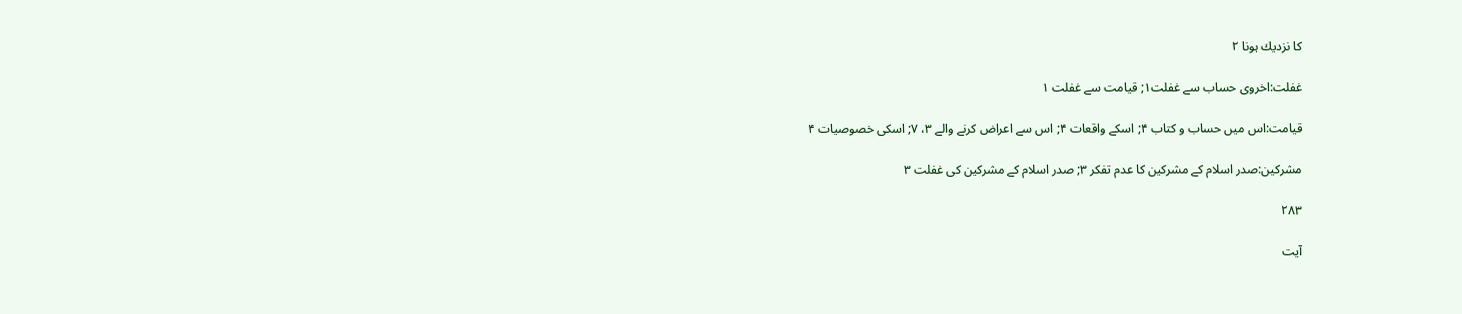كا نزديك ہونا ۲

غفلت:اخروى حساب سے غفلت۱; قيامت سے غفلت ۱

قيامت:اس ميں حساب و كتاب ۴; اسكے واقعات ۴; اس سے اعراض كرنے والے ۳، ۷; اسكى خصوصيات ۴

مشركين:صدر اسلام كے مشركين كا عدم تفكر ۳; صدر اسلام كے مشركين كى غفلت ۳

۲۸۳

آیت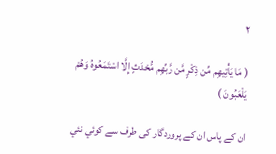۲

( مَا يَأْتِيهِم مِّن ذِكْرٍ مَّن رَّبِّهِم مُّحْدَثٍ إِلَّا اسْتَمَعُوهُ وَهُمْ يَلْعَبُونَ )

ان كے پاس ان كے پروردگار كى طرف سے كوئي نئي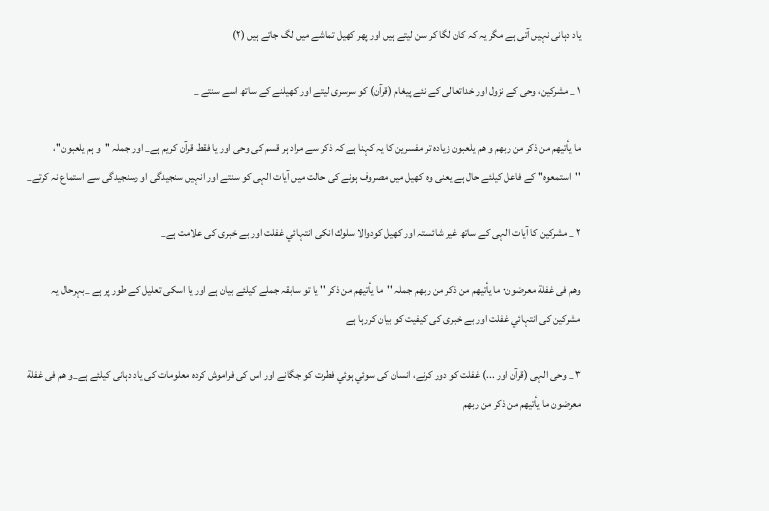ياد دہانى نہيں آتى ہے مگر يہ كہ كان لگا كر سن ليتے ہيں اور پھر كھيل تماشے ميں لگ جاتے ہيں (۲)

۱ _ مشركين، وحى كے نزول اور خداتعالى كے نئے پيغام (قرآن) كو سرسرى ليتے اور كھيلنے كے ساتھ اسے سنتے _

ما يأتيهم من ذكر من ربهم و هم يلعبون زيادہ تر مفسرين كا يہ كہنا ہے كہ ذكر سے مراد ہر قسم كى وحى اور يا فقط قرآن كريم ہے_ اور جملہ ''و ہم يلعبون''، ''استمعوہ'' كے فاعل كيلئے حال ہے يعنى وہ كھيل ميں مصروف ہونے كى حالت ميں آيات الہى كو سنتے اور انہيں سنجيدگى او رسنجيدگى سے استماع نہ كرتے_

۲ _ مشركين كا آيات الہى كے ساتھ غير شائستہ اور كھيل كودوالا سلوك انكى انتہائي غفلت اور بے خبرى كى علامت ہے_

وهم فى غفلة معرضون۰ ما يأتيهم من ذكر من ربهم جملہ ''ما يأتيهم من ذكر '' يا تو سابقہ جملے كيلئے بيان ہے اور يا اسكى تعليل كے طور پر ہے _بہرحال يہ مشركين كى انتہائي غفلت اور بے خبرى كى كيفيت كو بيان كررہا ہے

۳ _ وحى الہى (قرآن اور ...) غفلت كو دور كرنے، انسان كى سوئي ہوئي فطرت كو جگانے اور اس كى فراموش كردہ معلومات كى ياد دہانى كيلئے ہے_و هم فى غفلة معرضون ما يأتيهم من ذكر من ربهم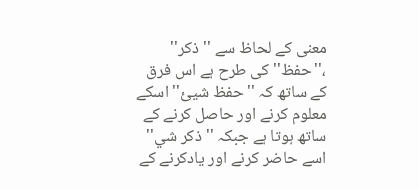معنى كے لحاظ سے ''ذكر'' ،''حفظ'' كى طرح ہے اس فرق كے ساتھ كہ ''حفظ شيئ'' اسكے معلوم كرنے اور حاصل كرنے كے ساتھ ہوتا ہے جبكہ ''ذكر شي'' اسے حاضر كرنے اور يادكرنے كے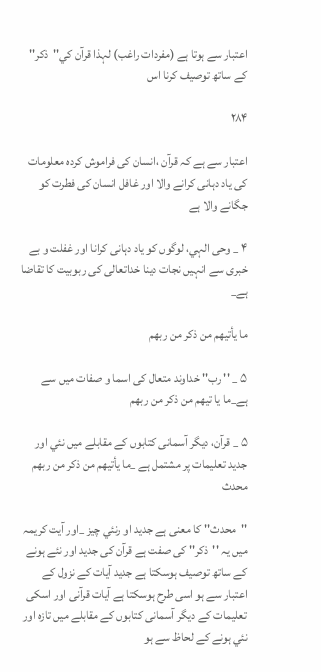اعتبار سے ہوتا ہے (مفردات راغب) لہذا قرآن كي''ذكر'' كے ساتھ توصيف كرنا اس

۲۸۴

اعتبار سے ہے كہ قرآن ،انسان كى فراموش كردہ معلومات كى ياد دہانى كرانے والا اور غافل انسان كى فطرت كو جگانے والا ہے

۴ _ وحى الہي، لوگوں كو ياد دہانى كرانا اور غفلت و بے خبرى سے انہيں نجات دينا خداتعالى كى ربوبيت كا تقاضا ہے_

ما يأتيهم من ذكر من ربهم

۵ _ '' رب'' خداوند متعال كى اسما و صفات ميں سے ہے_ما يا تيهم من ذكر من ربهم

۵ _ قرآن، ديگر آسمانى كتابوں كے مقابلے ميں نئي اور جديد تعليمات پر مشتمل ہے _ما يأتيهم من ذكر من ربهم محدث

''محدث'' كا معنى ہے جديد او رنئي چيز _اور آيت كريمہ ميں يہ ''ذكر'' كى صفت ہے قرآن كى جديد اور نئے ہونے كے ساتھ توصيف ہوسكتا ہے جديد آيات كے نزول كے اعتبار سے ہو اسى طرح ہوسكتا ہے آيات قرآنى اور اسكى تعليمات كے ديگر آسمانى كتابوں كے مقابلے ميں تازہ اور نئي ہونے كے لحاظ سے ہو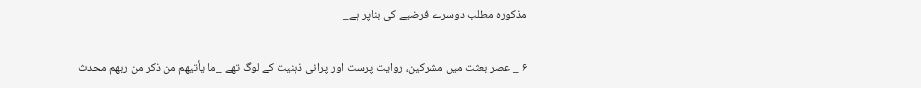مذكورہ مطلب دوسرے فرضيے كى بناپر ہے_

۶ _ عصر بعثت ميں مشركين، روايت پرست اور پرانى ذہنيت كے لوگ تھے _ما يأتيهم من ذكر من ربهم محدث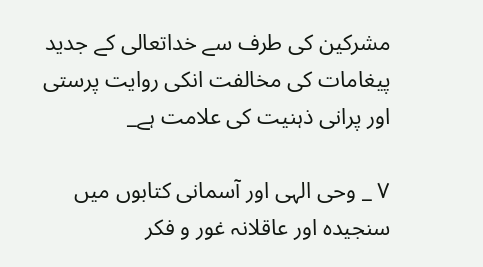مشركين كى طرف سے خداتعالى كے جديد پيغامات كى مخالفت انكى روايت پرستى اور پرانى ذہنيت كى علامت ہے_

۷ _ وحى الہى اور آسمانى كتابوں ميں سنجيدہ اور عاقلانہ غور و فكر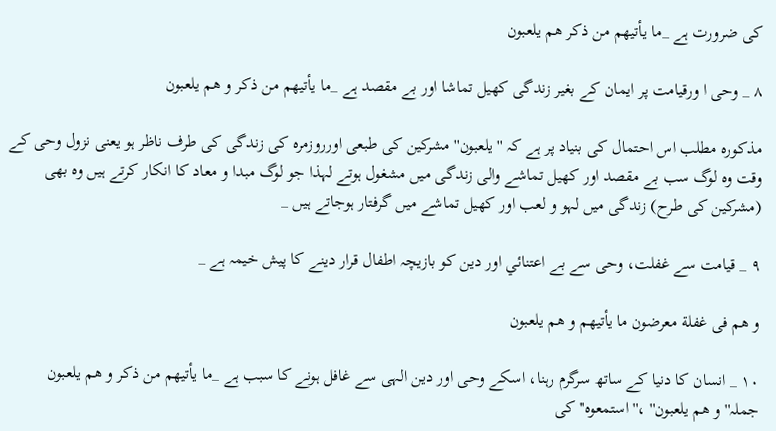كى ضرورت ہے _ما يأتيهم من ذكر هم يلعبون

۸ _ وحى ا ورقيامت پر ايمان كے بغير زندگى كھيل تماشا اور بے مقصد ہے _ما يأتيهم من ذكر و هم يلعبون

مذكورہ مطلب اس احتمال كى بنياد پر ہے كہ ''يلعبون'' مشركين كى طبعى اورروزمرہ كى زندگى كى طرف ناظر ہو يعنى نزول وحى كے وقت وہ لوگ سب بے مقصد اور كھيل تماشے والى زندگى ميں مشغول ہوتے لہذا جو لوگ مبدا و معاد كا انكار كرتے ہيں وہ بھى (مشركين كى طرح) زندگى ميں لہو و لعب اور كھيل تماشے ميں گرفتار ہوجاتے ہيں _

۹ _ قيامت سے غفلت، وحى سے بے اعتنائي اور دين كو بازيچہ اطفال قرار دينے كا پيش خيمہ ہے _

و هم فى غفلة معرضون ما يأتيهم و هم يلعبون

۱۰ _ انسان كا دنيا كے ساتھ سرگرم رہنا، اسكے وحى اور دين الہى سے غافل ہونے كا سبب ہے _ما يأتيهم من ذكر و هم يلعبون جملہ''و هم يلعبون'' ،''استمعوه'' كى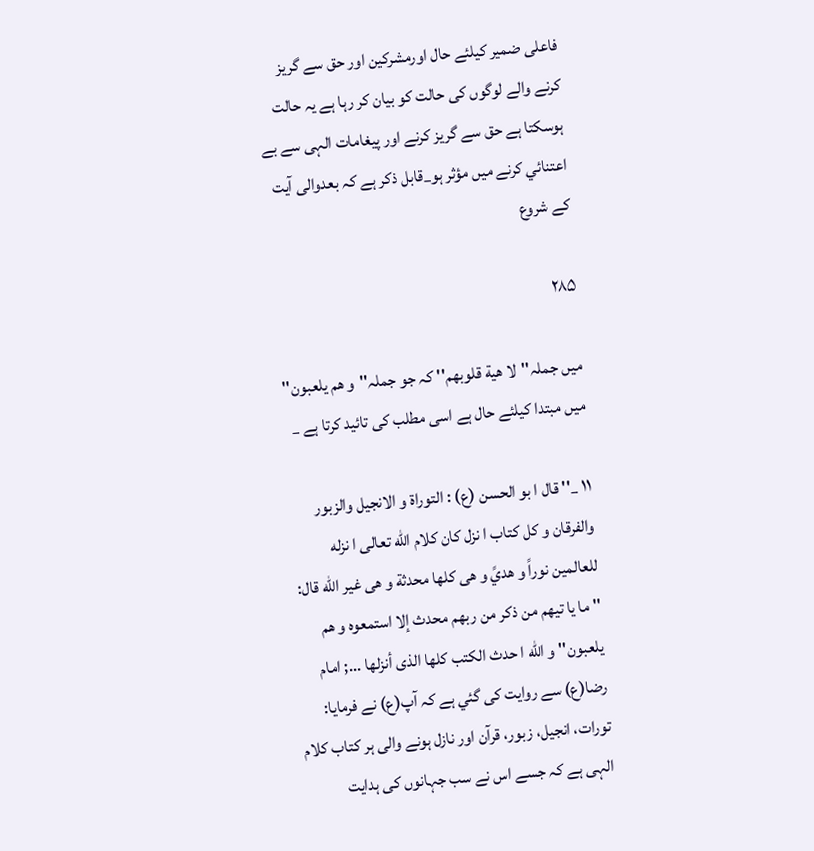فاعلى ضمير كيلئے حال اورمشركين اور حق سے گريز كرنے والے لوگوں كى حالت كو بيان كر رہا ہے يہ حالت ہوسكتا ہے حق سے گريز كرنے اور پيغامات الہى سے بے اعتنائي كرنے ميں مؤثر ہو_قابل ذكر ہے كہ بعدوالى آيت كے شروع

۲۸۵

ميں جملہ''لا هية قلوبهم'' كہ جو جملہ''و هم يلعبون'' ميں مبتدا كيلئے حال ہے اسى مطلب كى تائيد كرتا ہے _

۱۱ _'' قال ا بو الحسن (ع) : التوراة و الانجيل والزبور والفرقان و كل كتاب ا نزل كان كلام الله تعالى ا نزله للعالمين نوراً و هديً و هى كلها محدثة و هى غير الله قال: '' ما يا تيهم من ذكر من ربهم محدث إلا استمعوه و هم يلعبون'' و الله ا حدث الكتب كلها الذى أنزلها ...; امام رضا(ع) سے روايت كى گئي ہے كہ آپ(ع) نے فرمايا: تورات، انجيل، زبور، قرآن اور نازل ہونے والى ہر كتاب كلام الہى ہے كہ جسے اس نے سب جہانوں كى ہدايت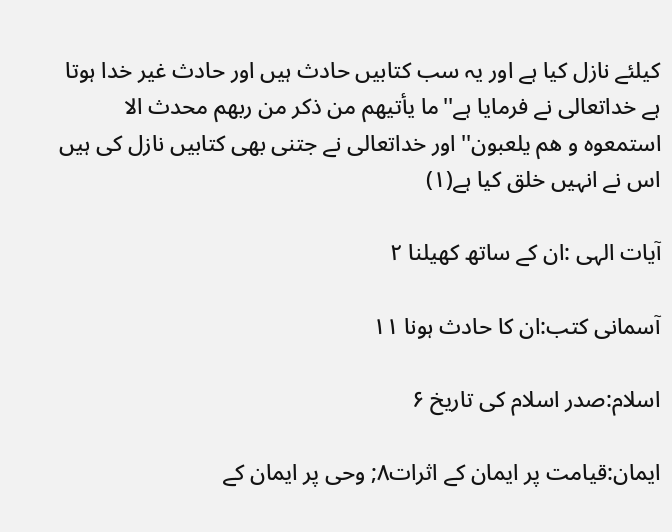كيلئے نازل كيا ہے اور يہ سب كتابيں حادث ہيں اور حادث غير خدا ہوتا ہے خداتعالى نے فرمايا ہے''ما يأتيهم من ذكر من ربهم محدث الا استمعوه و هم يلعبون'' اور خداتعالى نے جتنى بھى كتابيں نازل كى ہيں اس نے انہيں خلق كيا ہے(۱)

آيات الہى :ان كے ساتھ كھيلنا ۲

آسمانى كتب:ان كا حادث ہونا ۱۱

اسلام:صدر اسلام كى تاريخ ۶

ايمان:قيامت پر ايمان كے اثرات۸; وحى پر ايمان كے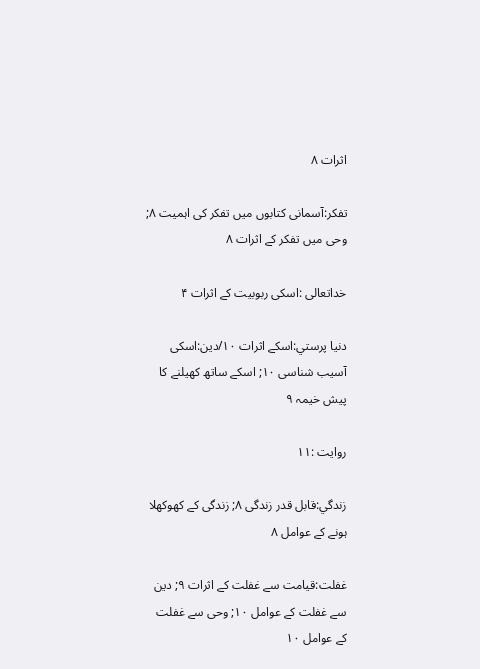اثرات ۸

تفكر:آسمانى كتابوں ميں تفكر كى اہميت ۸; وحى ميں تفكر كے اثرات ۸

خداتعالى :اسكى ربوبيت كے اثرات ۴

دنيا پرستي:اسكے اثرات ۱۰/دين:اسكى آسيب شناسى ۱۰; اسكے ساتھ كھيلنے كا پيش خيمہ ۹

روايت :۱۱

زندگي:قابل قدر زندگى ۸; زندگى كے كھوكھلا ہونے كے عوامل ۸

غفلت:قيامت سے غفلت كے اثرات ۹; دين سے غفلت كے عوامل ۱۰; وحى سے غفلت كے عوامل ۱۰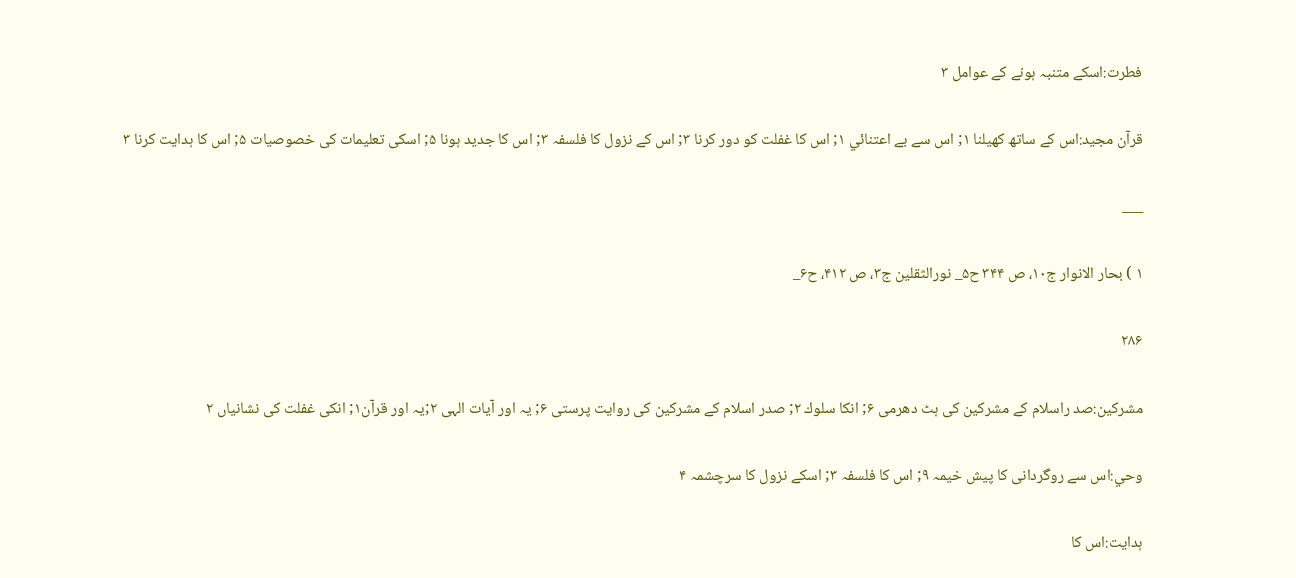فطرت:اسكے متنبہ ہونے كے عوامل ۳

قرآن مجيد:اس كے ساتھ كھيلنا ۱; اس سے بے اعتنائي ۱; اس كا غفلت كو دور كرنا ۳; اس كے نزول كا فلسفہ ۳; اس كا جديد ہونا ۵; اسكى تعليمات كى خصوصيات ۵; اس كا ہدايت كرنا ۳

___

۱ ) بحار الانوار ج۱۰، ص ۳۴۴ ح۵_ نورالثقلين ج۳، ص ۴۱۲، ح۶_

۲۸۶

مشركين:صد راسلام كے مشركين كى ہٹ دھرمى ۶; انكا سلوك ۲; صدر اسلام كے مشركين كى روايت پرستى ۶; يہ اور آيات الہى ۲;يہ اور قرآن۱; انكى غفلت كى نشانياں ۲

وحي:اس سے روگردانى كا پيش خيمہ ۹; اس كا فلسفہ ۳; اسكے نزول كا سرچشمہ ۴

ہدايت:اس كا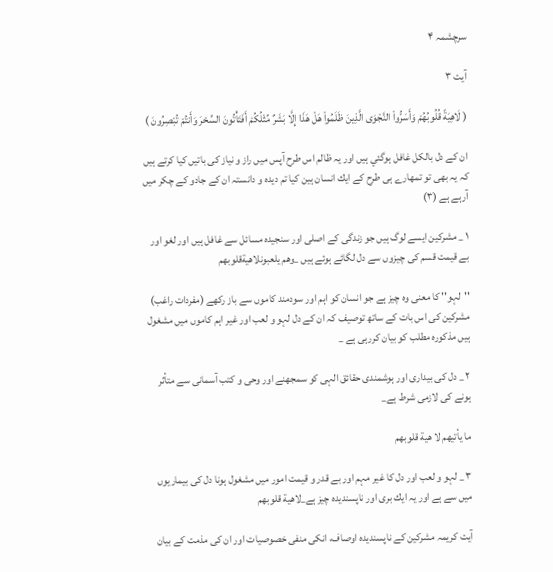سرچشمہ ۴

آیت ۳

( لَاهِيَةً قُلُوبُهُمْ وَأَسَرُّواْ النَّجْوَى الَّذِينَ ظَلَمُواْ هَلْ هَذَا إِلَّا بَشَرٌ مِّثْلُكُمْ أَفَتَأْتُونَ السِّحْرَ وَأَنتُمْ تُبْصِرُونَ )

ان كے دل بالكل غافل ہوگئي ہيں اور يہ ظالم اس طرح آپس ميں راز و نياز كى باتيں كيا كرتے ہيں كہ يہ بھى تو تمھارے ہى طرح كے ايك انسان ہين كيا تم ديدہ و دانستہ ان كے جادو كے چكر ميں آرہے ہے (۳)

۱ _ مشركين ايسے لوگ ہيں جو زندگى كے اصلى اور سنجيدہ مسائل سے غافل ہيں اور لغو اور بے قيمت قسم كى چيزوں سے دل لگائے ہوئے ہيں _وهم يلعبونلاهيةقلوبهم

''لہو'' كا معنى وہ چيز ہے جو انسان كو اہم اور سودمند كاموں سے باز ركھے (مفردات راغب) مشركين كى اس بات كے ساتھ توصيف كہ ان كے دل لہو و لعب اور غير اہم كاموں ميں مشغول ہيں مذكورہ مطلب كو بيان كررہى ہے _

۲ _ دل كى بيدارى اور ہوشمندى حقائق الہى كو سمجھنے اور وحى و كتب آسمانى سے متأثر ہونے كى لازمى شرط ہے_

ما يأتيهم لا هية قلوبهم

۳ _ لہو و لعب اور دل كا غير مہم اور بے قدر و قيمت امور ميں مشغول ہونا دل كى بيماريوں ميں سے ہے اور يہ ايك برى اور ناپسنديدہ چيز ہے_لاهية قلوبهم

آيت كريمہ مشركين كے ناپسنديدہ اوصاف، انكى منفى خصوصيات اور ان كى مذمت كے بيان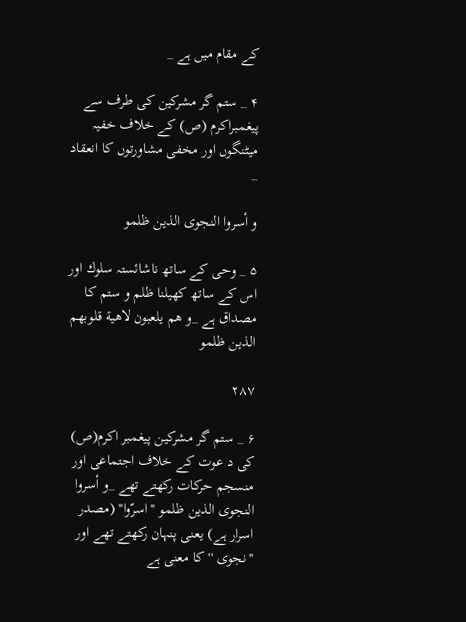كے مقام ميں ہے _

۴ _ ستم گر مشركين كى طرف سے پيغمبراكرم (ص) كے خلاف خفيہ ميٹنگوں اور مخفى مشاورتوں كا انعقاد _

و أسروا النجوى الذين ظلمو

۵ _ وحى كے ساتھ ناشائستہ سلوك اور اس كے ساتھ كھيلنا ظلم و ستم كا مصداق ہے _و هم يلعبون لاهية قلوبهم الذين ظلمو

۲۸۷

۶ _ ستم گر مشركين پيغمبر اكرم(ص) كى د عوت كے خلاف اجتماعى اور منسجم حركات ركھتے تھے _و أسروا النجوى الذين ظلمو ''اسرّوا'' (مصدر اسرار ہے) يعنى پنہان ركھتے تھے اور ''نجوى '' كا معنى ہے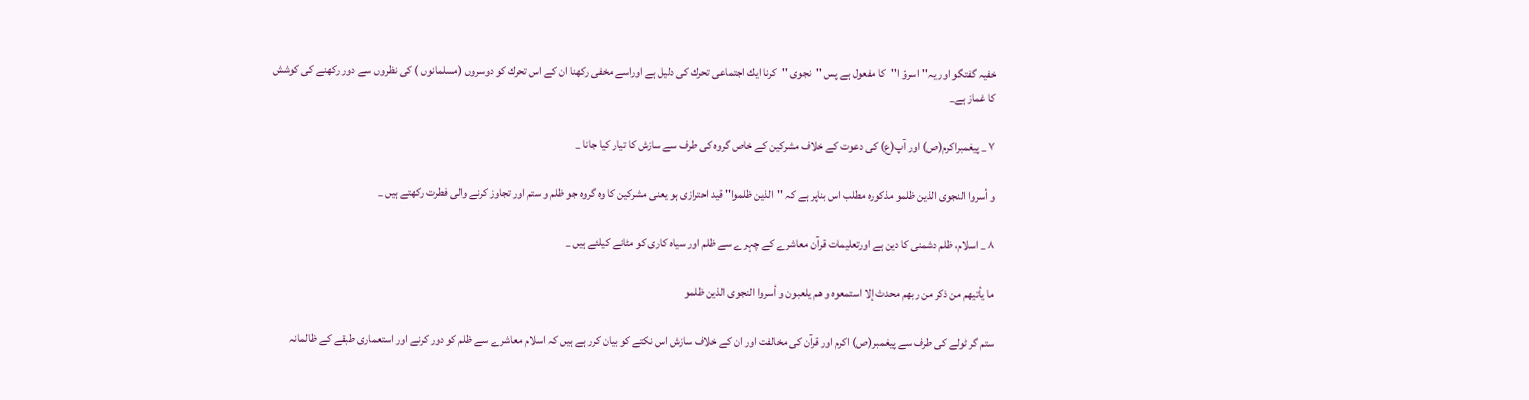خفيہ گفتگو اور يہ''اسروّ ا''كا مفعول ہے پس ''نجوى ''كرنا ايك اجتماعى تحرك كى دليل ہے اوراسے مخفى ركھنا ان كے اس تحرك كو دوسروں (مسلمانوں ) كى نظروں سے دور ركھنے كى كوشش كا غماز ہے_

۷ _ پيغمبراكرم(ص) اور آپ(ع) كى دعوت كے خلاف مشركين كے خاص گروہ كى طرف سے سازش كا تيار كيا جانا _

و أسروا النجوى الذين ظلمو مذكورہ مطلب اس بناپر ہے كہ ''الذين ظلموا'' قيد احترازى ہو يعنى مشركين كا وہ گروہ جو ظلم و ستم اور تجاوز كرنے والى فطرت ركھتے ہيں _

۸ _ اسلام، ظلم دشمنى كا دين ہے اورتعليمات قرآن معاشرے كے چہرے سے ظلم اور سياہ كارى كو مٹانے كيلئے ہيں _

ما يأتيهم من ذكر من ربهم محدث إلا استمعوه و هم يلعبون و أسروا النجوى الذين ظلمو

ستم گر ٹولے كى طرف سے پيغمبر(ص) اكرم اور قرآن كى مخالفت اور ان كے خلاف سازش اس نكتے كو بيان كرر ہے ہيں كہ اسلام معاشرے سے ظلم كو دور كرنے اور استعمارى طبقے كے ظالمانہ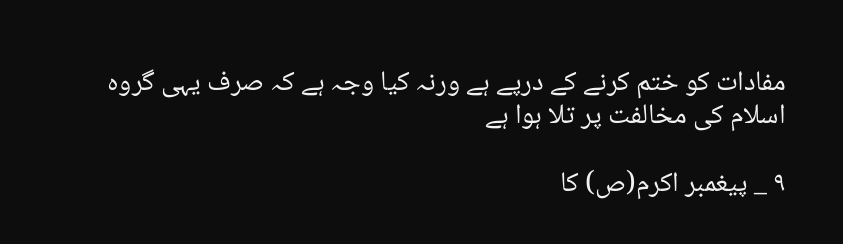مفادات كو ختم كرنے كے درپے ہے ورنہ كيا وجہ ہے كہ صرف يہى گروہ اسلام كى مخالفت پر تلا ہوا ہے

۹ _ پيغمبر اكرم(ص) كا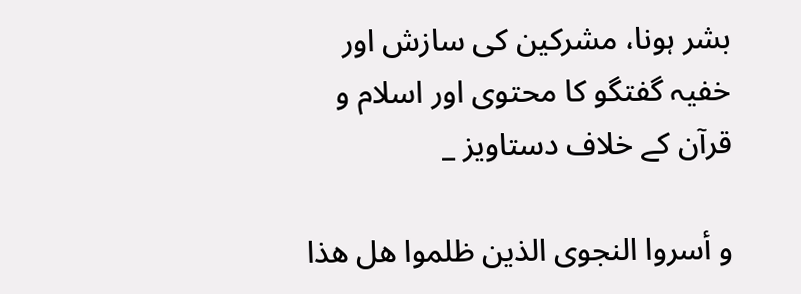بشر ہونا، مشركين كى سازش اور خفيہ گفتگو كا محتوى اور اسلام و قرآن كے خلاف دستاويز _

و أسروا النجوى الذين ظلموا هل هذا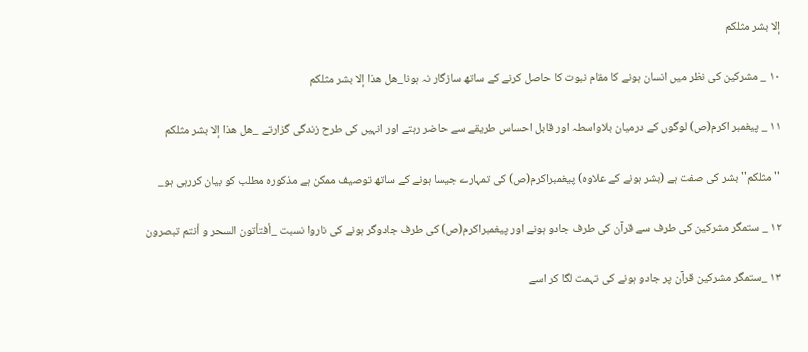إلا بشر مثلكم

۱۰ _ مشركين كى نظر ميں انسان ہونے كا مقام نبوت كا حاصل كرنے كے ساتھ سازگار نہ ہونا_هل هذا إلا بشر مثلكم

۱۱ _ پيغمبر اكرم(ص) لوگوں كے درميان بلاواسطہ اور قابل احساس طريقے سے حاضر رہتے اور انہيں كى طرح زندگى گزارتے _هل هذا إلا بشر مثلكم

''مثلكم'' بشر كى صفت ہے (بشر ہونے كے علاوہ) پيغمبراكرم(ص) كى تمہارے جيسا ہونے كے ساتھ توصيف ممكن ہے مذكورہ مطلب كو بيان كررہى ہو_

۱۲ _ ستمگر مشركين كى طرف سے قرآن كى طرف جادو ہونے اور پيغمبراكرم(ص) كى طرف جادوگر ہونے كى ناروا نسبت _أفتأتون السحر و أنتم تبصرون

۱۳ _ستمگر مشركين قرآن پر جادو ہونے كى تہمت لگا كر اسے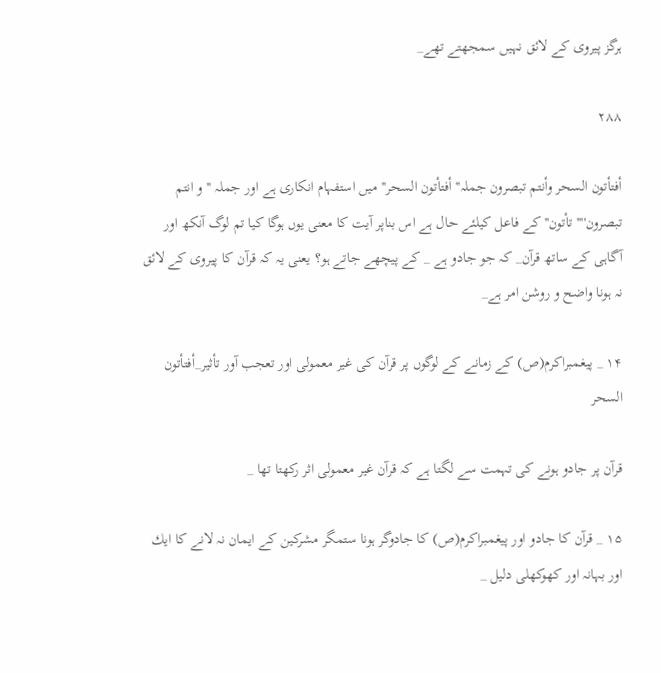ہرگز پيروى كے لائق نہيں سمجھتے تھے_

۲۸۸

أفتأتون السحر وأنتم تبصرون جملہ''أفتأتون السحر'' ميں استفہام انكارى ہے اور جملہ ''و انتم تبصرون''''تأتون'' كے فاعل كيلئے حال ہے اس بناپر آيت كا معنى يوں ہوگا كيا تم لوگ آنكھ اور آگاہى كے ساتھ قرآن_ كہ جو جادو ہے _ كے پيچھے جاتے ہو؟ يعنى يہ كہ قرآن كا پيروى كے لائق نہ ہونا واضح و روشن امر ہے_

۱۴ _ پيغمبراكرم(ص) كے زمانے كے لوگوں پر قرآن كى غير معمولى اور تعجب آور تأثير_أفتأتون السحر

قرآن پر جادو ہونے كى تہمت سے لگتا ہے كہ قرآن غير معمولى اثر ركھتا تھا _

۱۵ _ قرآن كا جادو اور پيغمبراكرم(ص) كا جادوگر ہونا ستمگر مشركين كے ايمان نہ لانے كا ايك اور بہانہ اور كھوكھلى دليل _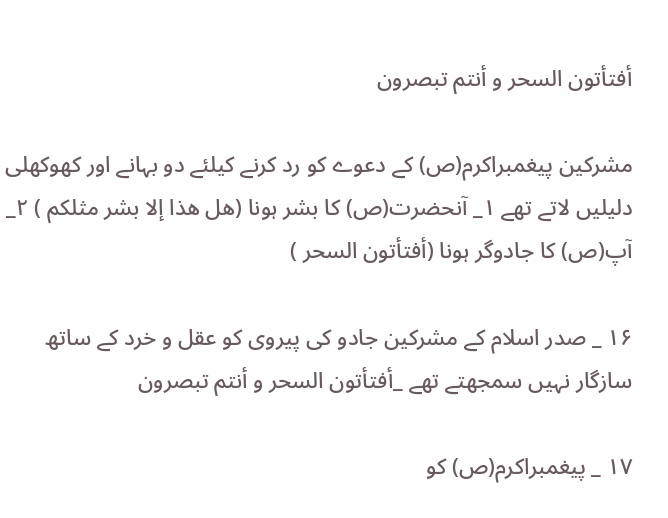أفتأتون السحر و أنتم تبصرون

مشركين پيغمبراكرم(ص) كے دعوے كو رد كرنے كيلئے دو بہانے اور كھوكھلى دليليں لاتے تھے ۱_ آنحضرت(ص) كا بشر ہونا (هل هذا إلا بشر مثلكم ) ۲_ آپ(ص) كا جادوگر ہونا (أفتأتون السحر )

۱۶ _ صدر اسلام كے مشركين جادو كى پيروى كو عقل و خرد كے ساتھ سازگار نہيں سمجھتے تھے _أفتأتون السحر و أنتم تبصرون

۱۷ _ پيغمبراكرم(ص) كو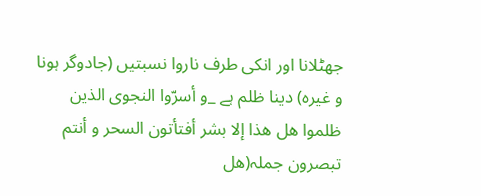جھٹلانا اور انكى طرف ناروا نسبتيں (جادوگر ہونا و غيرہ) دينا ظلم ہے _و أسرّوا النجوى الذين ظلموا هل هذا إلا بشر أفتأتون السحر و أنتم تبصرون جملہ(هل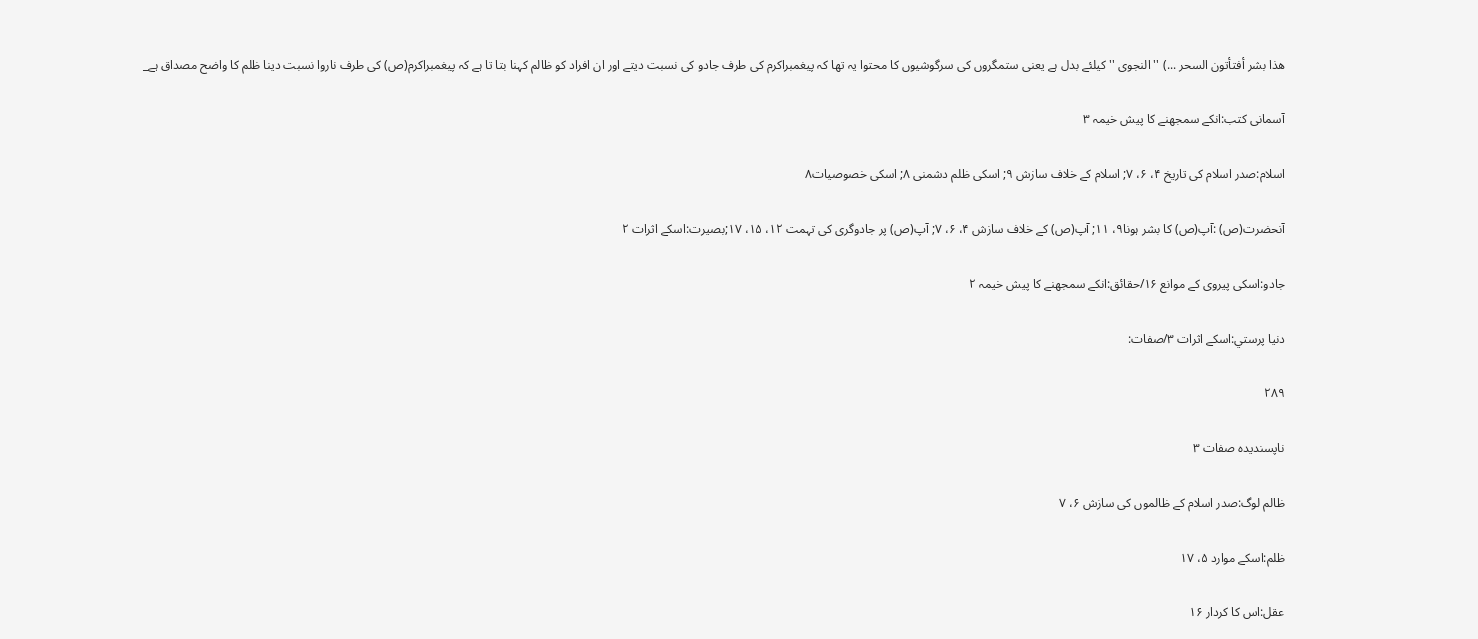هذا بشر أفتأتون السحر ...) ''النجوى '' كيلئے بدل ہے يعنى ستمگروں كى سرگوشيوں كا محتوا يہ تھا كہ پيغمبراكرم كى طرف جادو كى نسبت ديتے اور ان افراد كو ظالم كہنا بتا تا ہے كہ پيغمبراكرم(ص) كى طرف ناروا نسبت دينا ظلم كا واضح مصداق ہے_

آسمانى كتب:انكے سمجھنے كا پيش خيمہ ۳

اسلام:صدر اسلام كى تاريخ ۴، ۶، ۷; اسلام كے خلاف سازش ۹; اسكى ظلم دشمنى ۸; اسكى خصوصيات۸

آنحضرت(ص) :آپ(ص) كا بشر ہونا۹، ۱۱; آپ(ص) كے خلاف سازش ۴، ۶، ۷; آپ(ص) پر جادوگرى كى تہمت ۱۲، ۱۵، ۱۷;بصيرت:اسكے اثرات ۲

جادو:اسكى پيروى كے موانع ۱۶/حقائق:انكے سمجھنے كا پيش خيمہ ۲

دنيا پرستي:اسكے اثرات ۳/صفات:

۲۸۹

ناپسنديدہ صفات ۳

ظالم لوگ:صدر اسلام كے ظالموں كى سازش ۶، ۷

ظلم:اسكے موارد ۵، ۱۷

عقل:اس كا كردار ۱۶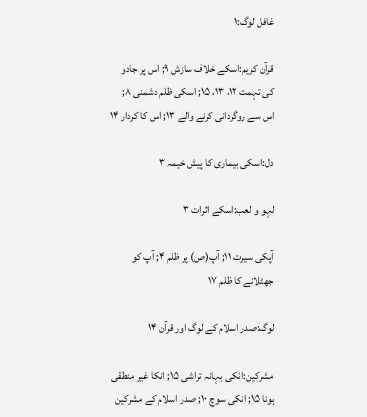غافل لوگ:۱

قرآن كريم:اسكے خلاف سازش ۹; اس پر جادو كى تہمت ۱۲، ۱۳، ۱۵; اسكى ظلم دشمنى ۸; اس سے روگردانى كرنے والے ۱۳; اس كا كردار ۱۴

دل:اسكى بيمارى كا پيش خيمہ ۳

لہو و لعب:اسكے اثرات ۳

آپكى سيرت ۱۱; آپ(ص) پر ظلم ۴; آپ كو جھٹلانے كا ظلم ۱۷

لوگ:صدر اسلام كے لوگ اور قرآن ۱۴

مشركين:انكى بہانہ تراشى ۱۵; انكا غير منطقى ہونا ۱۵; انكى سوچ ۱۰; صدر اسلام كے مشركين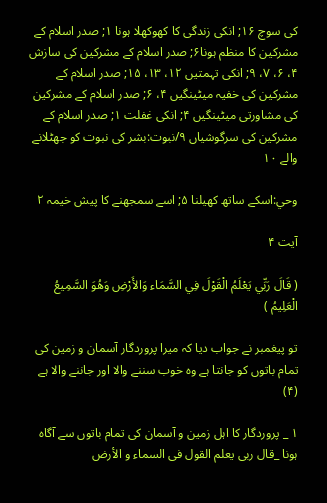كى سوچ ۱۶; انكى زندگى كا كھوكھلا ہونا ۱; صدر اسلام كے مشركين كا منظم ہونا۶; صدر اسلام كے مشركين كى سازش ۴، ۶، ۷، ۹; انكى تہمتيں ۱۲، ۱۳، ۱۵; صدر اسلام كے مشركين كى خفيہ ميٹينگيں ۴، ۶; صدر اسلام كے مشركين كى مشاورتى ميٹينگيں ۴; انكى غفلت ۱; صدر اسلام كے مشركين كى سرگوشياں ۹/نبوت:بشر كى نبوت كو جھٹلانے والے ۱۰

وحي:اسكے ساتھ كھيلنا ۵; اسے سمجھنے كا پيش خيمہ ۲

آیت ۴

( قَالَ رَبِّي يَعْلَمُ الْقَوْلَ فِي السَّمَاء وَالأَرْضِ وَهُوَ السَّمِيعُ الْعَلِيمُ )

تو پيغمبر نے جواب ديا كہ ميرا پروردگار آسمان و زمين كى تمام باتوں كو جانتا ہے وہ خوب سننے والا اور جاننے والا ہے (۴)

۱ _ پروردگار كا اہل زمين و آسمان كى تمام باتوں سے آگاہ ہونا _قال ربى يعلم القول فى السماء و الأرض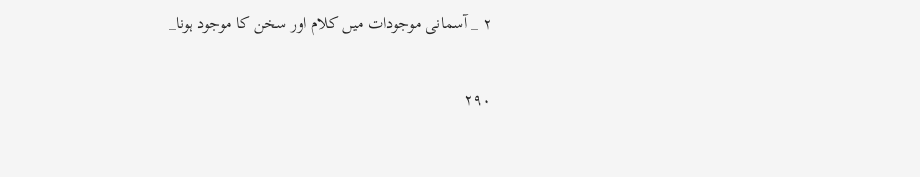۲ _ آسمانى موجودات ميں كلام اور سخن كا موجود ہونا_

۲۹۰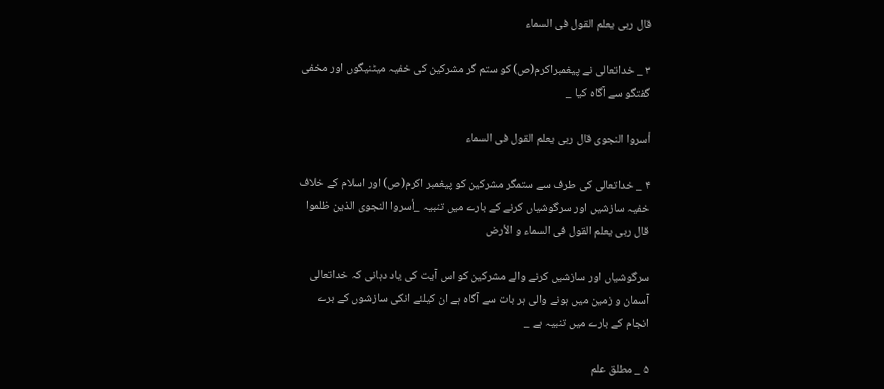قال ربى يعلم القول فى السماء

۳ _ خداتعالى نے پيغمبراكرم(ص) كو ستم گر مشركين كى خفيہ ميٹنيگوں اور مخفى گفتگو سے آگاہ كيا _

أسروا النجوى قال ربى يعلم القول فى السماء

۴ _ خداتعالى كى طرف سے ستمگر مشركين كو پيغمبر اكرم(ص) اور اسلام كے خلاف خفيہ سازشيں اور سرگوشياں كرنے كے بارے ميں تنبيہ _أسروا النجوى الذين ظلموا قال ربى يعلم القول فى السماء و الأرض

سرگوشياں اور سازشيں كرنے والے مشركين كو اس آيت كى ياد دہانى كہ خداتعالى آسمان و زمين ميں ہونے والى ہر بات سے آگاہ ہے ان كيلئے انكى سازشوں كے برے انجام كے بارے ميں تنبيہ ہے _

۵ _ مطلق علم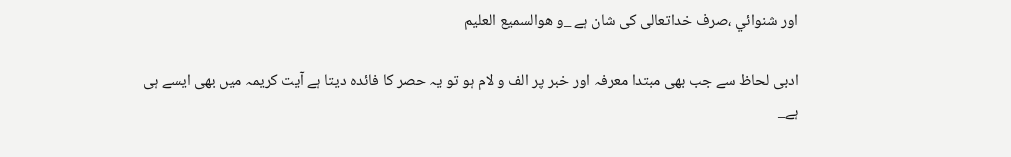اور شنوائي ،صرف خداتعالى كى شان ہے _و هوالسميع العليم

ادبى لحاظ سے جب بھى مبتدا معرفہ اور خبر پر الف و لام ہو تو يہ حصر كا فائدہ ديتا ہے آيت كريمہ ميں بھى ايسے ہى ہے_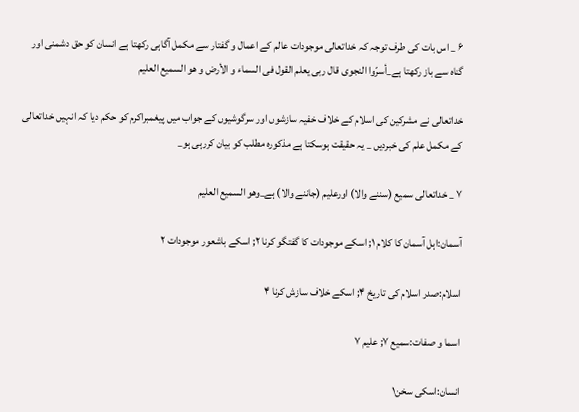۶ _ اس بات كى طرف توجہ كہ خداتعالى موجودات عالم كے اعمال و گفتار سے مكمل آگاہى ركھتا ہے انسان كو حق دشمنى اور گناہ سے باز ركھتا ہے_أسرّوا النجوى قال ربى يعلم القول فى السماء و الأرض و هو السميع العليم

خداتعالى نے مشركين كى اسلام كے خلاف خفيہ سازشوں اور سرگوشيوں كے جواب ميں پيغمبراكرم كو حكم ديا كہ انہيں خداتعالى كے مكمل علم كى خبرديں _ يہ حقيقت ہوسكتا ہے مذكورہ مطلب كو بيان كررہى ہو_

۷ _ خداتعالى سميع (سننے والا) اورعليم (جاننے والا) ہے_وهو السميع العليم

آسمان:اہل آسمان كا كلام ۱; اسكے موجودات كا گفتگو كرنا ۲; اسكے باشعور موجودات ۲

اسلام:صدر اسلام كى تاريخ ۴; اسكے خلاف سازش كرنا ۴

اسما و صفات:سميع ۷; عليم ۷

انسان:اسكى سخن۱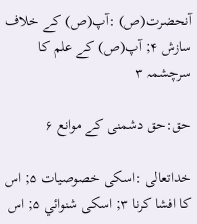آنحضرت(ص) :آپ(ص) كے خلاف سازش ۴; آپ(ص) كے علم كا سرچشمہ ۳

حق:حق دشمنى كے موانع ۶

خداتعالى :اسكى خصوصيات ۵; اس كا افشا كرنا ۳; اسكى شنوائي ۵; اس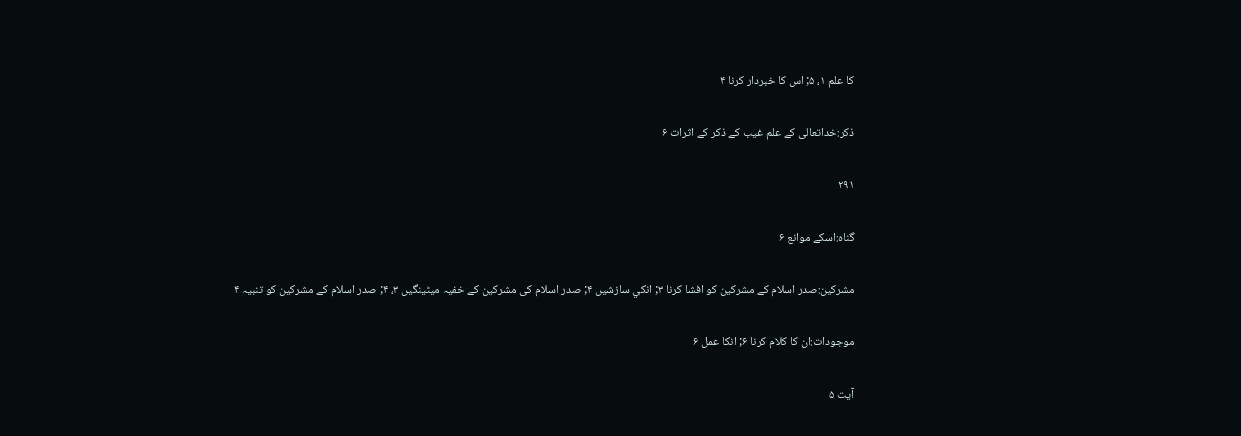كا علم ۱، ۵; اس كا خبردار كرنا ۴

ذكر:خداتعالى كے علم غيب كے ذكر كے اثرات ۶

۲۹۱

گناہ:اسكے موانع ۶

مشركين:صدر اسلام كے مشركين كو افشا كرنا ۳; انكي سازشيں ۴; صدر اسلام كى مشركين كے خفيہ ميٹينگيں ۳، ۴; صدر اسلام كے مشركين كو تنبيہ ۴

موجودات:ان كا كلام كرنا ۶; انكا عمل ۶

آیت ۵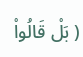( بَلْ قَالُواْ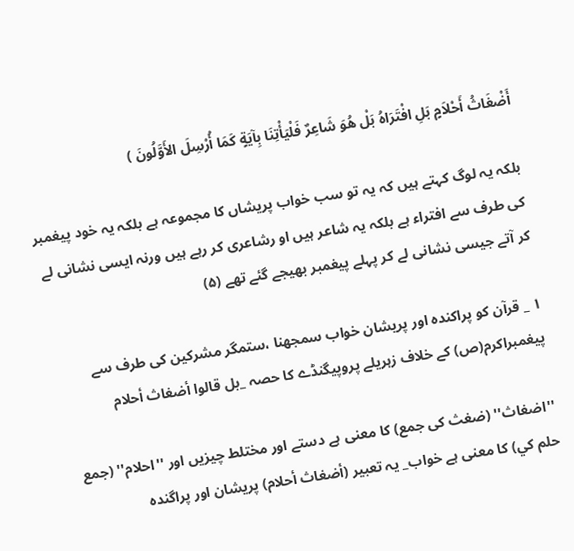أَضْغَاثُ أَحْلاَمٍ بَلِ افْتَرَاهُ بَلْ هُوَ شَاعِرٌ فَلْيَأْتِنَا بِآيَةٍ كَمَا أُرْسِلَ الأَوَّلُونَ )

بلكہ يہ لوگ كہتے ہيں كہ يہ تو سب خواب پريشاں كا مجموعہ ہے بلكہ يہ خود پيغمبر كى طرف سے افتراء ہے بلكہ يہ شاعر ہيں او رشاعرى كر رہے ہيں ورنہ ايسى نشانى لے كر آتے جيسى نشانى لے كر پہلے پيغمبر بھيجے گئے تھے (۵)

۱ _ قرآن كو پراكندہ اور پريشان خواب سمجھنا ،ستمگر مشركين كى طرف سے پيغمبراكرم(ص) كے خلاف زہريلے پروپيگنڈے كا حصہ _بل قالوا أضغاث أحلام

''اضغاث'' (ضغث كى جمع) كا معنى ہے دستے اور مختلط چيزيں اور ''احلام'' (جمع حلم كي) كا معنى ہے خواب_ يہ تعبير (أضغاث أحلام) پريشان اور پراگندہ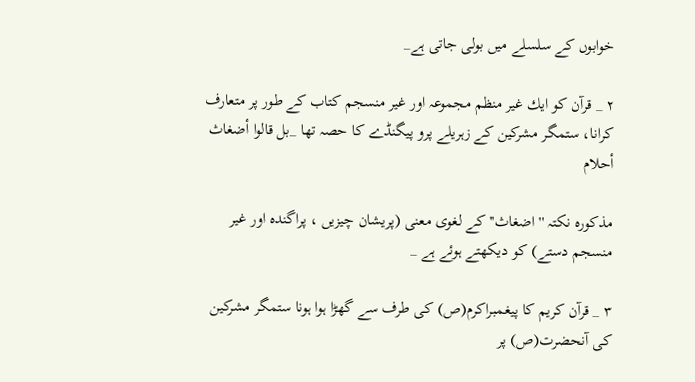خوابوں كے سلسلے ميں بولى جاتى ہے_

۲ _ قرآن كو ايك غير منظم مجموعہ اور غير منسجم كتاب كے طور پر متعارف كرانا، ستمگر مشركين كے زہريلے پرو پيگنڈے كا حصہ تھا _بل قالوا أضغاث أحلام

مذكورہ نكتہ ''اضغاث'' كے لغوى معنى (پريشان چيزيں ، پراگندہ اور غير منسجم دستے) كو ديكھتے ہوئے ہے _

۳ _ قرآن كريم كا پيغمبراكرم(ص) كى طرف سے گھڑا ہوا ہونا ستمگر مشركين كى آنحضرت(ص) پر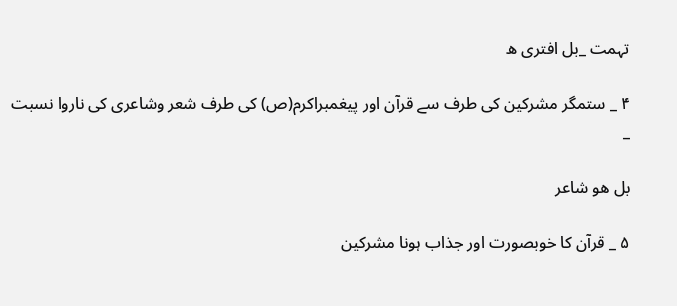تہمت _بل افترى ه

۴ _ ستمگر مشركين كى طرف سے قرآن اور پيغمبراكرم(ص) كى طرف شعر وشاعرى كى ناروا نسبت _

بل هو شاعر

۵ _ قرآن كا خوبصورت اور جذاب ہونا مشركين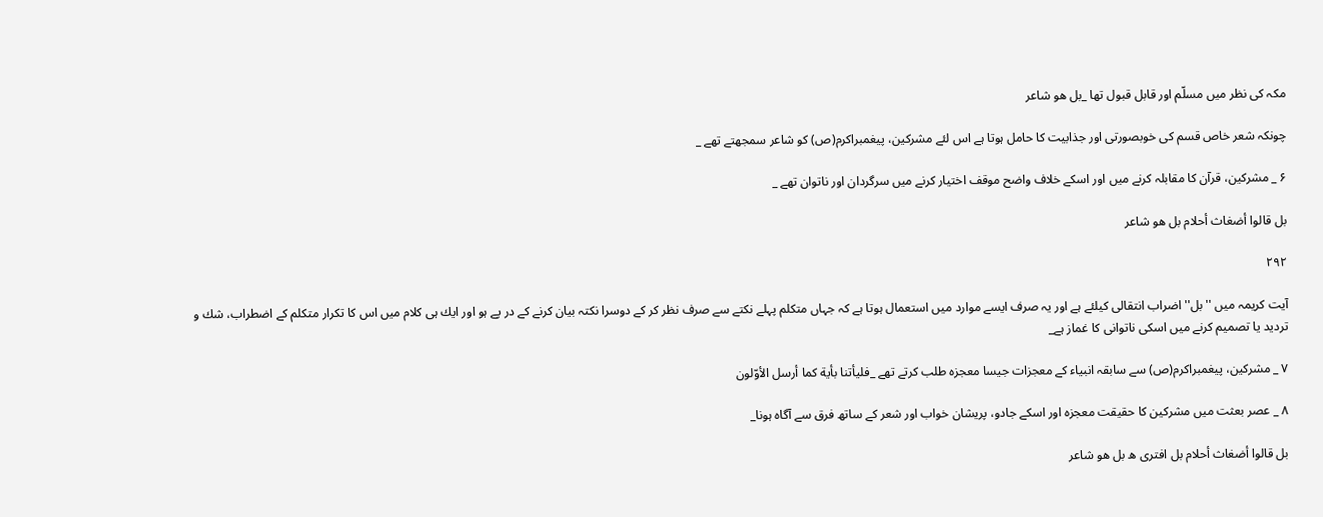مكہ كى نظر ميں مسلّم اور قابل قبول تھا _بل هو شاعر

چونكہ شعر خاص قسم كى خوبصورتى اور جذابيت كا حامل ہوتا ہے اس لئے مشركين، پيغمبراكرم(ص) كو شاعر سمجھتے تھے _

۶ _ مشركين، قرآن كا مقابلہ كرنے ميں اور اسكے خلاف واضح موقف اختيار كرنے ميں سرگردان اور ناتوان تھے _

بل قالوا أضغاث أحلام بل هو شاعر

۲۹۲

آيت كريمہ ميں ''بل'' اضراب انتقالى كيلئے ہے اور يہ صرف ايسے موارد ميں استعمال ہوتا ہے كہ جہاں متكلم پہلے نكتے سے صرف نظر كر كے دوسرا نكتہ بيان كرنے كے در پے ہو اور ايك ہى كلام ميں اس كا تكرار متكلم كے اضطراب، شك و ترديد يا تصميم كرنے ميں اسكى ناتوانى كا غماز ہے_

۷ _ مشركين، پيغمبراكرم(ص) سے سابقہ انبياء كے معجزات جيسا معجزہ طلب كرتے تھے _فليأتنا بأية كما أرسل الأوّلون

۸ _ عصر بعثت ميں مشركين كا حقيقت معجزہ اور اسكے جادو، پريشان خواب اور شعر كے ساتھ فرق سے آگاہ ہونا_

بل قالوا أضغاث أحلام بل افترى ه بل هو شاعر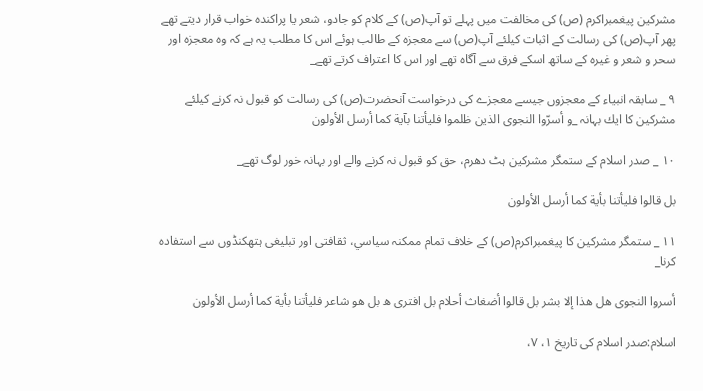مشركين پيغمبراكرم (ص) كى مخالفت ميں پہلے تو آپ(ص) كے كلام كو جادو، شعر يا پراكندہ خواب قرار ديتے تھے پھر آپ(ص) كى رسالت كے اثبات كيلئے آپ(ص) سے معجزہ كے طالب ہوئے اس كا مطلب يہ ہے كہ وہ معجزہ اور سحر و شعر و غيرہ كے ساتھ اسكے فرق سے آگاہ تھے اور اس كا اعتراف كرتے تھے_

۹ _ سابقہ انبياء كے معجزوں جيسے معجزے كى درخواست آنحضرت(ص) كى رسالت كو قبول نہ كرنے كيلئے مشركين كا ايك بہانہ _و أسرّوا النجوى الذين ظلموا فليأتنا بآية كما أرسل الأولون

۱۰ _ صدر اسلام كے ستمگر مشركين ہٹ دھرم، حق كو قبول نہ كرنے والے اور بہانہ خور لوگ تھے_

بل قالوا فليأتنا بأية كما أرسل الأولون

۱۱ _ ستمگر مشركين كا پيغمبراكرم(ص) كے خلاف تمام ممكنہ سياسي، ثقافتى اور تبليغى ہتھكنڈوں سے استفادہ كرنا_

أسروا النجوى هل هذا إلا بشر بل قالوا أضغاث أحلام بل افترى ه بل هو شاعر فليأتنا بأية كما أرسل الأولون

اسلام:صدر اسلام كى تاريخ ۱، ۷،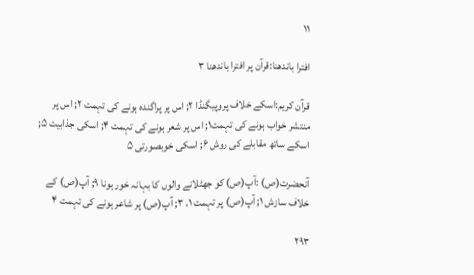۱۱

افترا باندھنا:قرآن پر افترا باندھنا ۳

قرآن كريم:اسكے خلاف پروپيگنڈا ۲; اس پر پراگندہ ہونے كى تہمت ۲; اس پر منتشر خواب ہونے كى تہمت۱; اس پر شعر ہونے كى تہمت ۴; اسكى جذابيت ۵; اسكے ساتھ مقابلے كى روش ۶; اسكى خوبصورتى ۵

آنحضرت(ص) :آپ(ص) كو جھٹلانے والوں كا بہانہ خور ہونا ۹; آپ(ص) كے خلاف سازش ۱; آپ(ص) پر تہمت ۱، ۳; آپ(ص) پر شاعر ہونے كى تہمت ۴

۲۹۳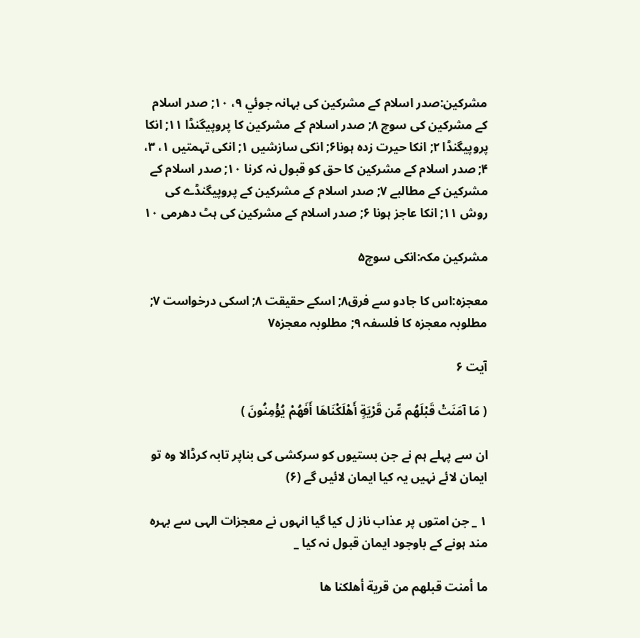مشركين:صدر اسلام كے مشركين كى بہانہ جوئي ۹، ۱۰; صدر اسلام كے مشركين كى سوچ ۸; صدر اسلام كے مشركين كا پروپيگنڈا ۱۱; انكا پروپيگنڈا ۲; انكا حيرت زدہ ہونا۶; انكى سازشيں ۱; انكى تہمتيں ۱، ۳، ۴; صدر اسلام كے مشركين كا حق كو قبول نہ كرنا ۱۰; صدر اسلام كے مشركين كے مطالبے ۷; صدر اسلام كے مشركين كے پروپيگنڈے كى روش ۱۱; انكا عاجز ہونا ۶; صدر اسلام كے مشركين كى ہٹ دھرمى ۱۰

مشركين مكہ:انكى سوچ۵

معجزہ:اس كا جادو سے فرق۸; اسكے حقيقت ۸; اسكى درخواست ۷; مطلوبہ معجزہ كا فلسفہ ۹; مطلوبہ معجزہ۷

آیت ۶

( مَا آمَنَتْ قَبْلَهُم مِّن قَرْيَةٍ أَهْلَكْنَاهَا أَفَهُمْ يُؤْمِنُونَ )

ان سے پہلے ہم نے جن بستيوں كو سركشى كى بناپر تابہ كرڈالا وہ تو ايمان لائے نہيں يہ كيا ايمان لائيں گے (۶)

۱ _ جن امتوں پر عذاب ناز ل كيا گيا انہوں نے معجزات الہى سے بہرہ مند ہونے كے باوجود ايمان قبول نہ كيا _

ما أمنت قبلهم من قرية أهلكنا ها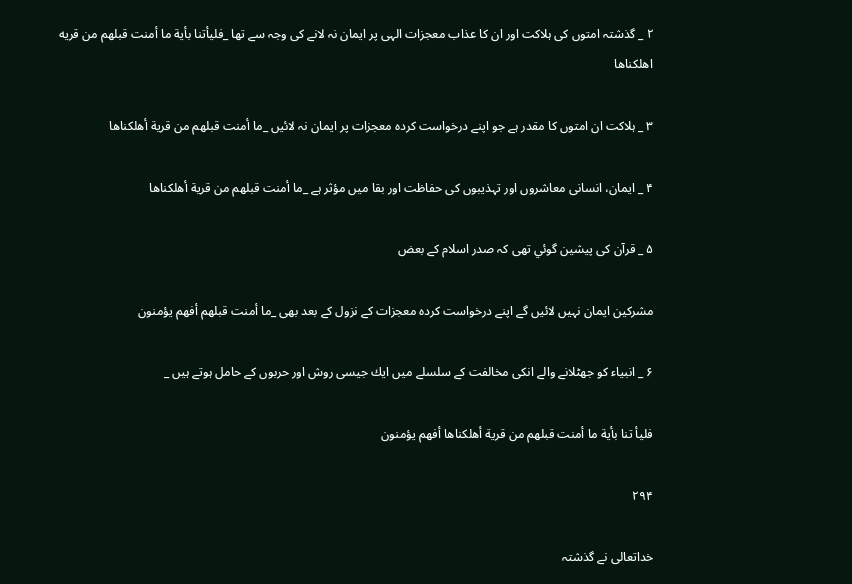۲ _ گذشتہ امتوں كى ہلاكت اور ان كا عذاب معجزات الہى پر ايمان نہ لانے كى وجہ سے تھا _فليأتنا بأية ما أمنت قبلهم من قريه اهلكناها

۳ _ ہلاكت ان امتوں كا مقدر ہے جو اپنے درخواست كردہ معجزات پر ايمان نہ لائيں _ما أمنت قبلهم من قرية أهلكناها

۴ _ ايمان، انسانى معاشروں اور تہذيبوں كى حفاظت اور بقا ميں مؤثر ہے _ما أمنت قبلهم من قرية أهلكناها

۵ _ قرآن كى پيشين گوئي تھى كہ صدر اسلام كے بعض

مشركين ايمان نہيں لائيں گے اپنے درخواست كردہ معجزات كے نزول كے بعد بھى _ما أمنت قبلهم أفهم يؤمنون

۶ _ انبياء كو جھٹلانے والے انكى مخالفت كے سلسلے ميں ايك جيسى روش اور حربوں كے حامل ہوتے ہيں _

فليأ تنا بأية ما أمنت قبلهم من قرية أهلكناها أفهم يؤمنون

۲۹۴

خداتعالى نے گذشتہ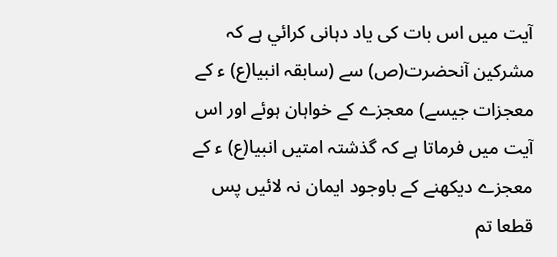آيت ميں اس بات كى ياد دہانى كرائي ہے كہ مشركين آنحضرت(ص) سے (سابقہ انبيا(ع) ء كے معجزات جيسے) معجزے كے خواہان ہوئے اور اس آيت ميں فرماتا ہے كہ گذشتہ امتيں انبيا(ع) ء كے معجزے ديكھنے كے باوجود ايمان نہ لائيں پس قطعا تم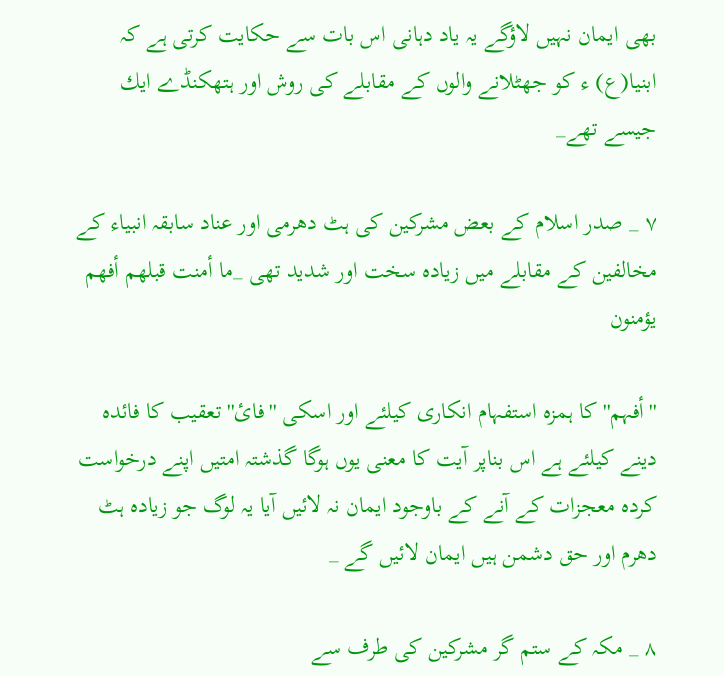بھى ايمان نہيں لاؤگے يہ ياد دہانى اس بات سے حكايت كرتى ہے كہ ابنيا(ع) ء كو جھٹلانے والوں كے مقابلے كى روش اور ہتھكنڈے ايك جيسے تھے_

۷ _ صدر اسلام كے بعض مشركين كى ہٹ دھرمى اور عناد سابقہ انبياء كے مخالفين كے مقابلے ميں زيادہ سخت اور شديد تھى _ما أمنت قبلهم أفهم يؤمنون

''أفہم'' كا ہمزہ استفہام انكارى كيلئے اور اسكى ''فائ'' تعقيب كا فائدہ دينے كيلئے ہے اس بناپر آيت كا معنى يوں ہوگا گذشتہ امتيں اپنے درخواست كردہ معجزات كے آنے كے باوجود ايمان نہ لائيں آيا يہ لوگ جو زيادہ ہٹ دھرم اور حق دشمن ہيں ايمان لائيں گے _

۸ _ مكہ كے ستم گر مشركين كى طرف سے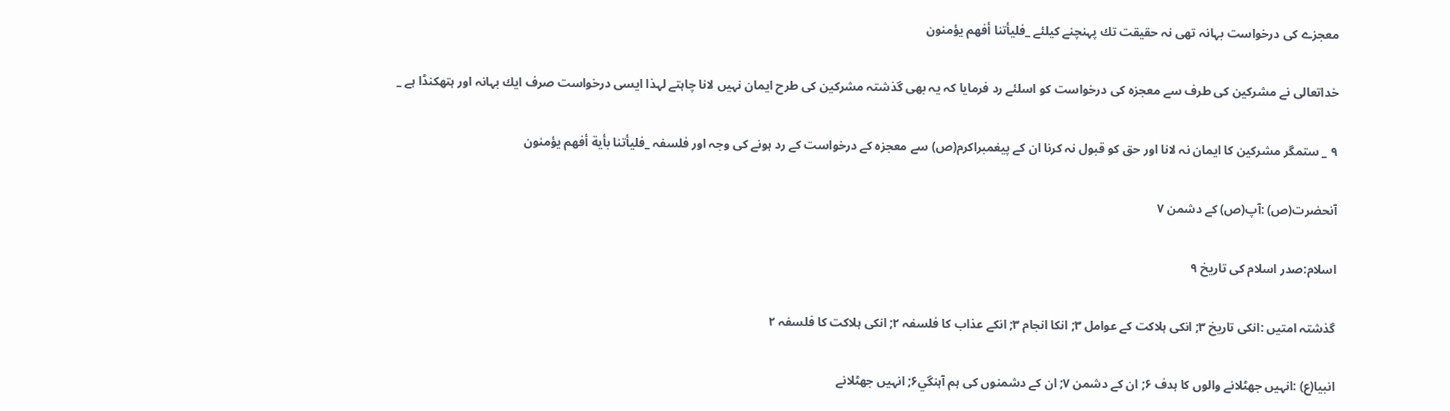معجزے كى درخواست بہانہ تھى نہ حقيقت تك پہنچنے كيلئے _فليأتنا أفهم يؤمنون

خداتعالى نے مشركين كى طرف سے معجزہ كى درخواست كو اسلئے رد فرمايا كہ يہ بھى گذشتہ مشركين كى طرح ايمان نہيں لانا چاہتے لہذا ايسى درخواست صرف ايك بہانہ اور ہتھكنڈا ہے _

۹ _ ستمگر مشركين كا ايمان نہ لانا اور حق كو قبول نہ كرنا ان كے پيغمبراكرم(ص) سے معجزہ كے درخواست كے رد ہونے كى وجہ اور فلسفہ _فليأتنا بأية أفهم يؤمنون

آنحضرت(ص) :آپ(ص) كے دشمن ۷

اسلام:صدر اسلام كى تاريخ ۹

گذشتہ امتيں :انكى تاريخ ۳; انكى ہلاكت كے عوامل ۳; انكا انجام ۳; انكے عذاب كا فلسفہ ۲; انكى ہلاكت كا فلسفہ ۲

انبيا(ع) :انہيں جھٹلانے والوں كا ہدف ۶; ان كے دشمن ۷; ان كے دشمنوں كى ہم آہنگي۶; انہيں جھٹلانے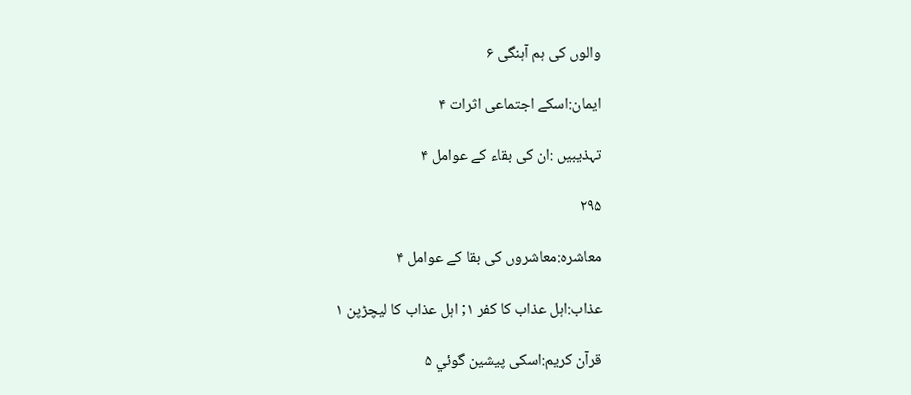والوں كى ہم آہنگى ۶

ايمان:اسكے اجتماعى اثرات ۴

تہذيبيں :ان كى بقاء كے عوامل ۴

۲۹۵

معاشرہ:معاشروں كى بقا كے عوامل ۴

عذاب:اہل عذاب كا كفر ۱; اہل عذاب كا ليچڑپن ۱

قرآن كريم:اسكى پيشين گوئي ۵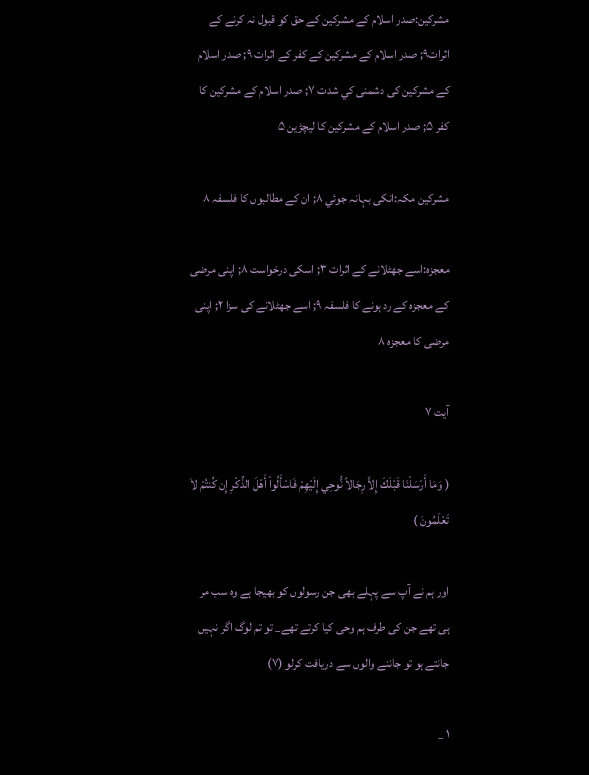مشركين:صدر اسلام كے مشركين كے حق كو قبول نہ كرنے كے اثرات۹; صدر اسلام كے مشركين كے كفر كے اثرات ۹; صدر اسلام كے مشركين كى دشمنى كي شدت ۷; صدر اسلام كے مشركين كا كفر ۵; صدر اسلام كے مشركين كا ليچڑين ۵

مشركين مكہ:انكى بہانہ جوئي ۸; ان كے مطالبوں كا فلسفہ ۸

معجزہ:اسے جھٹلانے كے اثرات ۳; اسكى درخواست ۸; اپنى مرضى كے معجزہ كے رد ہونے كا فلسفہ ۹; اسے جھٹلانے كى سزا ۲; اپنى مرضى كا معجزہ ۸

آیت ۷

( وَمَا أَرْسَلْنَا قَبْلَكَ إِلاَّ رِجَالاً نُّوحِي إِلَيْهِمْ فَاسْأَلُواْ أَهْلَ الذِّكْرِ إِن كُنتُمْ لاَ تَعْلَمُونَ )

اور ہم نے آپ سے پہلے بھى جن رسولوں كو بھيجا ہے وہ سب مر ہى تھے جن كى طرف ہم وحى كيا كرتے تھے_ تو تم لوگ اگر نہيں جانتے ہو تو جاننے والوں سے دريافت كرلو (۷)

۱ _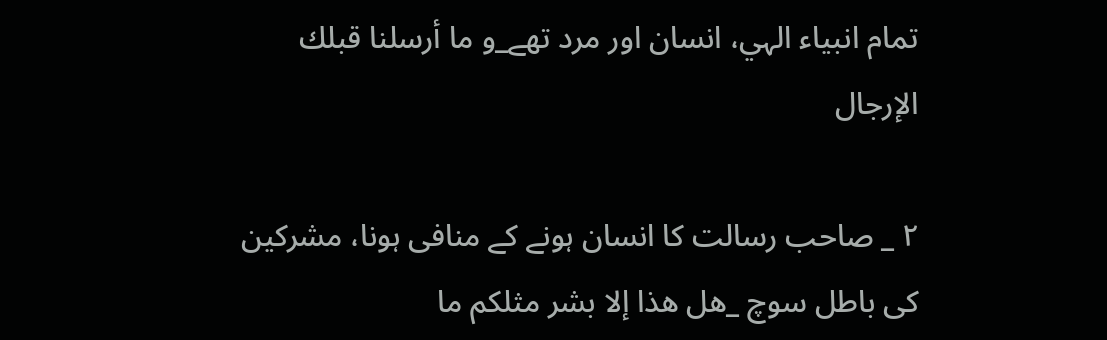تمام انبياء الہي، انسان اور مرد تھے_و ما أرسلنا قبلك الإرجال

۲ _ صاحب رسالت كا انسان ہونے كے منافى ہونا، مشركين كى باطل سوچ _هل هذا إلا بشر مثلكم ما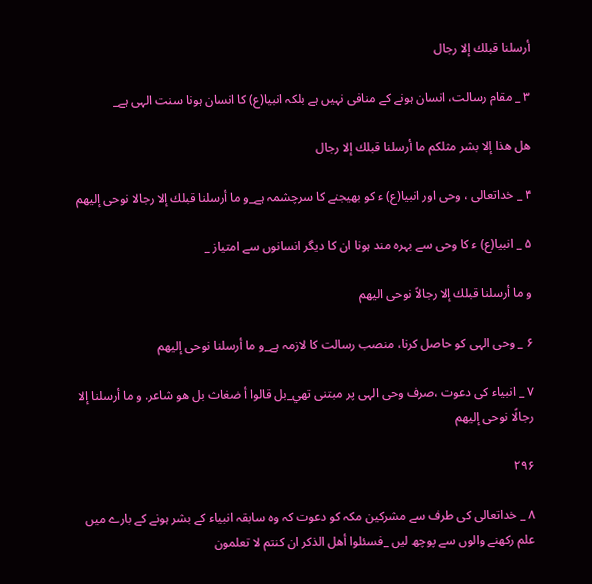أرسلنا قبلك إلا رجال

۳ _ مقام رسالت، انسان ہونے كے منافى نہيں ہے بلكہ انبيا(ع) كا انسان ہونا سنت الہى ہے_

هل هذا إلا بشر مثلكم ما أرسلنا قبلك إلا رجال

۴ _ خداتعالى ، وحى اور انبيا(ع) ء كو بھيجنے كا سرچشمہ ہے_و ما أرسلنا قبلك إلا رجالا نوحى إليهم

۵ _ انبيا(ع) ء كا وحى سے بہرہ مند ہونا ان كا ديگر انسانوں سے امتياز _

و ما أرسلنا قبلك إلا رجالاً نوحى اليهم

۶ _ وحى الہى كو حاصل كرنا، منصب رسالت كا لازمہ ہے_و ما أرسلنا نوحى إليهم

۷ _ انبياء كى دعوت ،صرف وحى الہى پر مبتنى تھي_بل قالوا أ ضغاث بل هو شاعر. و ما أرسلنا إلا رجالًا نوحى إليهم

۲۹۶

۸ _ خداتعالى كى طرف سے مشركين مكہ كو دعوت كہ وہ سابقہ انبياء كے بشر ہونے كے بارے ميں علم ركھنے والوں سے پوچھ ليں _فسئلوا أهل الذكر ان كنتم لا تعلمون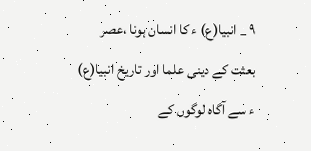۹ _ انبيا(ع) ء كا انسان ہونا ،عصر بعثت كے دينى علما اور تاريخ انبيا(ع) ء سے آگاہ لوگوں كے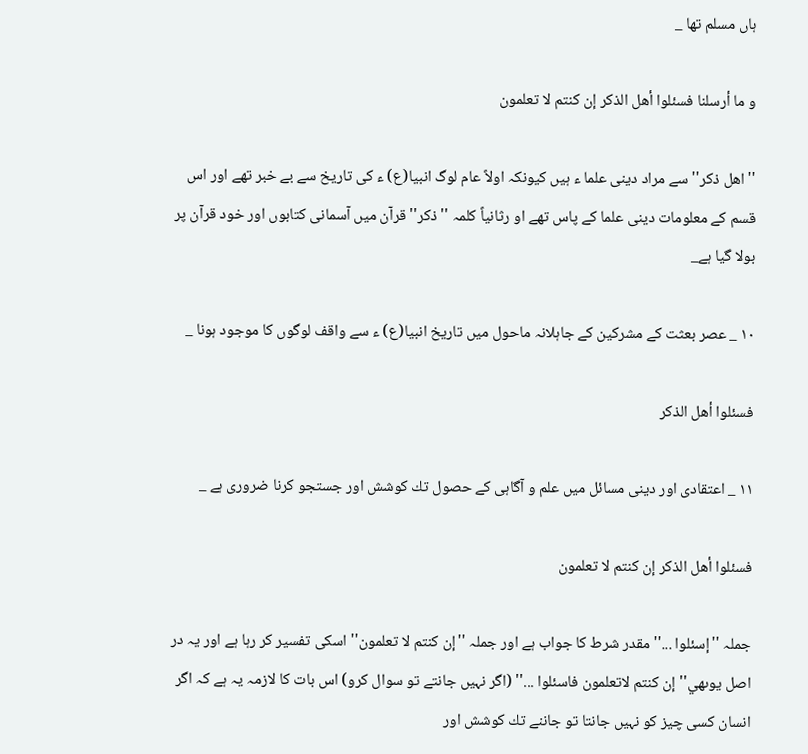ہاں مسلم تھا _

و ما أرسلنا فسئلوا أهل الذكر إن كنتم لا تعلمون

''اهل ذكر'' سے مراد دينى علما ء ہيں كيونكہ اولاً عام لوگ انبيا(ع) ء كى تاريخ سے بے خبر تھے اور اس قسم كے معلومات دينى علما كے پاس تھے او رثانياً كلمہ ''ذكر'' قرآن ميں آسمانى كتابوں اور خود قرآن پر بولا گيا ہے_

۱۰ _ عصر بعثت كے مشركين كے جاہلانہ ماحول ميں تاريخ انبيا(ع) ء سے واقف لوگوں كا موجود ہونا _

فسئلوا أهل الذكر

۱۱ _ اعتقادى اور دينى مسائل ميں علم و آگاہى كے حصول تك كوشش اور جستجو كرنا ضرورى ہے _

فسئلوا أهل الذكر إن كنتم لا تعلمون

جملہ ''إسئلوا ...'' مقدر شرط كا جواب ہے اور جملہ ''إن كنتم لا تعلمون'' اسكى تفسير كر رہا ہے اور يہ در اصل يوںهي'' إن كنتم لاتعلمون فاسئلوا ...'' (اگر نہيں جانتے تو سوال كرو) اس بات كا لازمہ يہ ہے كہ اگر انسان كسى چيز كو نہيں جانتا تو جاننے تك كوشش اور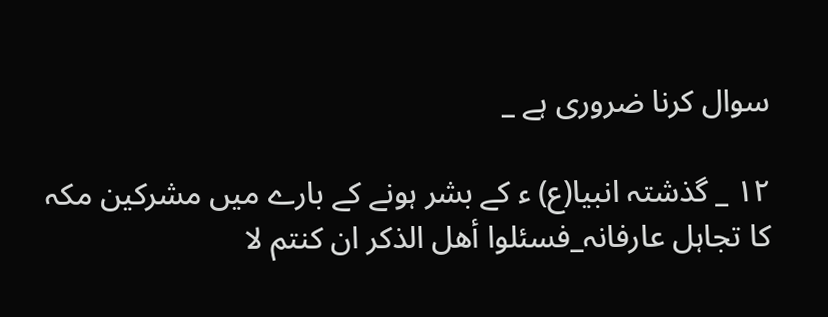سوال كرنا ضرورى ہے _

۱۲ _ گذشتہ انبيا(ع) ء كے بشر ہونے كے بارے ميں مشركين مكہ كا تجاہل عارفانہ_فسئلوا أهل الذكر ان كنتم لا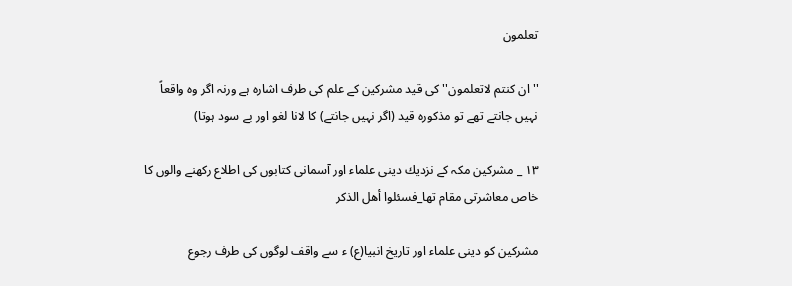تعلمون

''ان كنتم لاتعلمون'' كى قيد مشركين كے علم كى طرف اشارہ ہے ورنہ اگر وہ واقعاً نہيں جانتے تھے تو مذكورہ قيد (اگر نہيں جانتے) كا لانا لغو اور بے سود ہوتا)

۱۳ _ مشركين مكہ كے نزديك دينى علماء اور آسمانى كتابوں كى اطلاع ركھنے والوں كا خاص معاشرتى مقام تھا_فسئلوا أهل الذكر

مشركين كو دينى علماء اور تاريخ انبيا(ع) ء سے واقف لوگوں كى طرف رجوع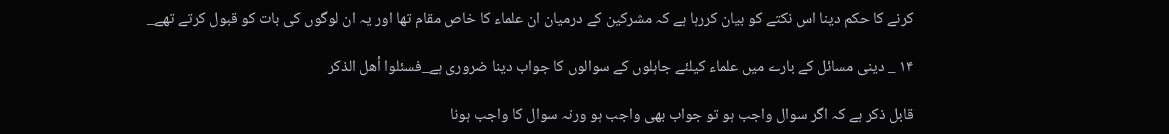كرنے كا حكم دينا اس نكتے كو بيان كررہا ہے كہ مشركين كے درميان ان علماء كا خاص مقام تھا اور يہ ان لوگوں كى بات كو قبول كرتے تھے_

۱۴ _ دينى مسائل كے بارے ميں علماء كيلئے جاہلوں كے سوالوں كا جواب دينا ضرورى ہے_فسئلوا أهل الذكر

قابل ذكر ہے كہ اگر سوال واجب ہو تو جواب بھى واجب ہو ورنہ سوال كا واجب ہونا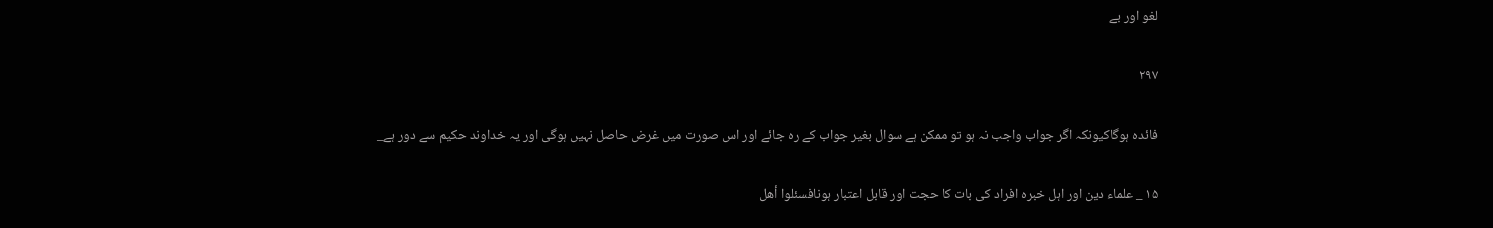لغو اور بے

۲۹۷

فائدہ ہوگاكيونكہ اگر جواب واجب نہ ہو تو ممكن ہے سوال بغير جواب كے رہ جائے اور اس صورت ميں غرض حاصل نہيں ہوگى اور يہ خداوند حكيم سے دور ہے_

۱۵ _ علماء دين اور اہل خبرہ افراد كى بات كا حجت اور قابل اعتبار ہونافسئلوا أهل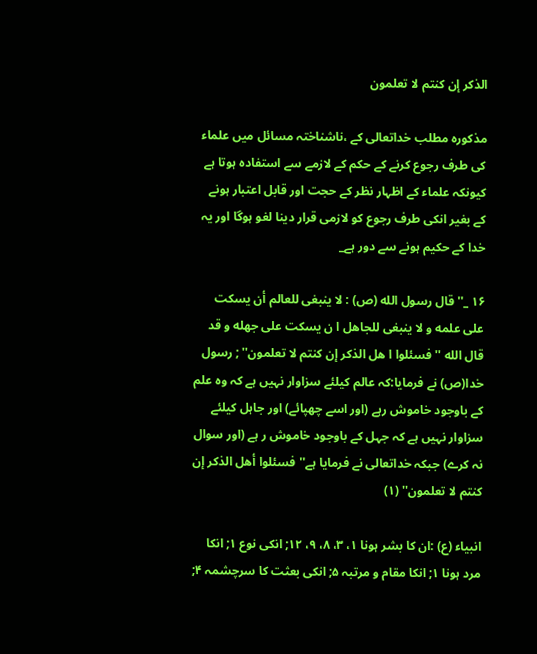الذكر إن كنتم لا تعلمون

مذكورہ مطلب خداتعالى كے ،ناشناختہ مسائل ميں علماء كى طرف رجوع كرنے كے حكم كے لازمے سے استفادہ ہوتا ہے كيونكہ علماء كے اظہار نظر كے حجت اور قابل اعتبار ہونے كے بغير انكى طرف رجوع كو لازمى قرار دينا لغو ہوگا اور يہ خدا كے حكيم ہونے سے دور ہے_

۱۶ _'' قال رسول الله (ص) : لا ينبغى للعالم أن يسكت على علمه و لا ينبغى للجاهل ا ن يسكت على جهله و قد قال الله '' فسئلوا ا هل الذكر إن كنتم لا تعلمون'' ; رسول خدا(ص) نے فرمايا:كہ عالم كيلئے سزاوار نہيں ہے كہ وہ علم كے باوجود خاموش رہے (اور اسے چھپائے) اور جاہل كيلئے سزاوار نہيں ہے كہ جہل كے باوجود خاموش ر ہے (اور سوال نہ كرے) جبكہ خداتعالى نے فرمايا ہے''فسئلوا أهل الذكر إن كنتم لا تعلمون'' (۱)

انبياء (ع) :ان كا بشر ہونا ۱، ۳، ۸، ۹، ۱۲; انكى نوع ۱; انكا مرد ہونا ۱; انكا مقام و مرتبہ ۵; انكى بعثت كا سرچشمہ ۴;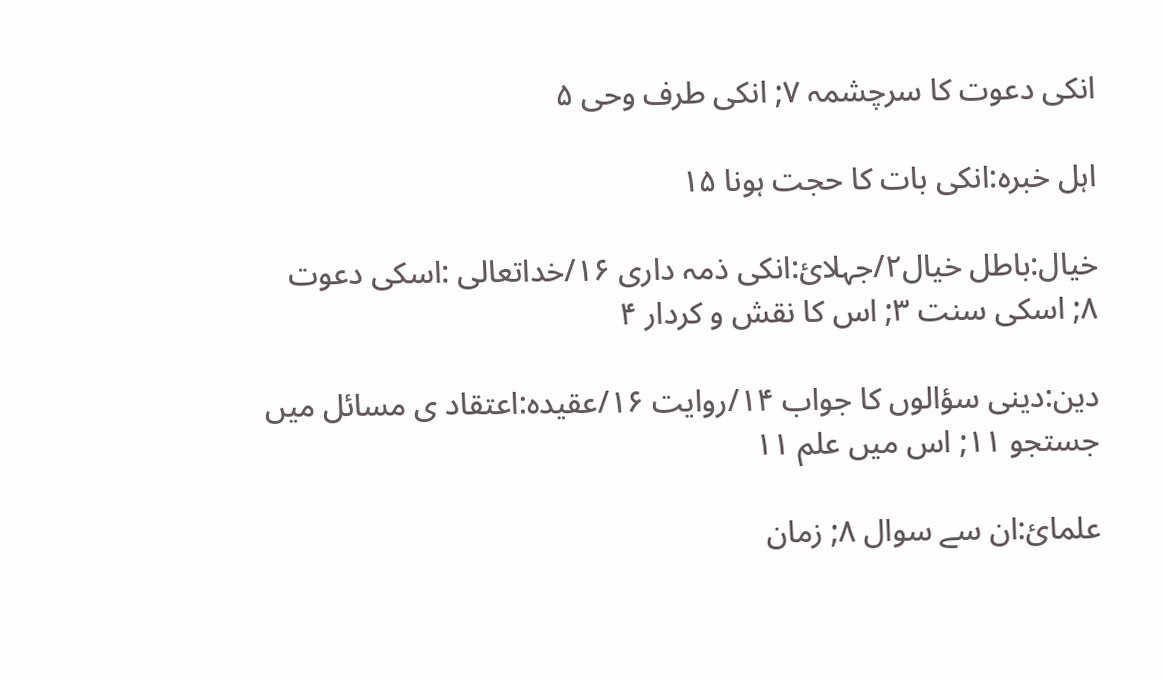انكى دعوت كا سرچشمہ ۷; انكى طرف وحى ۵

اہل خبرہ:انكى بات كا حجت ہونا ۱۵

خيال:باطل خيال۲/جہلائ:انكى ذمہ دارى ۱۶/خداتعالى :اسكى دعوت ۸; اسكى سنت ۳; اس كا نقش و كردار ۴

دين:دينى سؤالوں كا جواب ۱۴/روايت ۱۶/عقيدہ:اعتقاد ى مسائل ميں جستجو ۱۱; اس ميں علم ۱۱

علمائ:ان سے سوال ۸; زمان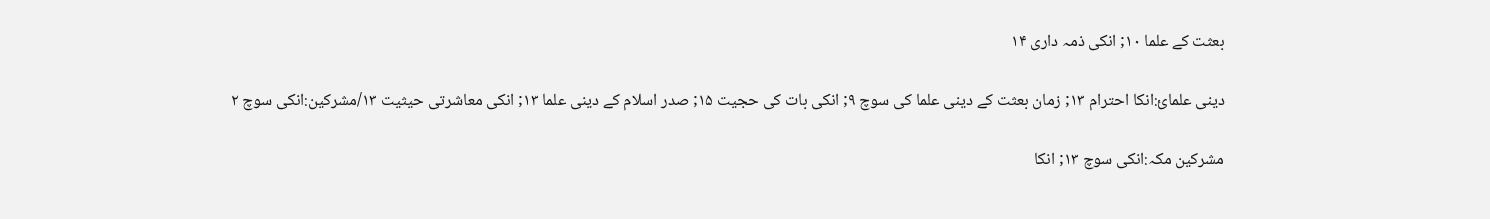بعثت كے علما ۱۰; انكى ذمہ دارى ۱۴

دينى علمائ:انكا احترام ۱۳; زمان بعثت كے دينى علما كى سوچ ۹; انكى بات كى حجيت ۱۵; صدر اسلام كے دينى علما ۱۳; انكى معاشرتى حيثيت ۱۳/مشركين:انكى سوچ ۲

مشركين مكہ:انكى سوچ ۱۳; انكا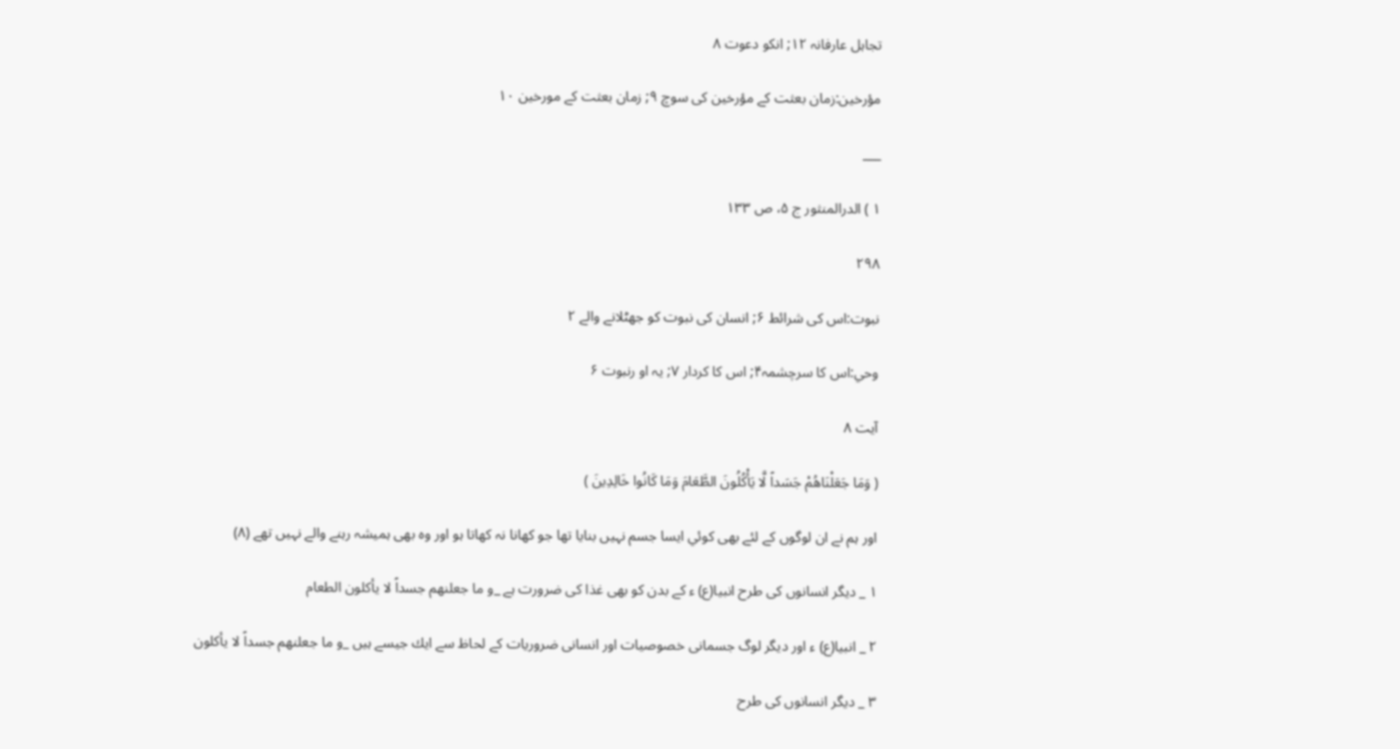تجاہل عارفانہ ۱۲; انكو دعوت ۸

مؤرخين:زمان بعثت كے مؤرخين كى سوچ ۹; زمان بعثت كے مورخين ۱۰

___

۱ ) الدرالمنثور ج ۵، ص ۱۳۳

۲۹۸

نبوت:اس كى شرائط ۶; انسان كى نبوت كو جھٹلانے والے ۲

وحي:اس كا سرچشمہ۴; اس كا كردار ۷; يہ او رنبوت ۶

آیت ۸

( وَمَا جَعَلْنَاهُمْ جَسَداً لَّا يَأْكُلُونَ الطَّعَامَ وَمَا كَانُوا خَالِدِينَ )

اور ہم نے ان لوگوں كے لئے بھى كوئي ايسا جسم نہيں بنايا تھا جو كھانا نہ كھاتا ہو اور وہ بھى ہميشہ رہنے والے نہيں تھے (۸)

۱ _ ديگر انسانوں كى طرح انبيا(ع) ء كے بدن كو بھى غذا كى ضرورت ہے _و ما جعلنهم جسداً لا يأكلون الطعام

۲ _ انبيا(ع) ء اور ديگر لوگ جسمانى خصوصيات اور انسانى ضروريات كے لحاظ سے ايك جيسے ہيں _و ما جعلنهم جسداً لا يأكلون

۳ _ ديگر انسانوں كى طرح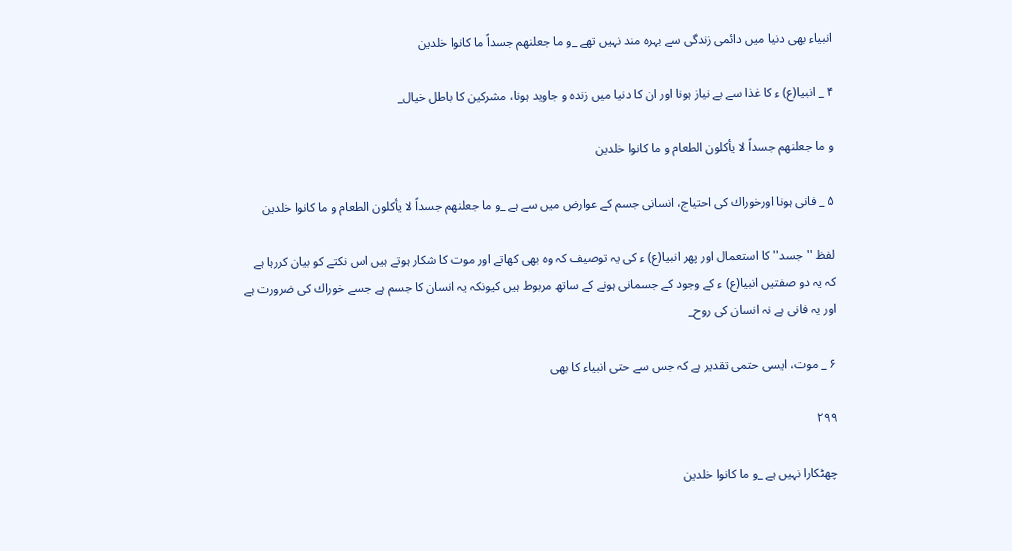انبياء بھى دنيا ميں دائمى زندگى سے بہرہ مند نہيں تھے _و ما جعلنهم جسداً ما كانوا خلدين

۴ _ انبيا(ع) ء كا غذا سے بے نياز ہونا اور ان كا دنيا ميں زندہ و جاويد ہونا، مشركين كا باطل خيال_

و ما جعلنهم جسداً لا يأكلون الطعام و ما كانوا خلدين

۵ _ فانى ہونا اورخوراك كى احتياج، انسانى جسم كے عوارض ميں سے ہے _و ما جعلنهم جسداً لا يأكلون الطعام و ما كانوا خلدين

لفظ ''جسد'' كا استعمال اور پھر انبيا(ع) ء كى يہ توصيف كہ وہ بھى كھاتے اور موت كا شكار ہوتے ہيں اس نكتے كو بيان كررہا ہے كہ يہ دو صفتيں انبيا(ع) ء كے وجود كے جسمانى ہونے كے ساتھ مربوط ہيں كيونكہ يہ انسان كا جسم ہے جسے خوراك كى ضرورت ہے اور يہ فانى ہے نہ انسان كى روح_

۶ _ موت، ايسى حتمى تقدير ہے كہ جس سے حتى انبياء كا بھى

۲۹۹

چھٹكارا نہيں ہے _و ما كانوا خلدين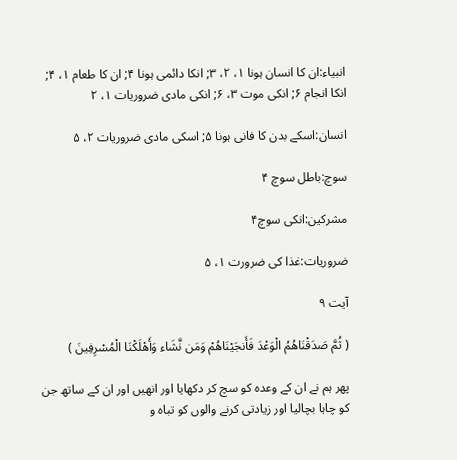انبياء:ان كا انسان ہونا ۱، ۲، ۳; انكا دائمى ہونا ۴; ان كا طعام ۱، ۴; انكا انجام ۶; انكى موت ۳، ۶; انكى مادى ضروريات ۱، ۲

انسان:اسكے بدن كا فانى ہونا ۵; اسكى مادى ضروريات ۲، ۵

سوچ:باطل سوچ ۴

مشركين:انكى سوچ۴

ضروريات:غذا كى ضرورت ۱، ۵

آیت ۹

( ثُمَّ صَدَقْنَاهُمُ الْوَعْدَ فَأَنجَيْنَاهُمْ وَمَن نَّشَاء وَأَهْلَكْنَا الْمُسْرِفِينَ )

پھر ہم نے ان كے وعدہ كو سچ كر دكھايا اور انھيں اور ان كے ساتھ جن كو چاہا بچاليا اور زيادتى كرنے والوں كو تباہ و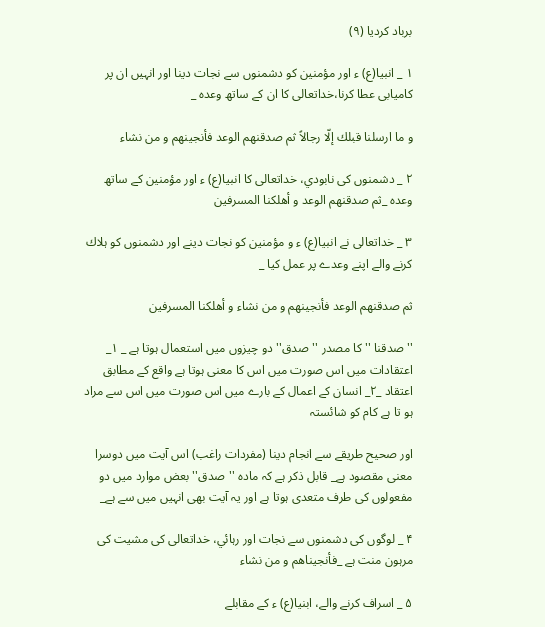برباد كرديا (۹)

۱ _ انبيا(ع) ء اور مؤمنين كو دشمنوں سے نجات دينا اور انہيں ان پر كاميابى عطا كرنا،خداتعالى كا ان كے ساتھ وعدہ _

و ما ارسلنا قبلك إلّا رجالاً ثم صدقنهم الوعد فأنجينهم و من نشاء

۲ _ دشمنوں كى نابودي، خداتعالى كا انبيا(ع) ء اور مؤمنين كے ساتھ وعدہ _ثم صدقنهم الوعد و أهلكنا المسرفين

۳ _ خداتعالى نے انبيا(ع) ء و مؤمنين كو نجات دينے اور دشمنوں كو ہلاك كرنے والے اپنے وعدے پر عمل كيا _

ثم صدقنهم الوعد فأنجينهم و من نشاء و أهلكنا المسرفين

''صدقنا '' كا مصدر ''صدق'' دو چيزوں ميں استعمال ہوتا ہے _ ۱_ اعتقادات ميں اس صورت ميں اس كا معنى ہوتا ہے واقع كے مطابق اعتقاد _۲_ انسان كے اعمال كے بارے ميں اس صورت ميں اس سے مراد ہو تا ہے كام كو شائستہ

اور صحيح طريقے سے انجام دينا (مفردات راغب) اس آيت ميں دوسرا معنى مقصود ہے_ قابل ذكر ہے كہ مادہ ''صدق'' بعض موارد ميں دو مفعولوں كى طرف متعدى ہوتا ہے اور يہ آيت بھى انہيں ميں سے ہے_

۴ _ لوگوں كى دشمنوں سے نجات اور رہائي، خداتعالى كى مشيت كى مرہون منت ہے _فأنجيناهم و من نشاء

۵ _ اسراف كرنے والے، ابنيا(ع) ء كے مقابلے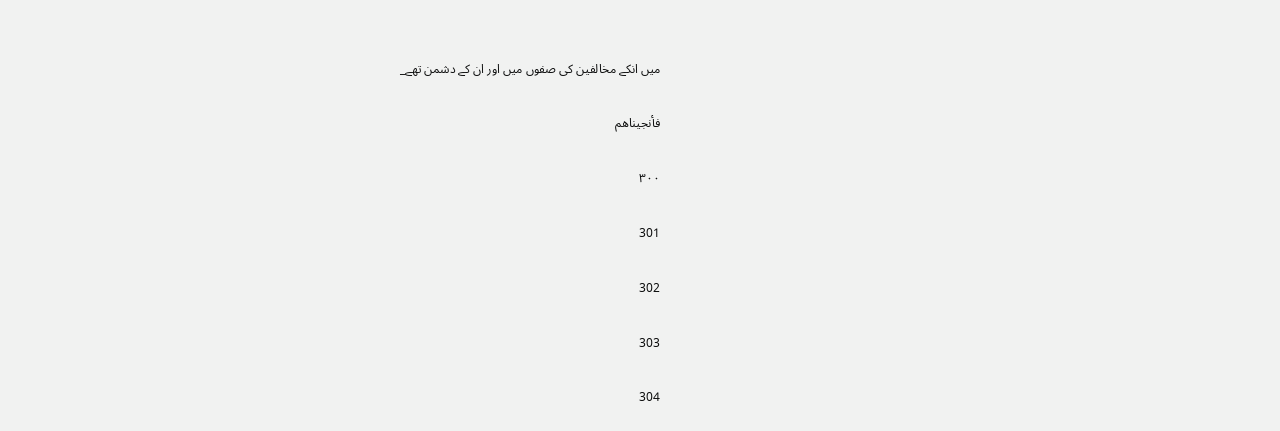ميں انكے مخالفين كى صفوں ميں اور ان كے دشمن تھے_

فأنجيناهم

۳۰۰

301

302

303

304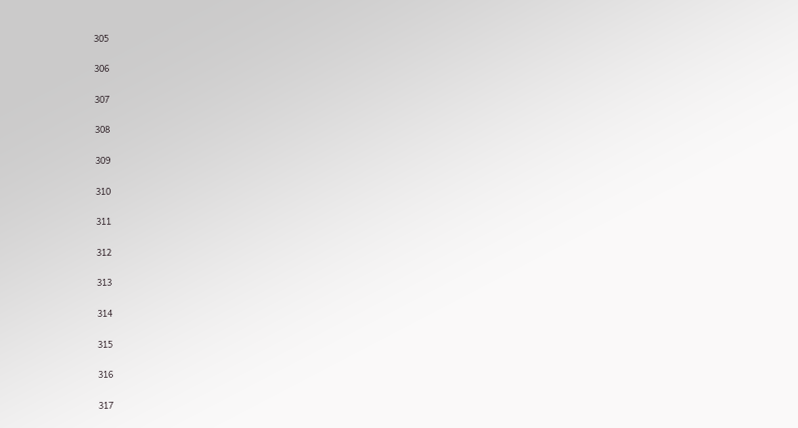305

306

307

308

309

310

311

312

313

314

315

316

317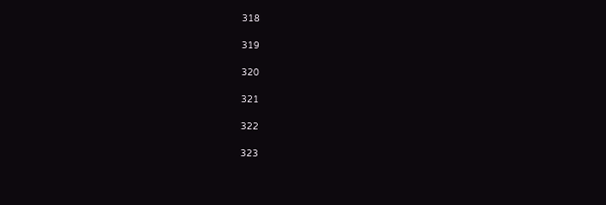318

319

320

321

322

323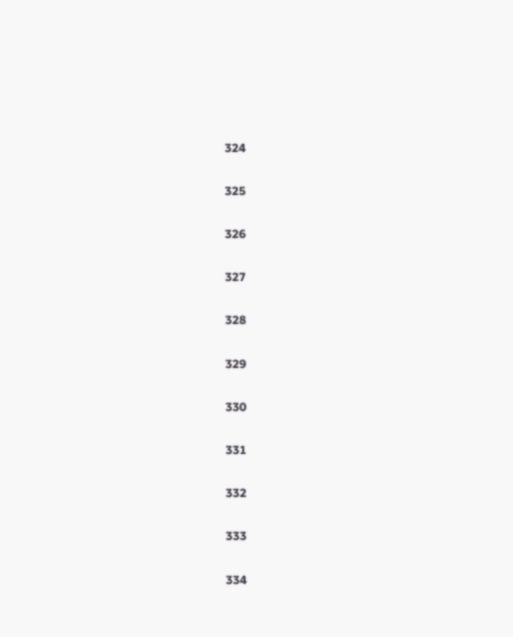324

325

326

327

328

329

330

331

332

333

334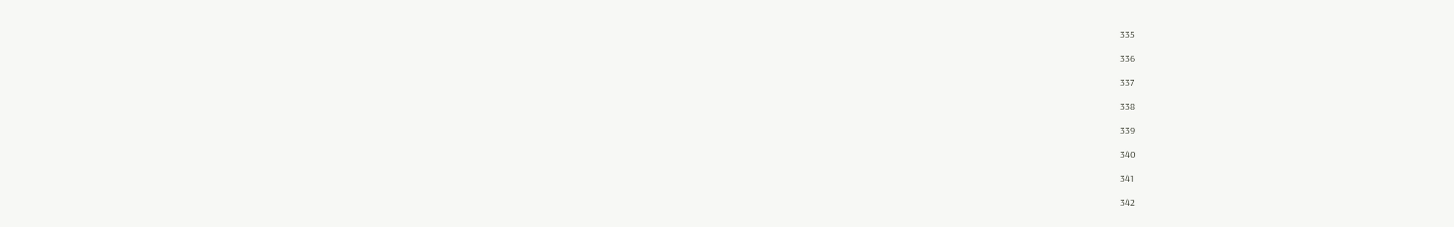335

336

337

338

339

340

341

342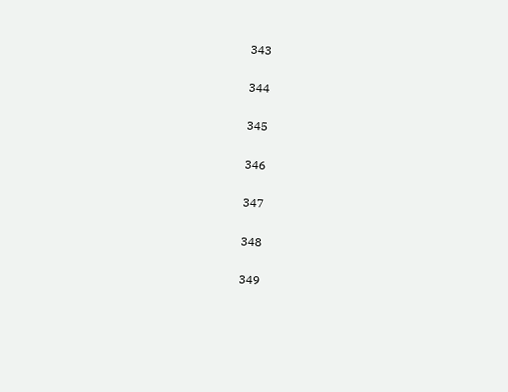343

344

345

346

347

348

349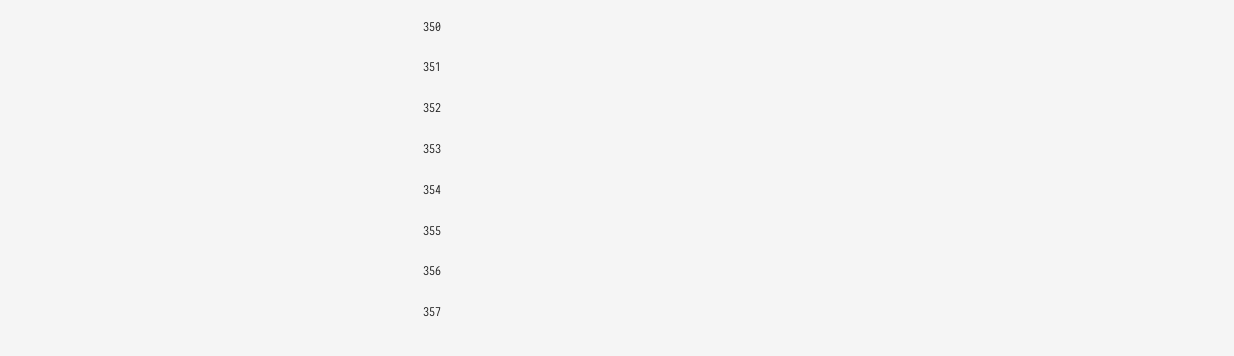350

351

352

353

354

355

356

357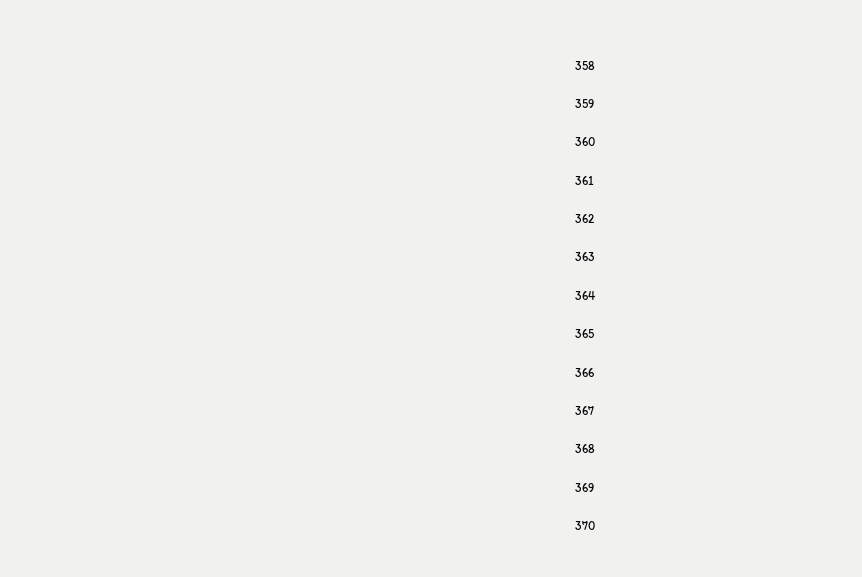358

359

360

361

362

363

364

365

366

367

368

369

370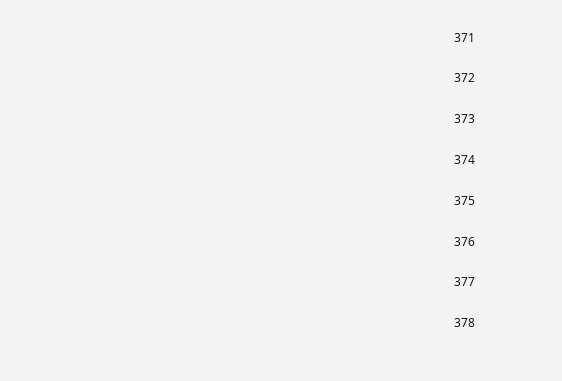371

372

373

374

375

376

377

378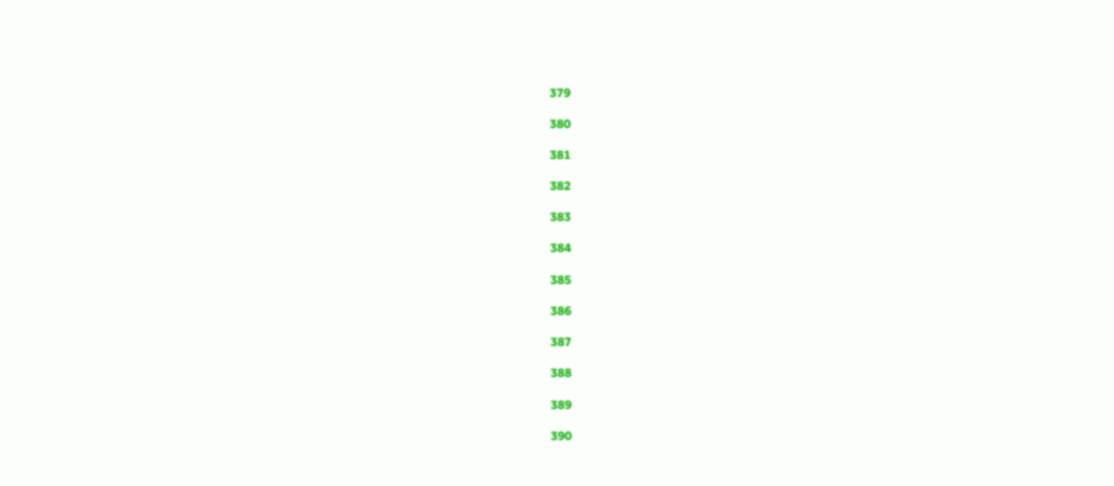379

380

381

382

383

384

385

386

387

388

389

390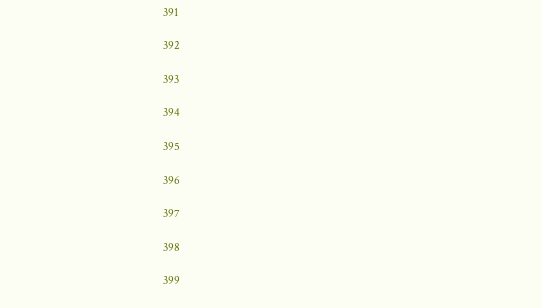391

392

393

394

395

396

397

398

399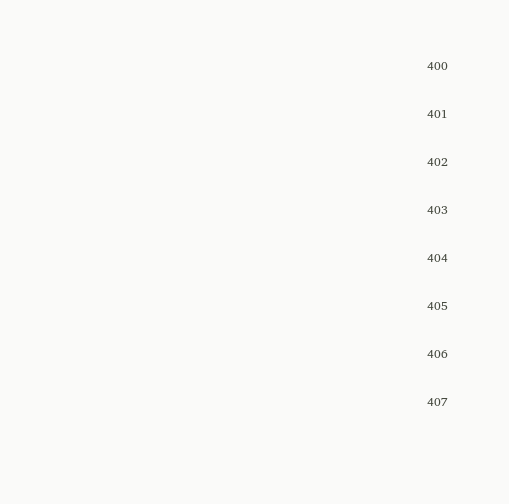400

401

402

403

404

405

406

407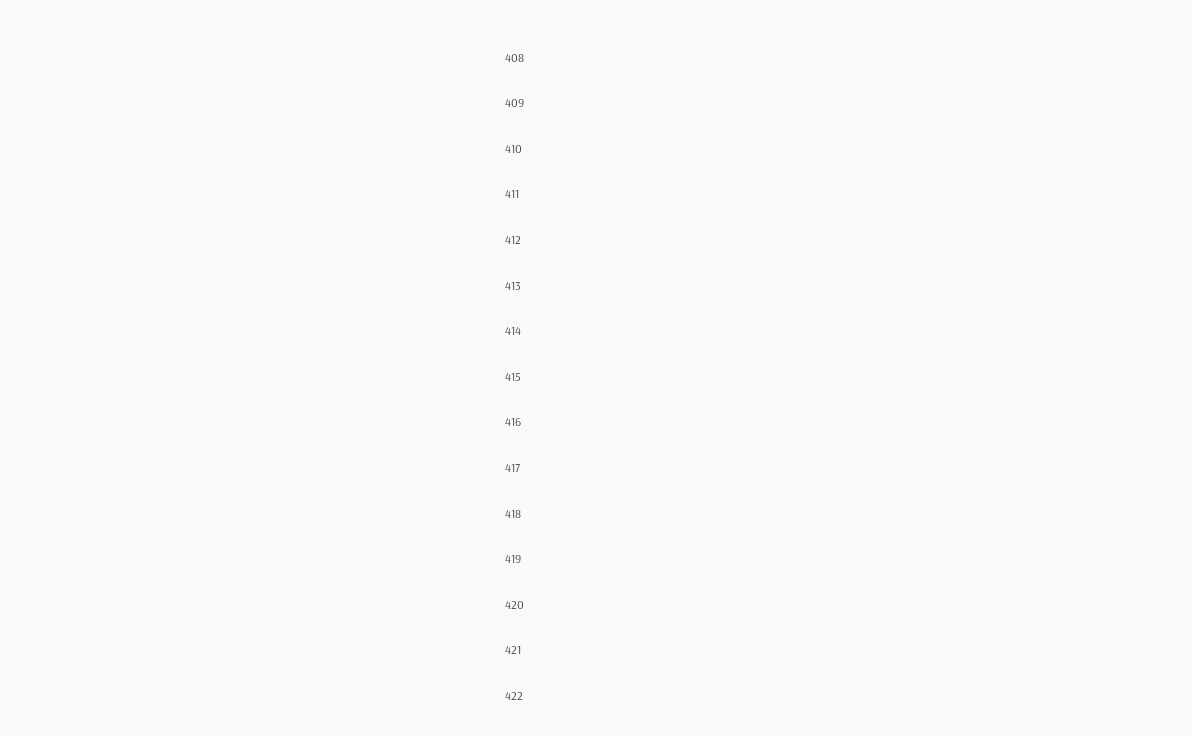408

409

410

411

412

413

414

415

416

417

418

419

420

421

422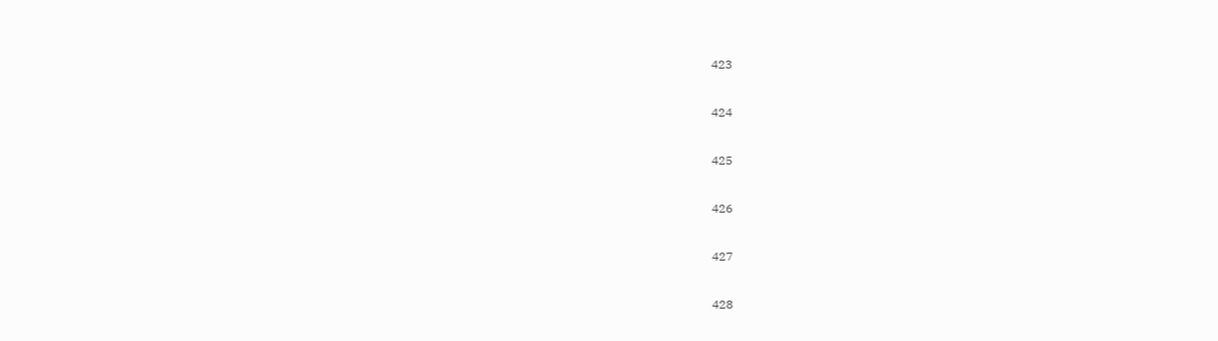423

424

425

426

427

428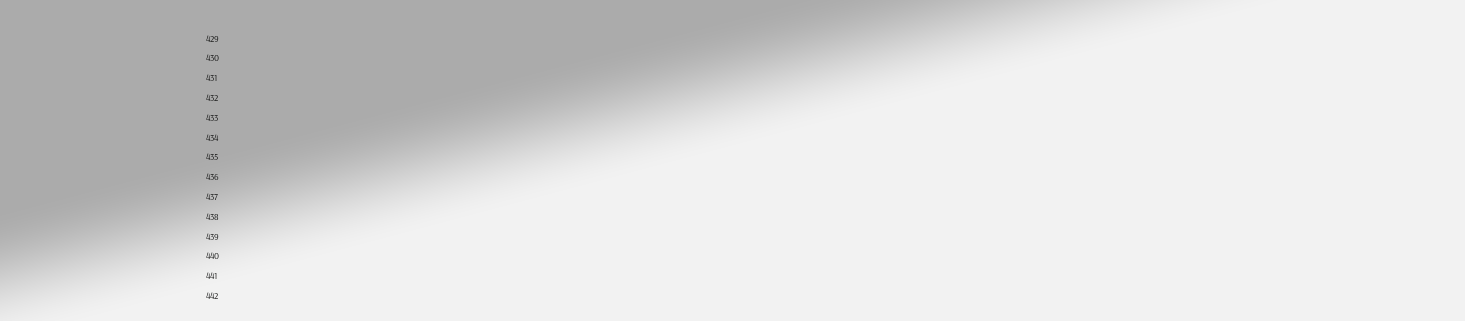429

430

431

432

433

434

435

436

437

438

439

440

441

442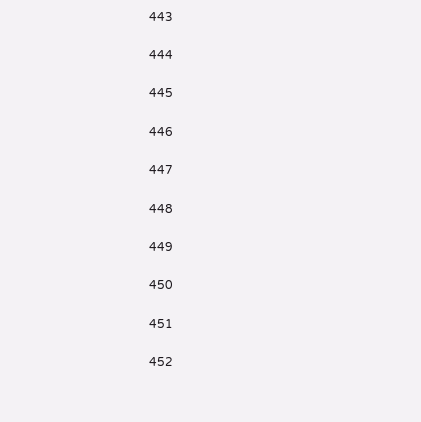443

444

445

446

447

448

449

450

451

452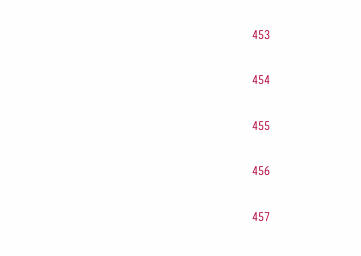453

454

455

456

457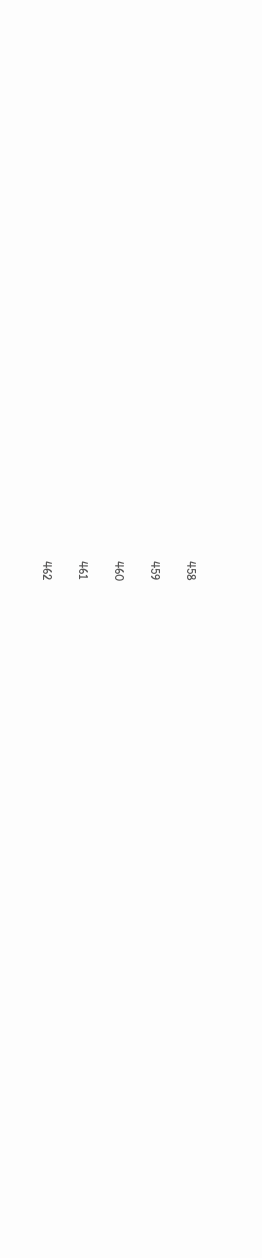458

459

460

461

462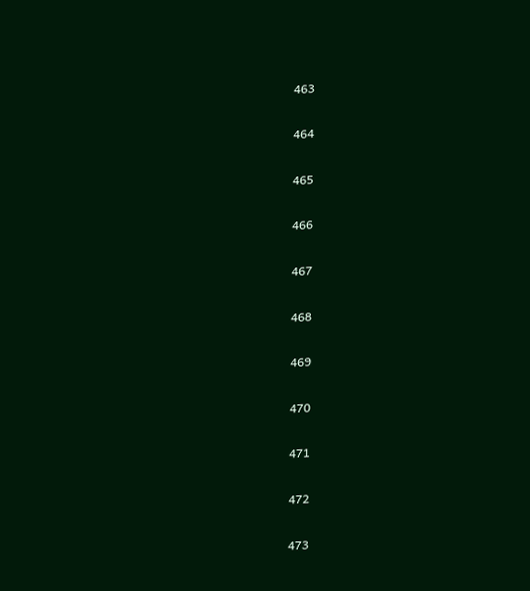463

464

465

466

467

468

469

470

471

472

473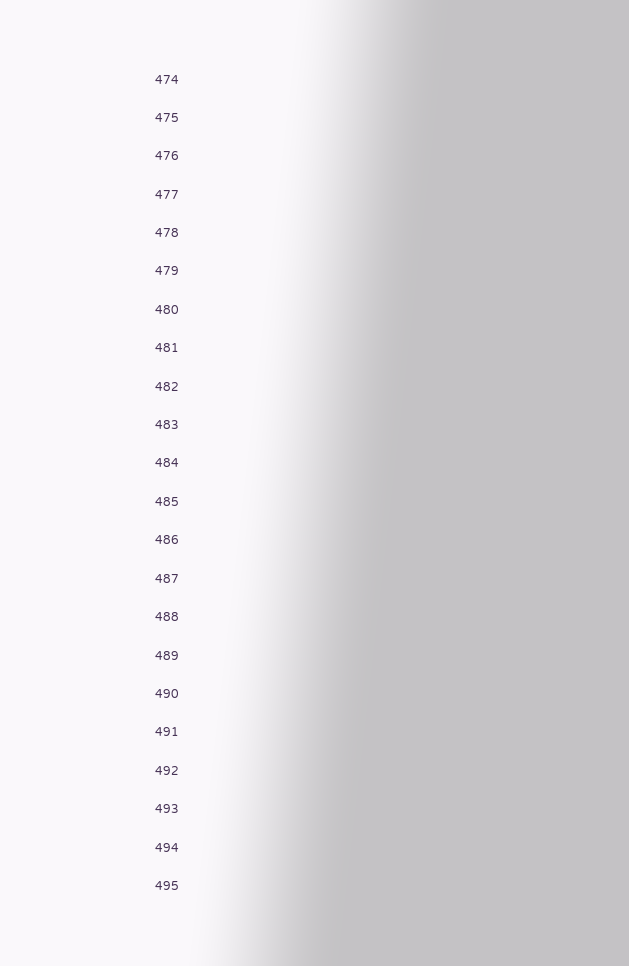474

475

476

477

478

479

480

481

482

483

484

485

486

487

488

489

490

491

492

493

494

495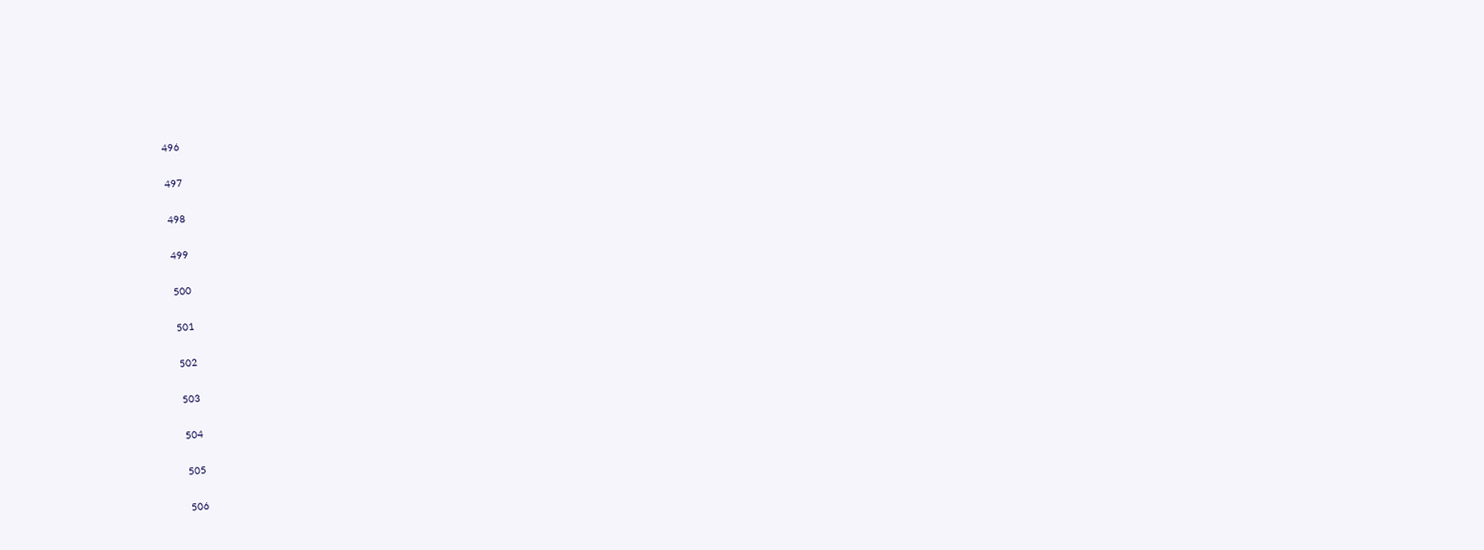496

497

498

499

500

501

502

503

504

505

506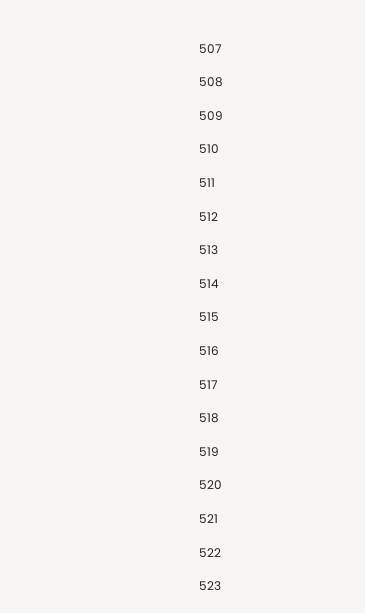507

508

509

510

511

512

513

514

515

516

517

518

519

520

521

522

523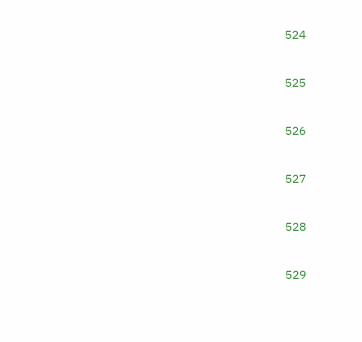524

525

526

527

528

529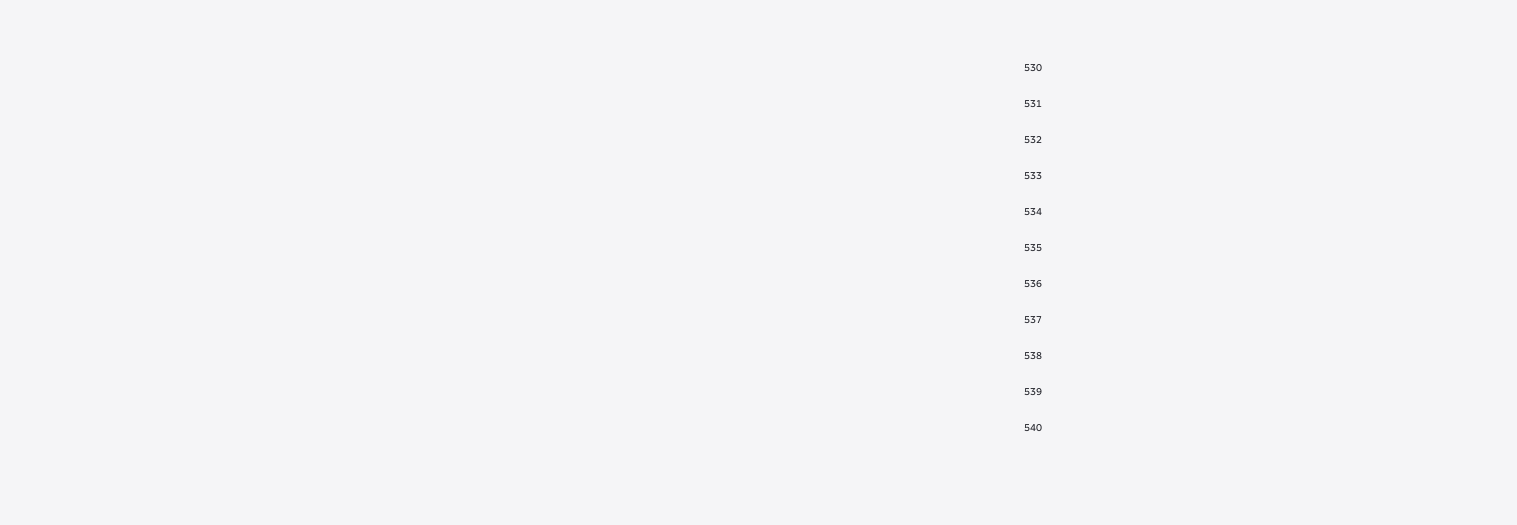530

531

532

533

534

535

536

537

538

539

540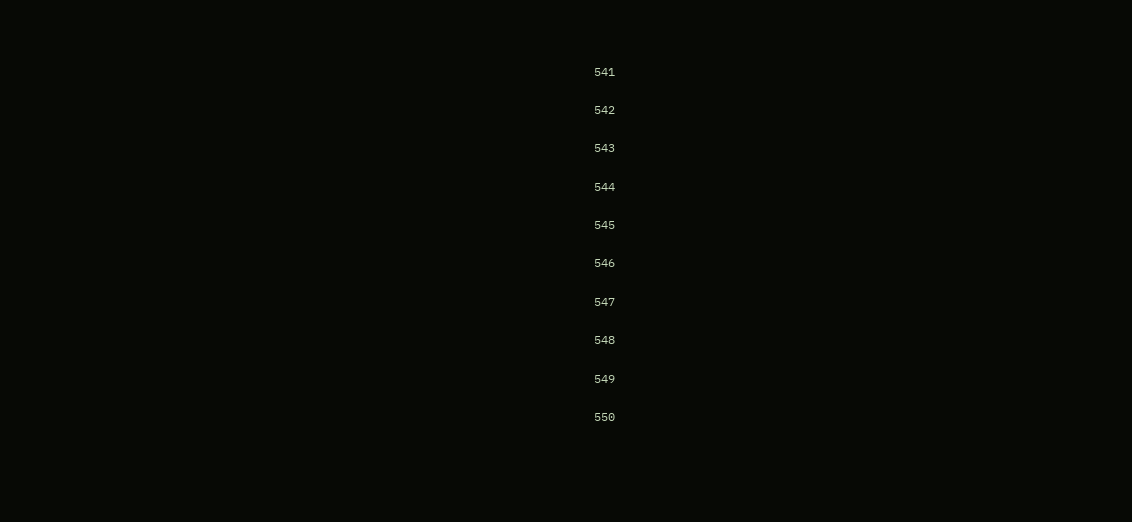541

542

543

544

545

546

547

548

549

550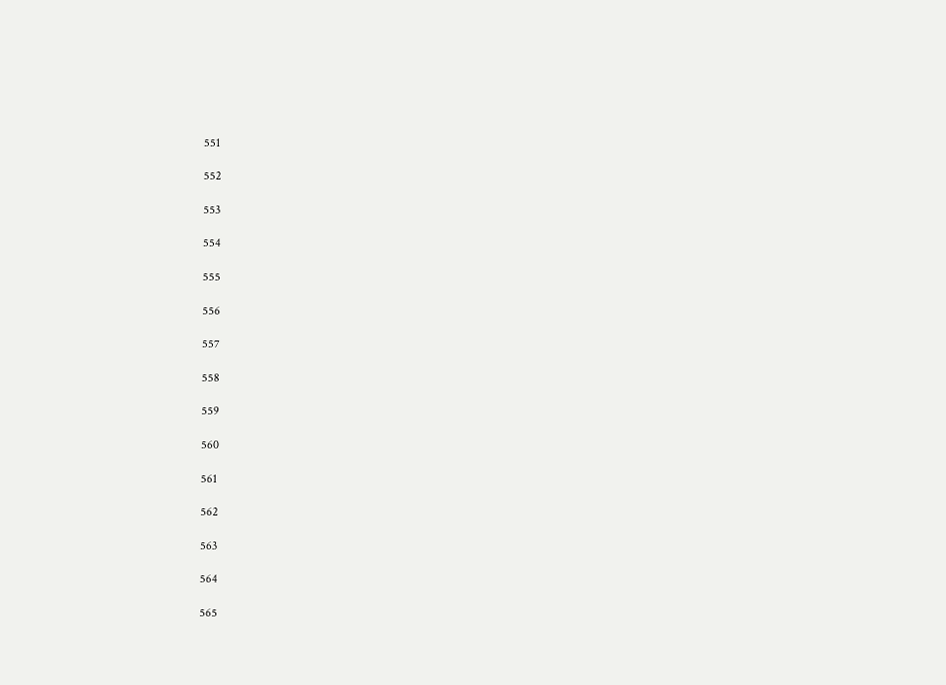551

552

553

554

555

556

557

558

559

560

561

562

563

564

565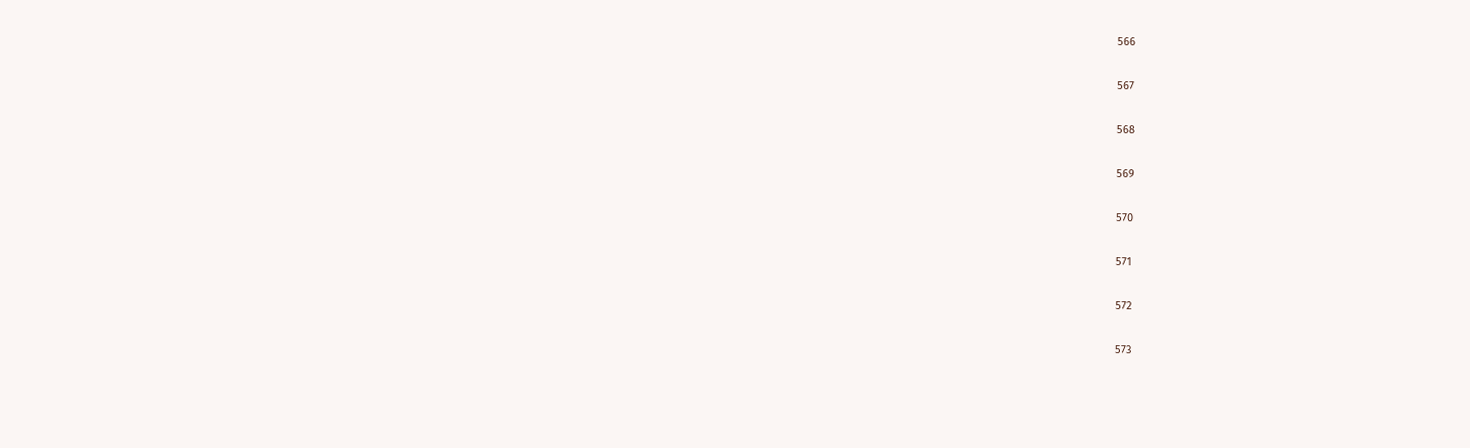566

567

568

569

570

571

572

573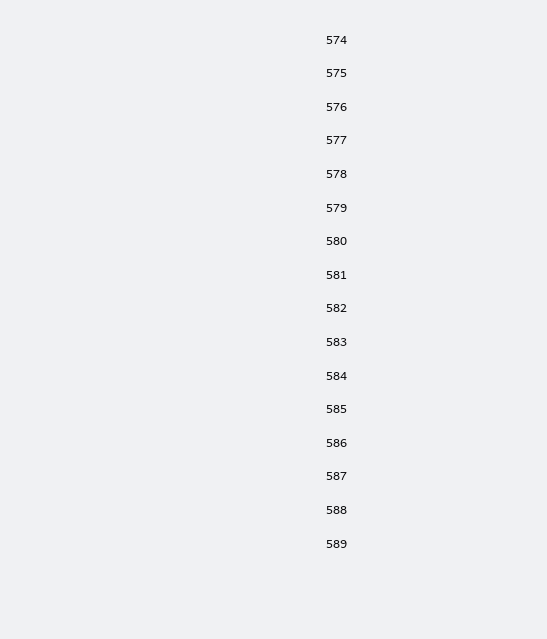574

575

576

577

578

579

580

581

582

583

584

585

586

587

588

589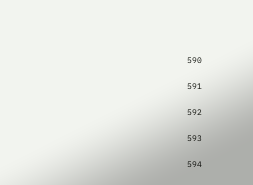590

591

592

593

594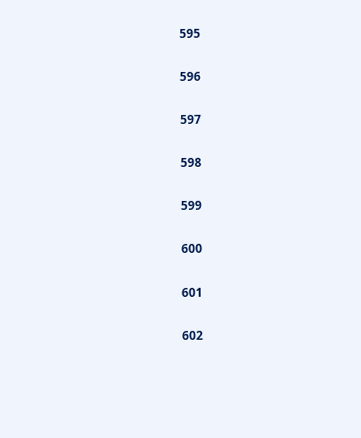595

596

597

598

599

600

601

602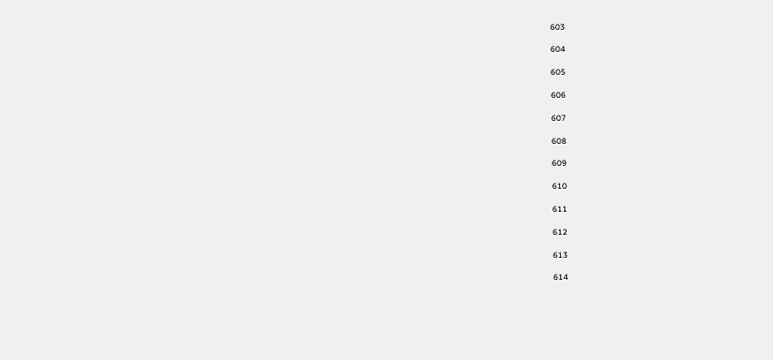603

604

605

606

607

608

609

610

611

612

613

614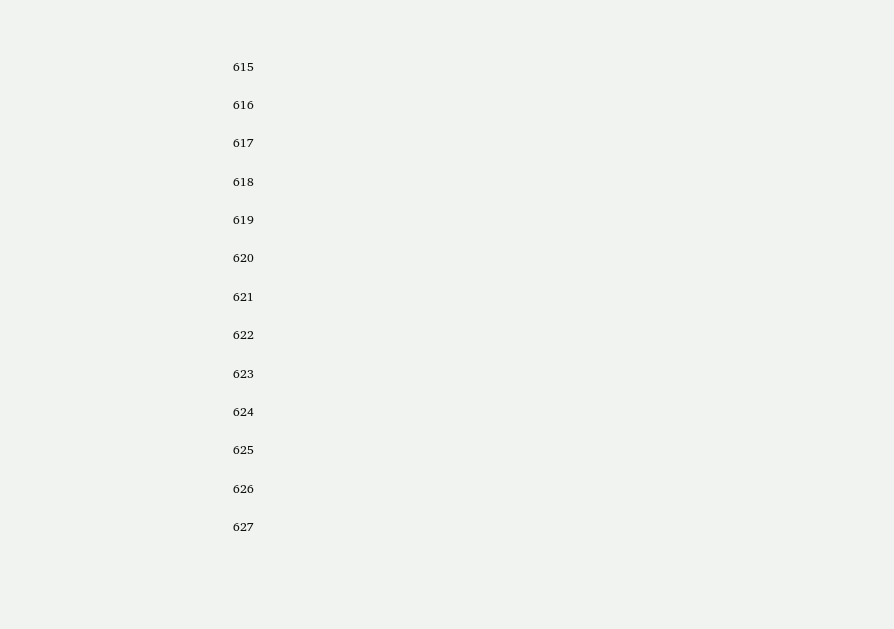615

616

617

618

619

620

621

622

623

624

625

626

627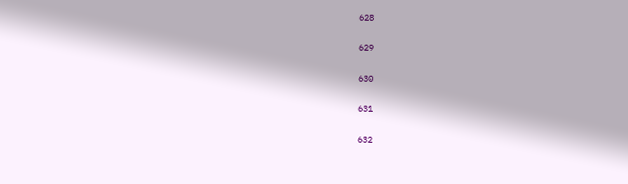628

629

630

631

632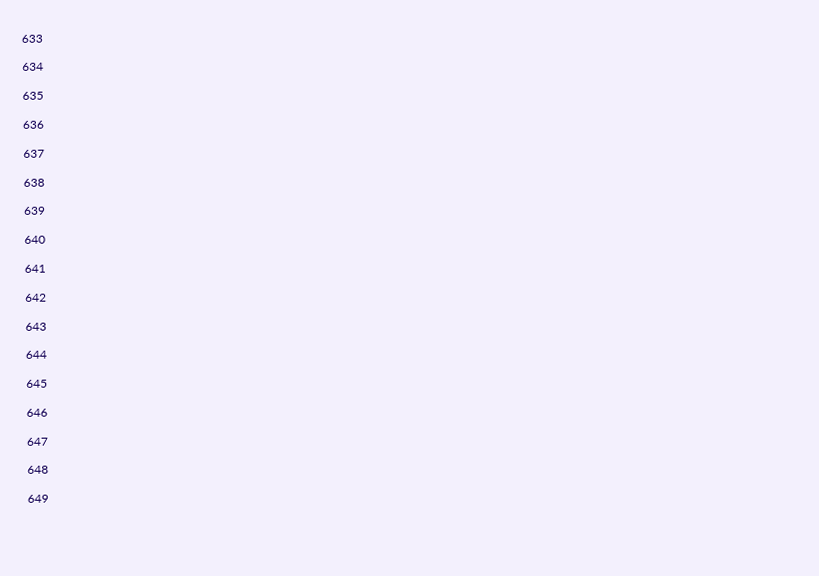633

634

635

636

637

638

639

640

641

642

643

644

645

646

647

648

649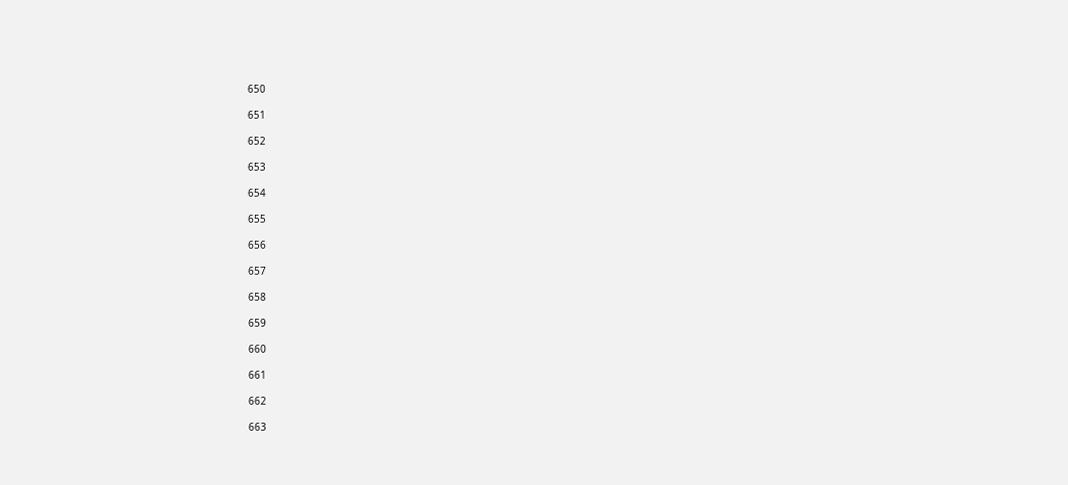650

651

652

653

654

655

656

657

658

659

660

661

662

663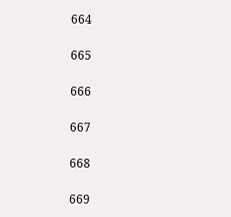664

665

666

667

668

669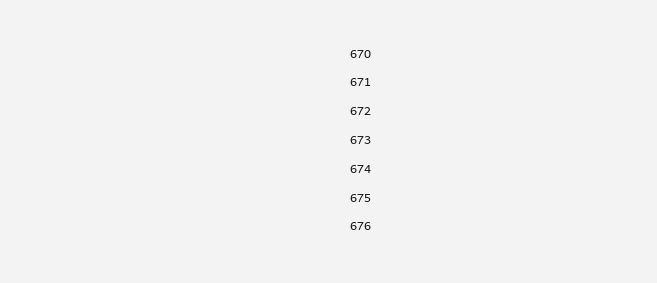670

671

672

673

674

675

676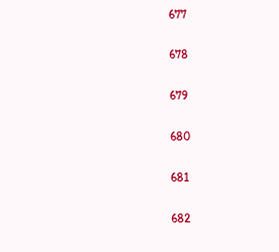677

678

679

680

681

682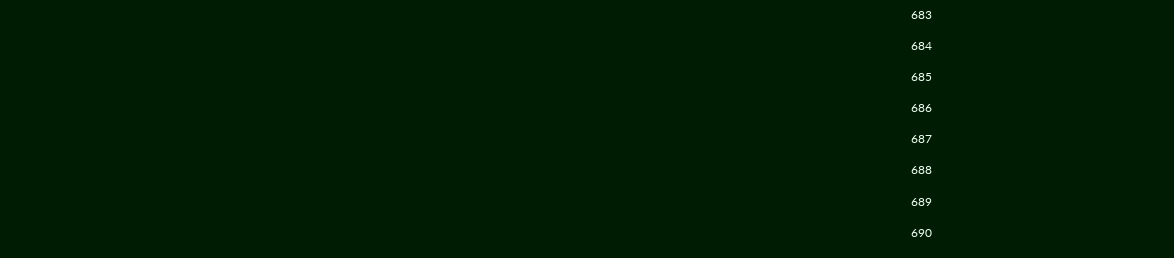683

684

685

686

687

688

689

690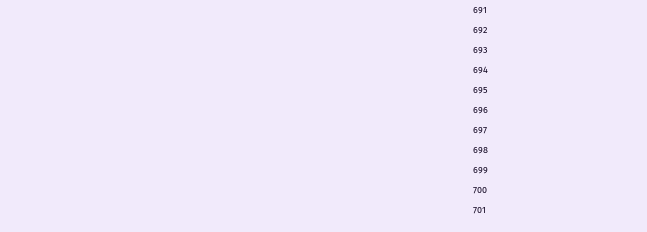691

692

693

694

695

696

697

698

699

700

701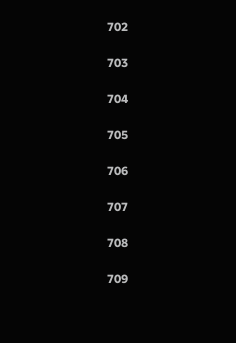702

703

704

705

706

707

708

709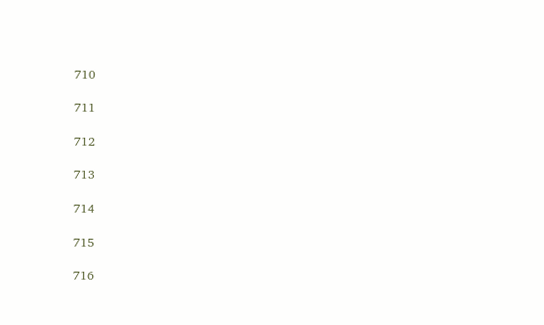710

711

712

713

714

715

716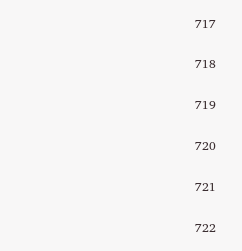717

718

719

720

721

722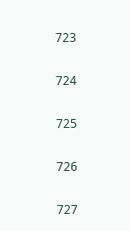723

724

725

726

727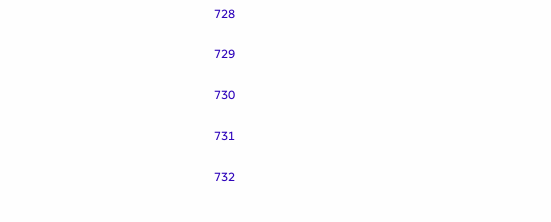728

729

730

731

732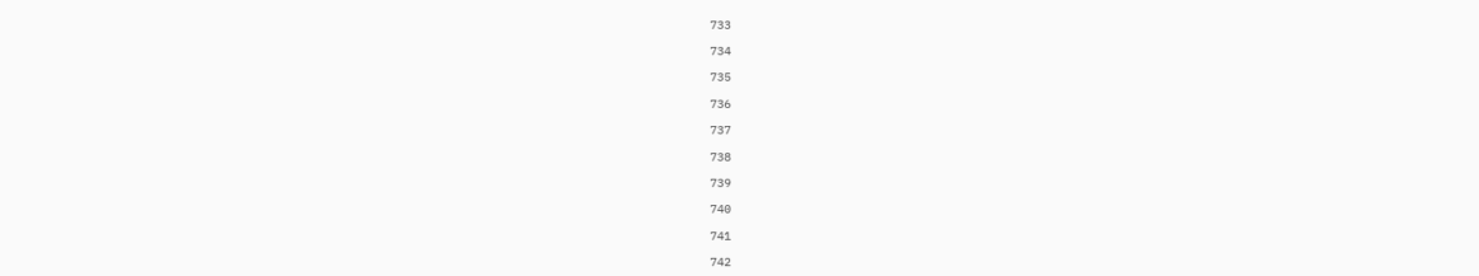733

734

735

736

737

738

739

740

741

742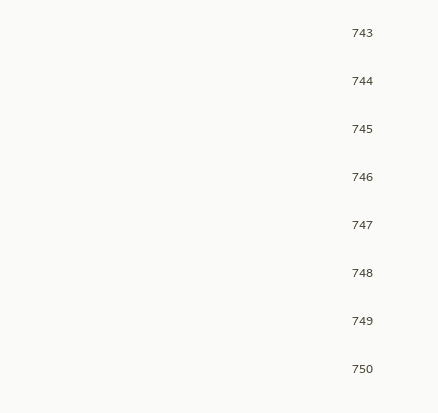743

744

745

746

747

748

749

750